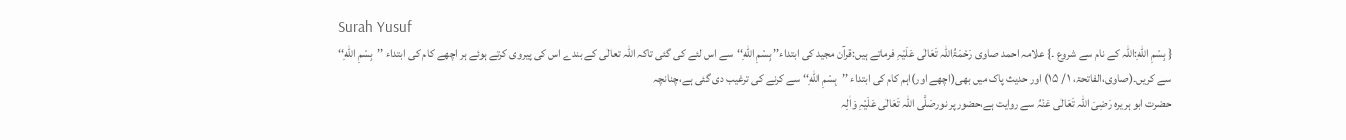Surah Yusuf
{ بِسْمِ اللّٰهِ:اللہ کے نام سے شروع ۔} علامہ احمد صاوی رَحْمَۃُاللہ تَعَالٰی عَلَیْہِ فرماتے ہیں:قرآن مجید کی ابتداء’’ بِسْمِ اللّٰهِ‘‘سے اس لئے کی گئی تاکہ اللہ تعالٰی کے بندے اس کی پیروی کرتے ہوئے ہر اچھے کام کی ابتداء ’’بِسْمِ اللّٰهِ‘‘ سے کریں۔(صاوی،الفاتحۃ، ۱ / ۱۵) اور حدیث پاک میں بھی(اچھے اور)اہم کام کی ابتداء ’’بِسْمِ اللّٰهِ‘‘ سے کرنے کی ترغیب دی گئی ہے،چنانچہ
حضرت ابو ہریرہ رَضِیَ اللہ تَعَالٰی عَنْہُ سے روایت ہے،حضورپر نورصَلَّی اللہ تَعَالٰی عَلَیْہِ وَاٰلِہ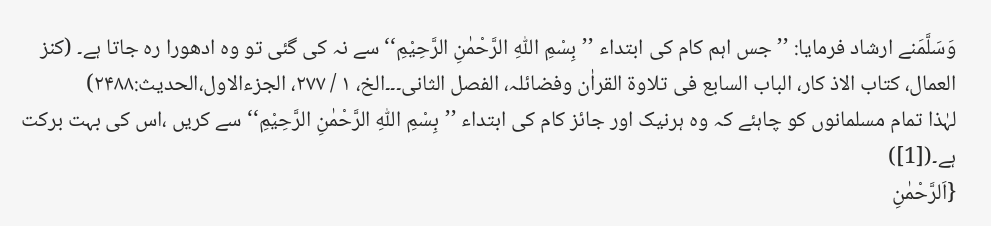وَسَلَّمَنے ارشاد فرمایا: ’’جس اہم کام کی ابتداء ’’بِسْمِ اللّٰهِ الرَّحْمٰنِ الرَّحِیْمِ‘‘ سے نہ کی گئی تو وہ ادھورا رہ جاتا ہے۔ (کنز العمال، کتاب الاذ کار، الباب السابع فی تلاوۃ القراٰن وفضائلہ، الفصل الثانی۔۔۔الخ، ۱ / ۲۷۷، الجزءالاول،الحدیث:۲۴۸۸)
لہٰذا تمام مسلمانوں کو چاہئے کہ وہ ہرنیک اور جائز کام کی ابتداء ’’بِسْمِ اللّٰهِ الرَّحْمٰنِ الرَّحِیْمِ‘‘ سے کریں ،اس کی بہت برکت ہے۔([1])
{اَلرَّحْمٰنِ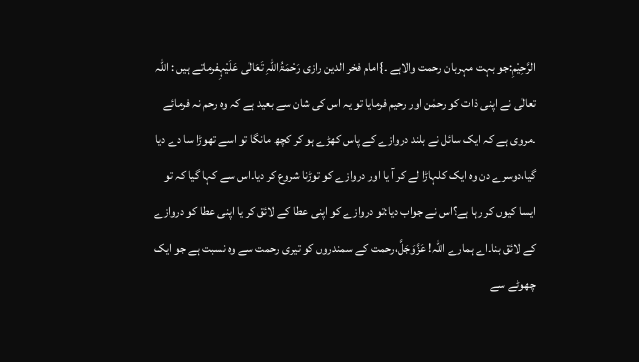الرَّحِیْمِ:جو بہت مہربان رحمت والاہے ۔}امام فخر الدین رازی رَحْمَۃُاللہِ تَعَالٰی عَلَیْہِفرماتے ہیں : اللہ تعالٰی نے اپنی ذات کو رحمٰن اور رحیم فرمایا تو یہ اس کی شان سے بعید ہے کہ وہ رحم نہ فرمائے ۔مروی ہے کہ ایک سائل نے بلند دروازے کے پاس کھڑے ہو کر کچھ مانگا تو اسے تھوڑا سا دے دیا گیا،دوسرے دن وہ ایک کلہاڑا لے کر آ یا اور دروازے کو توڑنا شروع کر دیا۔اس سے کہا گیا کہ تو ایسا کیوں کر رہا ہے؟اس نے جواب دیا:تو دروازے کو اپنی عطا کے لائق کر یا اپنی عطا کو دروازے کے لائق بنا۔اے ہمارے اللہ! عَزَّوَجَلَّ،رحمت کے سمندروں کو تیری رحمت سے وہ نسبت ہے جو ایک چھوٹے سے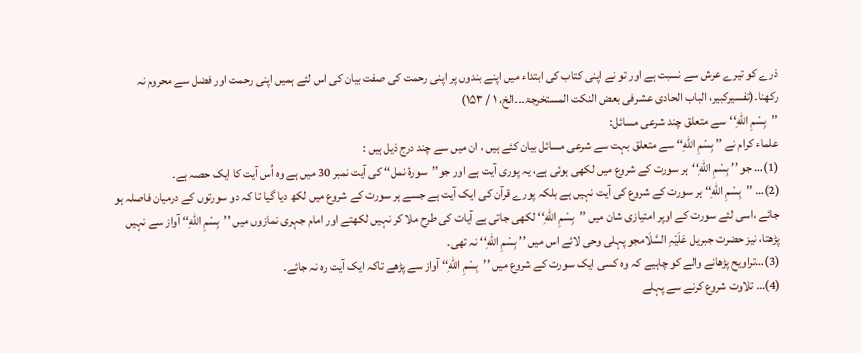ذرے کو تیرے عرش سے نسبت ہے اور تو نے اپنی کتاب کی ابتداء میں اپنے بندوں پر اپنی رحمت کی صفت بیان کی اس لئے ہمیں اپنی رحمت اور فضل سے محروم نہ رکھنا۔(تفسیرکبیر، الباب الحادی عشرفی بعض النکت المستخرجۃ۔۔۔الخ، ۱ / ۱۵۳)
’’بِسْمِ اللّٰهِ‘‘سے متعلق چند شرعی مسائل:
علماء کرام نے ’’ بِسْمِ اللّٰهِ‘‘ سے متعلق بہت سے شرعی مسائل بیان کئے ہیں ، ان میں سے چند درج ذیل ہیں :
(1)… جو ’’ بِسْمِ اللّٰهِ‘‘ہر سورت کے شروع میں لکھی ہوئی ہے، یہ پوری آیت ہے اور جو’’سورۂ نمل‘‘ کی آیت نمبر 30 میں ہے وہ اُس آیت کا ایک حصہ ہے۔
(2)… ’’بِسْمِ اللّٰهِ‘‘ ہر سورت کے شروع کی آیت نہیں ہے بلکہ پورے قرآن کی ایک آیت ہے جسے ہر سورت کے شروع میں لکھ دیا گیا تا کہ دو سورتوں کے درمیان فاصلہ ہو جائے ،اسی لئے سورت کے اوپر امتیازی شان میں ’’بِسْمِ اللّٰهِ‘‘ لکھی جاتی ہے آیات کی طرح ملا کر نہیں لکھتے اور امام جہری نمازوں میں ’’بِسْمِ اللّٰهِ‘‘ آواز سے نہیں پڑھتا، نیز حضرت جبریل عَلَیْہِ السَّلَامجو پہلی وحی لائے اس میں ’’ بِسْمِ اللّٰهِ‘‘ نہ تھی۔
(3)…تراویح پڑھانے والے کو چاہیے کہ وہ کسی ایک سورت کے شروع میں ’’بِسْمِ اللّٰهِ‘‘ آواز سے پڑھے تاکہ ایک آیت رہ نہ جائے۔
(4)… تلاوت شروع کرنے سے پہلے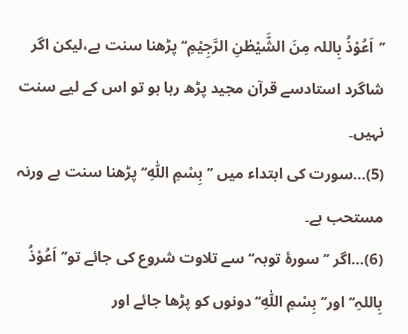’’اَعُوْذُ بِاللہ مِنَ الشَّیْطٰنِ الرَّجِیْمِ‘‘ پڑھنا سنت ہے،لیکن اگر شاگرد استادسے قرآن مجید پڑھ رہا ہو تو اس کے لیے سنت نہیں۔
(5)…سورت کی ابتداء میں ’’ بِسْمِ اللّٰهِ‘‘ پڑھنا سنت ہے ورنہ مستحب ہے۔
(6)…اگر ’’سورۂ توبہ‘‘ سے تلاوت شروع کی جائے تو’’اَعُوْذُ بِاللہِ‘‘ اور’’بِسْمِ اللّٰهِ‘‘دونوں کو پڑھا جائے اور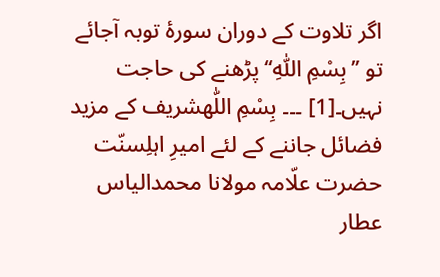اگر تلاوت کے دوران سورۂ توبہ آجائے تو ’’بِسْمِ اللّٰهِ‘‘پڑھنے کی حاجت نہیں۔[1] ۔۔۔ بِسْمِ اللّٰهشریف کے مزید فضائل جاننے کے لئے امیرِ اہلِسنّت حضرت علّامہ مولانا محمدالیاس عطار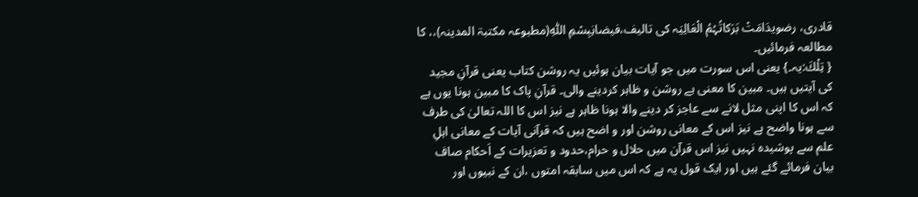قادری، رضویدَامَتْ بَرَکاتُہُمُ الْعَالِیَہ کی تالیف،فیضانِبِسْمِ اللّٰهِ(مطبوعہ مکتبۃ المدینہ)،، کا مطالعہ فرمائیں۔
{ تِلْكَ:یہ۔} یعنی اس سورت میں جو آیات بیان ہوئیں یہ روشن کتاب یعنی قرآنِ مجید کی آیتیں ہیں۔ مبین کا معنی ہے روشن و ظاہر کردینے والی۔ قرآنِ پاک کا مبین ہونا یوں ہے کہ اس کا اپنی مثل لانے سے عاجز کر دینے والا ہونا ظاہر ہے نیز اس کا اللہ تعالیٰ کی طرف سے ہونا واضح ہے نیز اس کے معانی روشن اور و اضح ہیں کہ قرآنی آیات کے معانی اہلِ علم سے پوشیدہ نہیں نیز اس قرآن میں حلال و حرام،حدود و تعزیرات کے اَحکام صاف بیان فرمائے گئے ہیں اور ایک قول یہ ہے کہ اس میں سابقہ امتوں ،ان کے نبیوں اور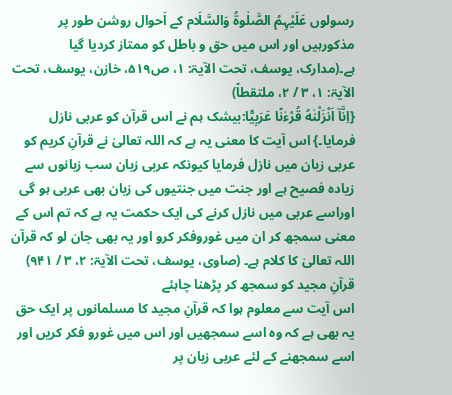رسولوں عَلَیْہِمُ الصَّلٰوۃُ وَالسَّلَام کے اَحوال روشن طور پر مذکورہیں اور اس میں حق و باطل کو ممتاز کردیا گیا ہے۔(مدارک، یوسف، تحت الآیۃ: ۱، ص۵۱۹، خازن، یوسف، تحت الآیۃ: ۱، ۳ / ۲، ملتقطاً)
{اِنَّاۤ اَنْزَلْنٰهُ قُرْءٰنًا عَرَبِیًّا:بیشک ہم نے اس قرآن کو عربی نازل فرمایا۔} اس آیت کا معنی یہ ہے کہ اللہ تعالیٰ نے قرآنِ کریم کو عربی زبان میں نازل فرمایا کیونکہ عربی زبان سب زبانوں سے زیادہ فصیح ہے اور جنت میں جنتیوں کی زبان بھی عربی ہو گی اوراسے عربی میں نازل کرنے کی ایک حکمت یہ ہے کہ تم اس کے معنی سمجھ کر ان میں غوروفکر کرو اور یہ بھی جان لو کہ قرآن اللہ تعالیٰ کا کلام ہے۔ (صاوی، یوسف، تحت الآیۃ: ۲، ۳ / ۹۴۱)
قرآنِ مجید کو سمجھ کر پڑھنا چاہئے
اس آیت سے معلوم ہوا کہ قرآنِ مجید کا مسلمانوں پر ایک حق یہ بھی ہے کہ وہ اسے سمجھیں اور اس میں غورو فکر کریں اور اسے سمجھنے کے لئے عربی زبان پر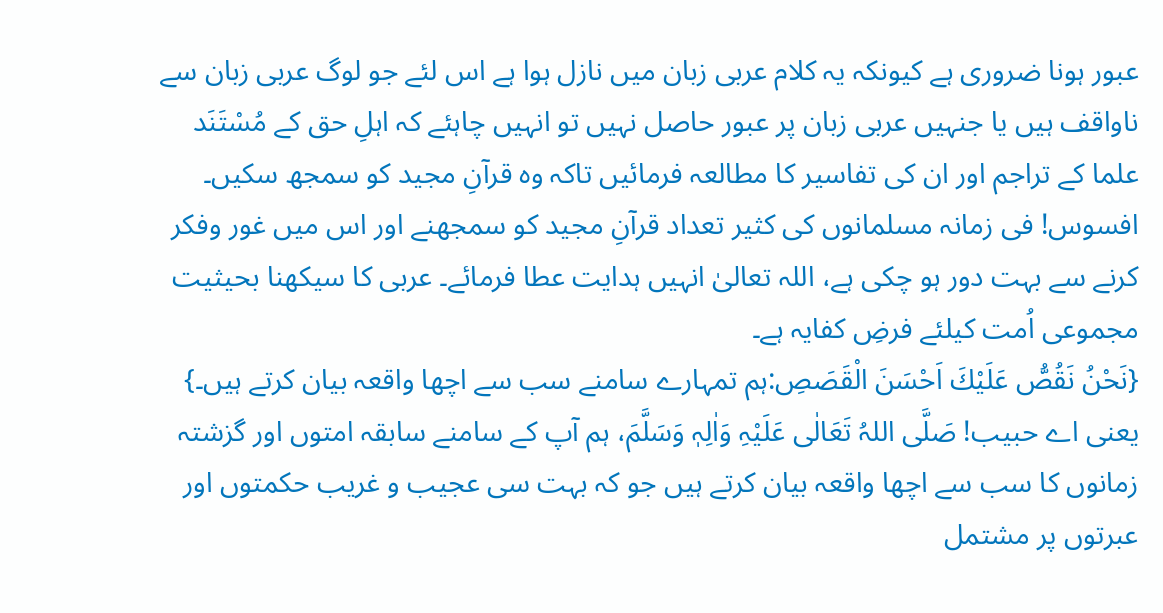عبور ہونا ضروری ہے کیونکہ یہ کلام عربی زبان میں نازل ہوا ہے اس لئے جو لوگ عربی زبان سے ناواقف ہیں یا جنہیں عربی زبان پر عبور حاصل نہیں تو انہیں چاہئے کہ اہلِ حق کے مُسْتَنَد علما کے تراجم اور ان کی تفاسیر کا مطالعہ فرمائیں تاکہ وہ قرآنِ مجید کو سمجھ سکیں۔ افسوس! فی زمانہ مسلمانوں کی کثیر تعداد قرآنِ مجید کو سمجھنے اور اس میں غور وفکر کرنے سے بہت دور ہو چکی ہے، اللہ تعالیٰ انہیں ہدایت عطا فرمائے۔ عربی کا سیکھنا بحیثیت مجموعی اُمت کیلئے فرضِ کفایہ ہے۔
{نَحْنُ نَقُصُّ عَلَیْكَ اَحْسَنَ الْقَصَصِ:ہم تمہارے سامنے سب سے اچھا واقعہ بیان کرتے ہیں۔} یعنی اے حبیب! صَلَّی اللہُ تَعَالٰی عَلَیْہِ وَاٰلِہٖ وَسَلَّمَ، ہم آپ کے سامنے سابقہ امتوں اور گزشتہ زمانوں کا سب سے اچھا واقعہ بیان کرتے ہیں جو کہ بہت سی عجیب و غریب حکمتوں اور عبرتوں پر مشتمل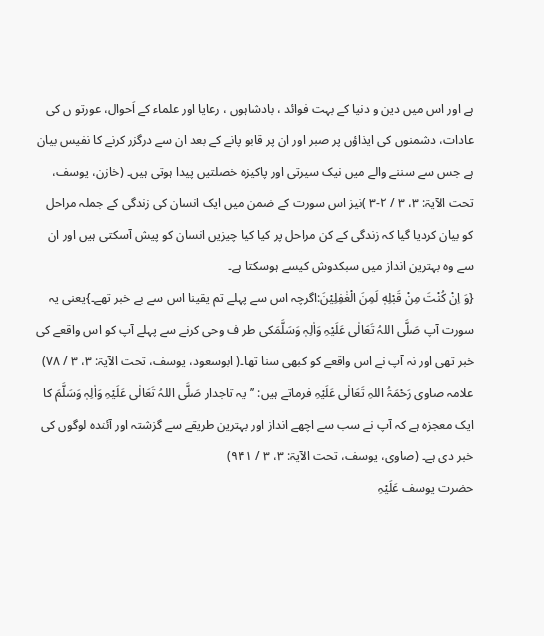ہے اور اس میں دین و دنیا کے بہت فوائد ، بادشاہوں ، رعایا اور علماء کے اَحوال، عورتو ں کی عادات، دشمنوں کی ایذاؤں پر صبر اور ان پر قابو پانے کے بعد ان سے درگزر کرنے کا نفیس بیان ہے جس سے سننے والے میں نیک سیرتی اور پاکیزہ خصلتیں پیدا ہوتی ہیں۔ (خازن، یوسف، تحت الآیۃ: ۳، ۳ / ۲-۳ )نیز اس سورت کے ضمن میں ایک انسان کی زندگی کے جملہ مراحل کو بیان کردیا گیا کہ زندگی کے کن مراحل پر کیا کیا چیزیں انسان کو پیش آسکتی ہیں اور ان سے وہ بہترین انداز میں سبکدوش کیسے ہوسکتا ہے۔
{وَ اِنْ كُنْتَ مِنْ قَبْلِهٖ لَمِنَ الْغٰفِلِیْنَ:اگرچہ اس سے پہلے تم یقینا اس سے بے خبر تھے۔}یعنی یہ سورت آپ صَلَّی اللہُ تَعَالٰی عَلَیْہِ وَاٰلِہٖ وَسَلَّمَکی طر ف وحی کرنے سے پہلے آپ کو اس واقعے کی خبر تھی اور نہ آپ نے اس واقعے کو کبھی سنا تھا۔( ابوسعود، یوسف، تحت الآیۃ: ۳، ۳ / ۷۸)
علامہ صاوی رَحْمَۃُ اللہِ تَعَالٰی عَلَیْہِ فرماتے ہیں: ’’یہ تاجدار صَلَّی اللہُ تَعَالٰی عَلَیْہِ وَاٰلِہٖ وَسَلَّمَ کا ایک معجزہ ہے کہ آپ نے سب سے اچھے انداز اور بہترین طریقے سے گزشتہ اور آئندہ لوگوں کی خبر دی ہے۔ (صاوی، یوسف، تحت الآیۃ: ۳، ۳ / ۹۴۱)
حضرت یوسف عَلَیْہِ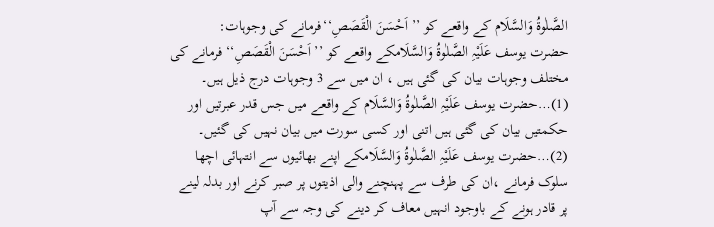الصَّلٰوۃُ وَالسَّلَام کے واقعے کو ’’ اَحْسَنَ الْقَصَصِ‘‘فرمانے کی وجوہات:
حضرت یوسف عَلَیْہِ الصَّلٰوۃُ وَالسَّلَامکے واقعے کو ’’ اَحْسَنَ الْقَصَصِ‘‘ فرمانے کی مختلف وجوہات بیان کی گئی ہیں ، ان میں سے 3 وجوہات درج ذیل ہیں۔
(1)…حضرت یوسف عَلَیْہِ الصَّلٰوۃُ وَالسَّلَام کے واقعے میں جس قدر عبرتیں اور حکمتیں بیان کی گئی ہیں اتنی اور کسی سورت میں بیان نہیں کی گئیں۔
(2)…حضرت یوسف عَلَیْہِ الصَّلٰوۃُ وَالسَّلَامکے اپنے بھائیوں سے انتہائی اچھا سلوک فرمانے ،ان کی طرف سے پہنچنے والی اذیتوں پر صبر کرنے اور بدلہ لینے پر قادر ہونے کے باوجود انہیں معاف کر دینے کی وجہ سے آپ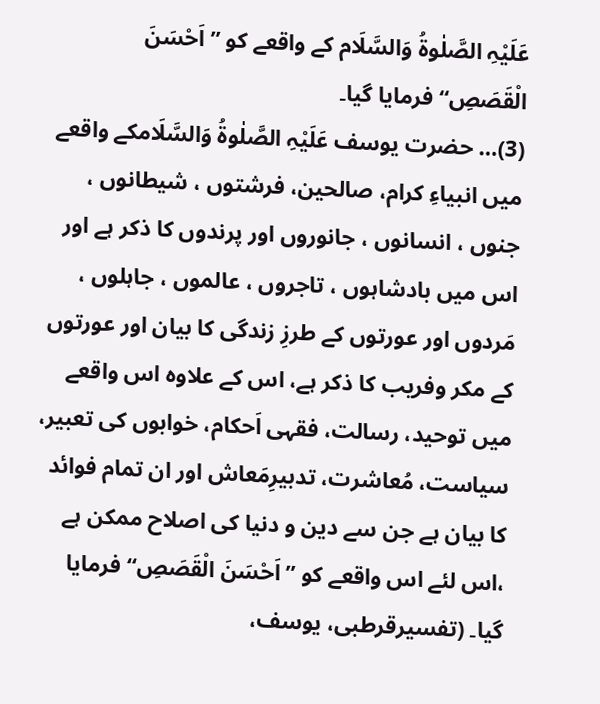عَلَیْہِ الصَّلٰوۃُ وَالسَّلَام کے واقعے کو ’’ اَحْسَنَ الْقَصَصِ‘‘فرمایا گیا۔
(3)… حضرت یوسف عَلَیْہِ الصَّلٰوۃُ وَالسَّلَامکے واقعے میں انبیاءِ کرام، صالحین، فرشتوں ، شیطانوں ، جنوں ، انسانوں ، جانوروں اور پرندوں کا ذکر ہے اور اس میں بادشاہوں ، تاجروں ، عالموں ، جاہلوں ، مَردوں اور عورتوں کے طرزِ زندگی کا بیان اور عورتوں کے مکر وفریب کا ذکر ہے، اس کے علاوہ اس واقعے میں توحید، رسالت، فقہی اَحکام، خوابوں کی تعبیر، سیاست، مُعاشرت، تدبیرِمَعاش اور ان تمام فوائد کا بیان ہے جن سے دین و دنیا کی اصلاح ممکن ہے ،اس لئے اس واقعے کو ’’ اَحْسَنَ الْقَصَصِ‘‘فرمایا گیا۔ (تفسیرقرطبی، یوسف،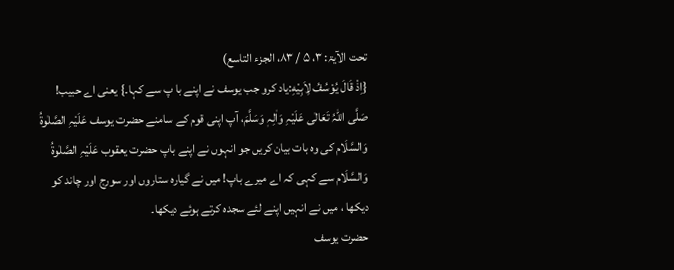تحت الآیۃ: ۳، ۵ / ۸۳، الجزء التاسع)
{اِذْ قَالَ یُوْسُفُ لِاَبِیْهِ:یاد کرو جب یوسف نے اپنے با پ سے کہا۔} یعنی اے حبیب! صَلَّی اللہُ تَعَالٰی عَلَیْہِ وَاٰلِہٖ وَسَلَّمَ، آپ اپنی قوم کے سامنے حضرت یوسف عَلَیْہِ الصَّلٰوۃُ وَالسَّلَام کی وہ بات بیان کریں جو انہوں نے اپنے باپ حضرت یعقوب عَلَیْہِ الصَّلٰوۃُ وَالسَّلَام سے کہی کہ اے میرے باپ! میں نے گیارہ ستاروں اور سورج اور چاند کو دیکھا ، میں نے انہیں اپنے لئے سجدہ کرتے ہوئے دیکھا۔
حضرت یوسف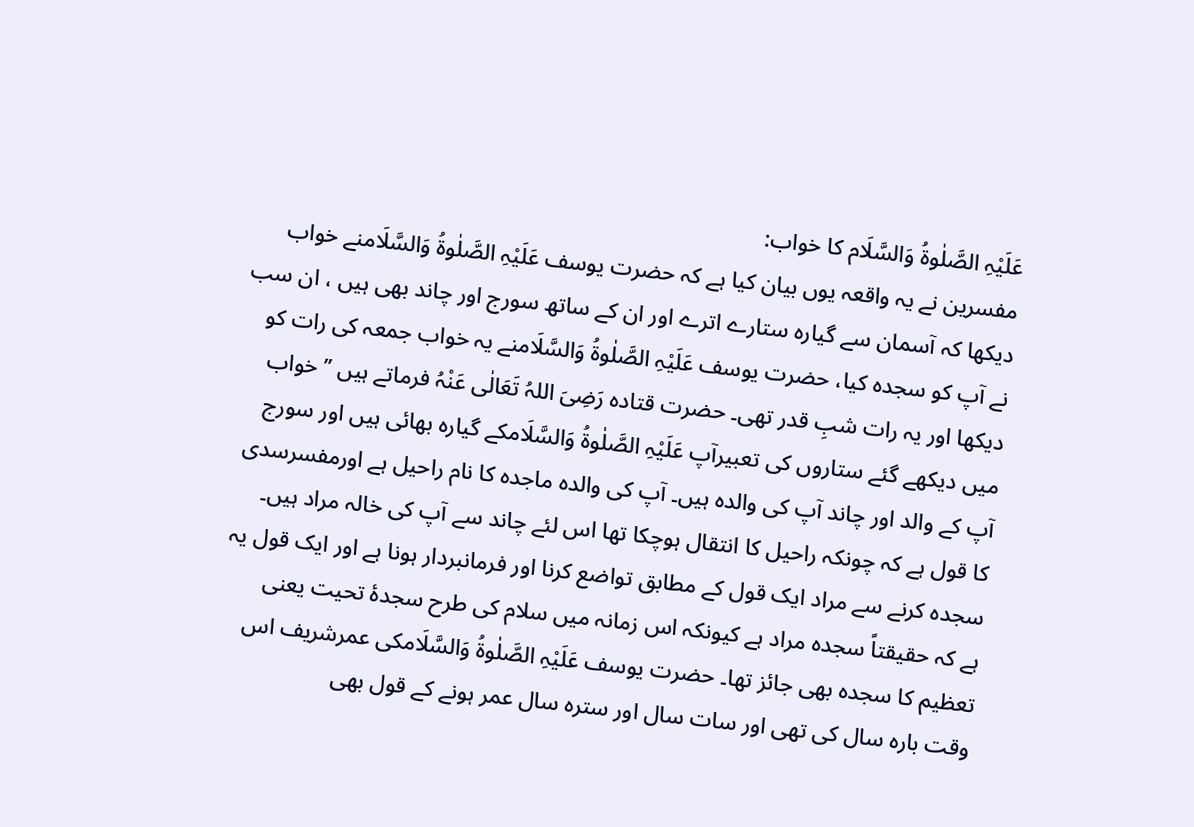عَلَیْہِ الصَّلٰوۃُ وَالسَّلَام کا خواب:
مفسرین نے یہ واقعہ یوں بیان کیا ہے کہ حضرت یوسف عَلَیْہِ الصَّلٰوۃُ وَالسَّلَامنے خواب دیکھا کہ آسمان سے گیارہ ستارے اترے اور ان کے ساتھ سورج اور چاند بھی ہیں ، ان سب نے آپ کو سجدہ کیا، حضرت یوسف عَلَیْہِ الصَّلٰوۃُ وَالسَّلَامنے یہ خواب جمعہ کی رات کو دیکھا اور یہ رات شبِ قدر تھی۔ حضرت قتادہ رَضِیَ اللہُ تَعَالٰی عَنْہُ فرماتے ہیں ’’خواب میں دیکھے گئے ستاروں کی تعبیرآپ عَلَیْہِ الصَّلٰوۃُ وَالسَّلَامکے گیارہ بھائی ہیں اور سورج آپ کے والد اور چاند آپ کی والدہ ہیں۔ آپ کی والدہ ماجدہ کا نام راحیل ہے اورمفسرسدی کا قول ہے کہ چونکہ راحیل کا انتقال ہوچکا تھا اس لئے چاند سے آپ کی خالہ مراد ہیں۔ سجدہ کرنے سے مراد ایک قول کے مطابق تواضع کرنا اور فرمانبردار ہونا ہے اور ایک قول یہ ہے کہ حقیقتاً سجدہ مراد ہے کیونکہ اس زمانہ میں سلام کی طرح سجدۂ تحیت یعنی تعظیم کا سجدہ بھی جائز تھا۔ حضرت یوسف عَلَیْہِ الصَّلٰوۃُ وَالسَّلَامکی عمرشریف اس وقت بارہ سال کی تھی اور سات سال اور سترہ سال عمر ہونے کے قول بھی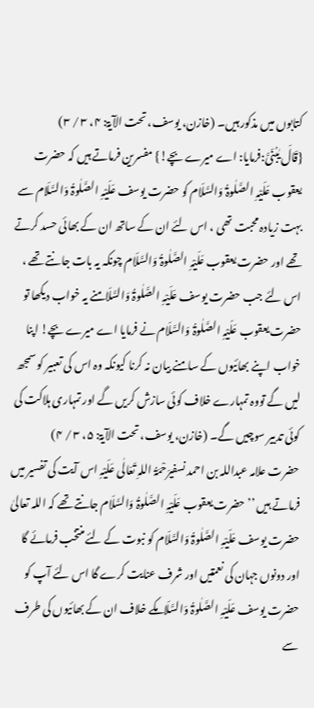کتابوں میں مذکور ہیں۔ (خازن، یوسف، تحت الآیۃ: ۴، ۳ / ۳)
{قَالَ یٰبُنَیَّ:فرمایا: اے میرے بچے!} مفسرین فرماتے ہیں کہ حضرت یعقوب عَلَیْہِ الصَّلٰوۃُ وَالسَّلَام کو حضرت یوسف عَلَیْہِ الصَّلٰوۃُ وَالسَّلَام سے بہت زیادہ محبت تھی ، اس لئے ان کے ساتھ ان کے بھائی حسد کرتے تھے اور حضرت یعقوب عَلَیْہِ الصَّلٰوۃُ وَالسَّلَام چونکہ یہ بات جانتے تھے ، اس لئے جب حضرت یوسف عَلَیْہِ الصَّلٰوۃُ وَالسَّلَامنے یہ خواب دیکھا تو حضرت یعقوب عَلَیْہِ الصَّلٰوۃُ وَالسَّلَام نے فرمایا اے میرے بچے! اپنا خواب اپنے بھائیوں کے سامنے بیان نہ کرنا کیونکہ وہ اس کی تعبیر کو سمجھ لیں گے تووہ تمہارے خلاف کوئی سازش کریں گے اور تمہاری ہلاکت کی کوئی تدبیر سوچیں گے۔ (خازن، یوسف، تحت الآیۃ: ۵، ۳ / ۴)
حضرت علامہ عبداللہ بن احمد نسفیرَحْمَۃُ اللہِ تَعَالٰی عَلَیْہِ اس آیت کی تفسیر میں فرماتے ہیں ’’حضرت یعقوب عَلَیْہِ الصَّلٰوۃُ وَالسَّلَام جانتے تھے کہ اللہ تعالیٰ حضرت یوسف عَلَیْہِ الصَّلٰوۃُ وَالسَّلَام کو نبوت کے لئے منتخب فرمائے گا اور دونوں جہان کی نعمتیں اور شرف عنایت کرے گا اس لئے آپ کو حضرت یوسف عَلَیْہِ الصَّلٰوۃُ وَالسَّلَامکے خلاف ان کے بھائیوں کی طرف سے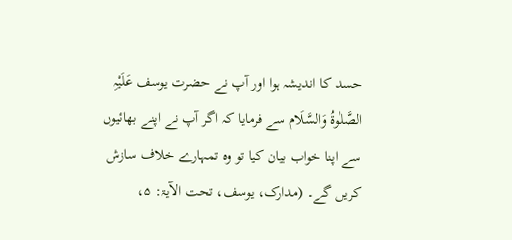حسد کا اندیشہ ہوا اور آپ نے حضرت یوسف عَلَیْہِ الصَّلٰوۃُ وَالسَّلَام سے فرمایا کہ اگر آپ نے اپنے بھائیوں سے اپنا خواب بیان کیا تو وہ تمہارے خلاف سازش کریں گے۔ (مدارک، یوسف، تحت الآیۃ: ۵،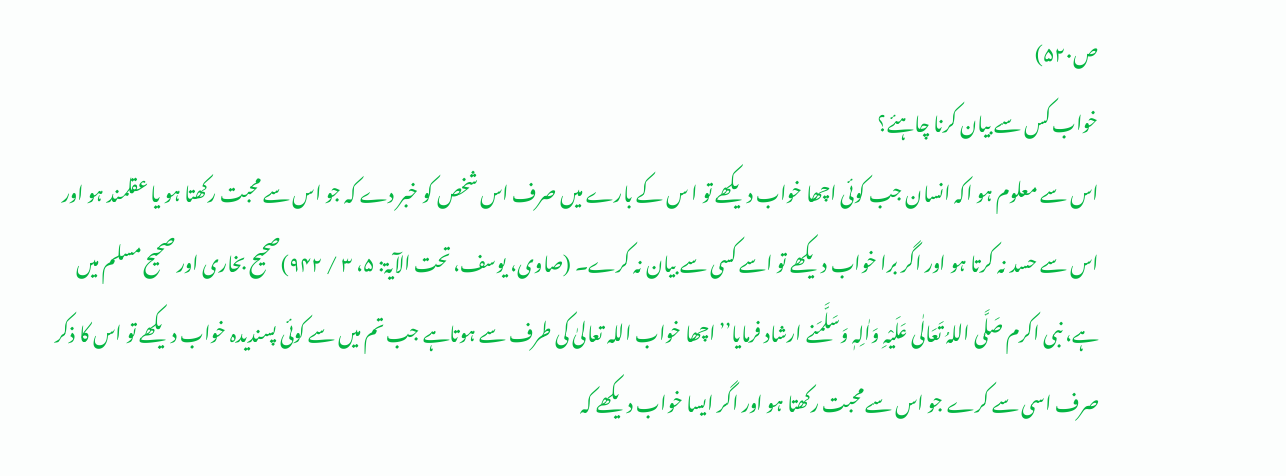ص۵۲۰)
خواب کس سے بیان کرنا چاہئے؟
اس سے معلوم ہو اکہ انسان جب کوئی اچھا خواب دیکھے تو ا س کے بارے میں صرف اس شخص کو خبر دے کہ جو اس سے محبت رکھتا ہو یا عقلمند ہو اور اس سے حسد نہ کرتا ہو اور اگر برا خواب دیکھے تو اسے کسی سے بیان نہ کرے۔ (صاوی، یوسف، تحت الآیۃ: ۵، ۳ / ۹۴۲)صحیح بخاری اور صحیح مسلم میں ہے، نبی اکرم صَلَّی اللہُ تَعَالٰی عَلَیْہِ وَاٰلِہٖ وَسَلَّمَنے ارشاد فرمایا’’اچھا خواب اللہ تعالیٰ کی طرف سے ہوتاہے جب تم میں سے کوئی پسندیدہ خواب دیکھے تو اس کا ذکر صرف اسی سے کرے جو اس سے محبت رکھتا ہو اور اگر ایسا خواب دیکھے کہ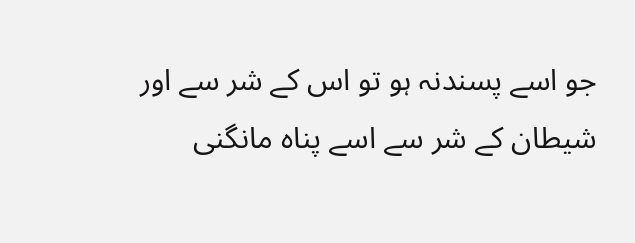جو اسے پسندنہ ہو تو اس کے شر سے اور شیطان کے شر سے اسے پناہ مانگنی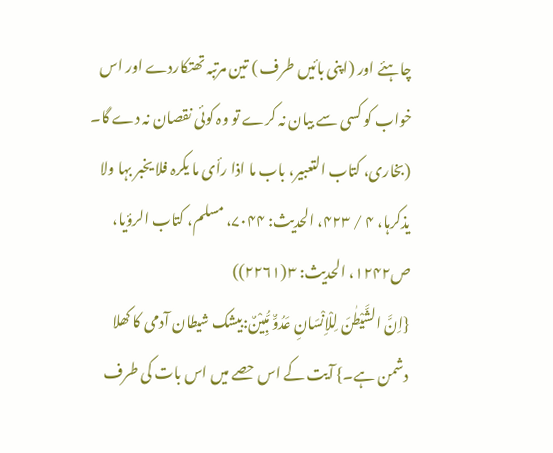چاہئے اور (اپنی بائیں طرف ) تین مرتبہ تھتکاردے اور اس خواب کو کسی سے بیان نہ کرے تو وہ کوئی نقصان نہ دے گا۔ (بخاری، کتاب التعبیر، باب ما اذا رأی ما یکرہ فلا یخبر بہا ولا یذکرہا، ۴ / ۴۲۳، الحدیث: ۷۰۴۴، مسلم، کتاب الرؤیا، ص۱۲۴۲، الحدیث: ۳(۲۲۶۱))
{اِنَّ الشَّیْطٰنَ لِلْاِنْسَانِ عَدُوٌّ مُّبِیْنٌ:بیشک شیطان آدمی کا کھلا دشمن ہے۔} آیت کے اس حصے میں اس بات کی طرف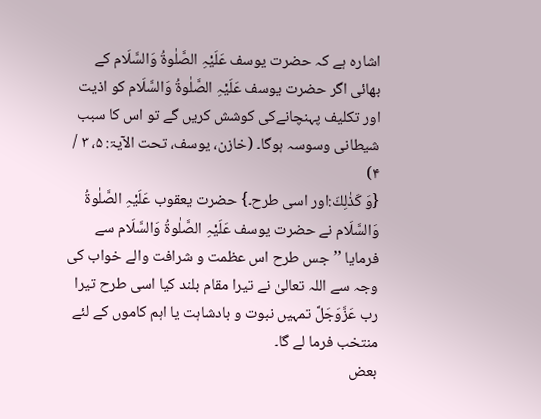اشارہ ہے کہ حضرت یوسف عَلَیْہِ الصَّلٰوۃُ وَالسَّلَام کے بھائی اگر حضرت یوسف عَلَیْہِ الصَّلٰوۃُ وَالسَّلَام کو اذیت اور تکلیف پہنچانےکی کوشش کریں گے تو اس کا سبب شیطانی وسوسہ ہوگا۔ (خازن، یوسف، تحت الآیۃ: ۵، ۳ / ۴)
{وَ كَذٰلِكَ:اور اسی طرح۔} حضرت یعقوب عَلَیْہِ الصَّلٰوۃُ وَالسَّلَام نے حضرت یوسف عَلَیْہِ الصَّلٰوۃُ وَالسَّلَام سے فرمایا ’’جس طرح اس عظمت و شرافت والے خواب کی وجہ سے اللہ تعالیٰ نے تیرا مقام بلند کیا اسی طرح تیرا رب عَزَّوَجَلَّ تمہیں نبوت و بادشاہت یا اہم کاموں کے لئے منتخب فرما لے گا۔
بعض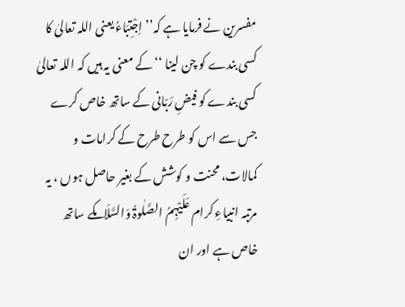مفسرین نے فرمایا ہے کہ’’ اِجْتِبَاءُ یعنی اللہ تعالیٰ کا کسی بندے کو چن لینا ‘‘کے معنی یہ ہیں کہ اللہ تعالیٰ کسی بندے کو فیضِ رَبّانی کے ساتھ خاص کرے جس سے اس کو طرح طرح کے کرامات و کمالات، محنت و کوشش کے بغیر حاصل ہوں ، یہ مرتبہ انبیاءِ کرام عَلَیْہِمُ الصَّلٰوۃُ وَالسَّلَامکے ساتھ خاص ہے اور ان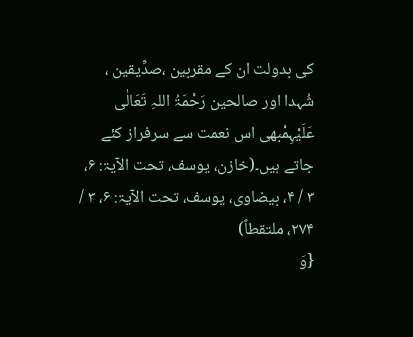کی بدولت ان کے مقربین ،صدِّیقین ، شُہدا اور صالحین رَحْمَۃُ اللہِ تَعَالٰی عَلَیْہِمْبھی اس نعمت سے سرفراز کئے جاتے ہیں۔(خازن، یوسف، تحت الآیۃ: ۶، ۳ / ۴، بیضاوی، یوسف، تحت الآیۃ: ۶، ۳ / ۲۷۴، ملتقطاً)
{وَ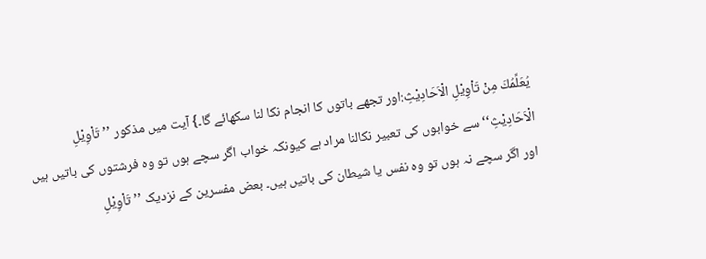یُعَلِّمُكَ مِنْ تَاْوِیْلِ الْاَحَادِیْثِ:اور تجھے باتوں کا انجام نکا لنا سکھائے گا۔} آیت میں مذکور ’’ تَاْوِیْلِ الْاَحَادِیْثِ‘‘ سے خوابوں کی تعبیر نکالنا مراد ہے کیونکہ خواب اگر سچے ہوں تو وہ فرشتوں کی باتیں ہیں اور اگر سچے نہ ہوں تو وہ نفس یا شیطان کی باتیں ہیں۔ بعض مفسرین کے نزدیک ’’ تَاْوِیْلِ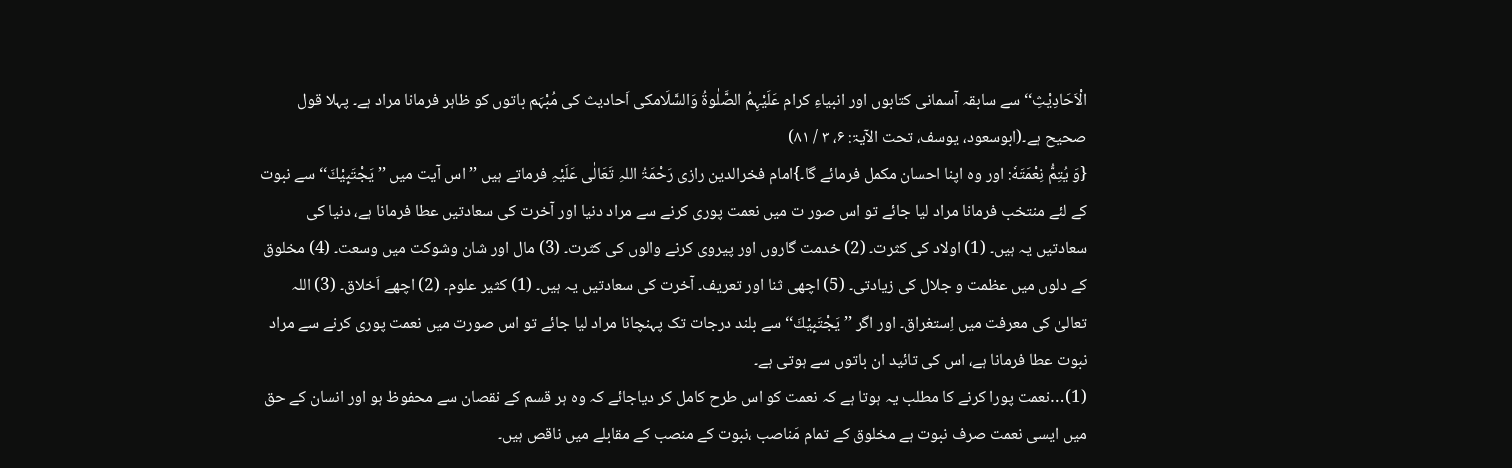الْاَحَادِیْثِ‘‘ سے سابقہ آسمانی کتابوں اور انبیاءِ کرام عَلَیْہِمُ الصَّلٰوۃُ وَالسَّلَامکی اَحادیث کی مُبْہَم باتوں کو ظاہر فرمانا مراد ہے۔ پہلا قول صحیح ہے۔(ابوسعود، یوسف، تحت الآیۃ: ۶، ۳ / ۸۱)
{وَ یُتِمُّ نِعْمَتَهٗ: اور وہ اپنا احسان مکمل فرمائے گا۔}امام فخرالدین رازی رَحْمَۃُ اللہِ تَعَالٰی عَلَیْہِ فرماتے ہیں ’’ اس آیت میں ’’ یَجْتَبِیْكَ‘‘ سے نبوت کے لئے منتخب فرمانا مراد لیا جائے تو اس صور ت میں نعمت پوری کرنے سے مراد دنیا اور آخرت کی سعادتیں عطا فرمانا ہے، دنیا کی سعادتیں یہ ہیں۔ (1) اولاد کی کثرت۔ (2) خدمت گاروں اور پیروی کرنے والوں کی کثرت۔ (3) مال اور شان وشوکت میں وسعت۔ (4) مخلوق کے دلوں میں عظمت و جلال کی زیادتی۔ (5) اچھی ثنا اور تعریف۔ آخرت کی سعادتیں یہ ہیں۔ (1) کثیر علوم۔ (2) اچھے اَخلاق۔ (3) اللہ تعالیٰ کی معرفت میں اِستغراق۔ اور اگر ’’ یَجْتَبِیْكَ‘‘ سے بلند درجات تک پہنچانا مراد لیا جائے تو اس صورت میں نعمت پوری کرنے سے مراد نبوت عطا فرمانا ہے، اس کی تائید ان باتوں سے ہوتی ہے۔
(1)…نعمت پورا کرنے کا مطلب یہ ہوتا ہے کہ نعمت کو اس طرح کامل کر دیاجائے کہ وہ ہر قسم کے نقصان سے محفوظ ہو اور انسان کے حق میں ایسی نعمت صرف نبوت ہے مخلوق کے تمام مَناصب ،نبوت کے منصب کے مقابلے میں ناقص ہیں۔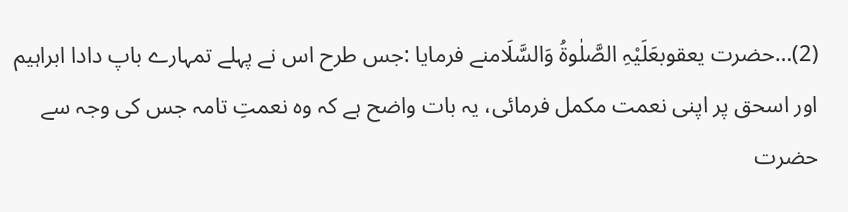(2)…حضرت یعقوبعَلَیْہِ الصَّلٰوۃُ وَالسَّلَامنے فرمایا :جس طرح اس نے پہلے تمہارے باپ دادا ابراہیم اور اسحق پر اپنی نعمت مکمل فرمائی، یہ بات واضح ہے کہ وہ نعمتِ تامہ جس کی وجہ سے حضرت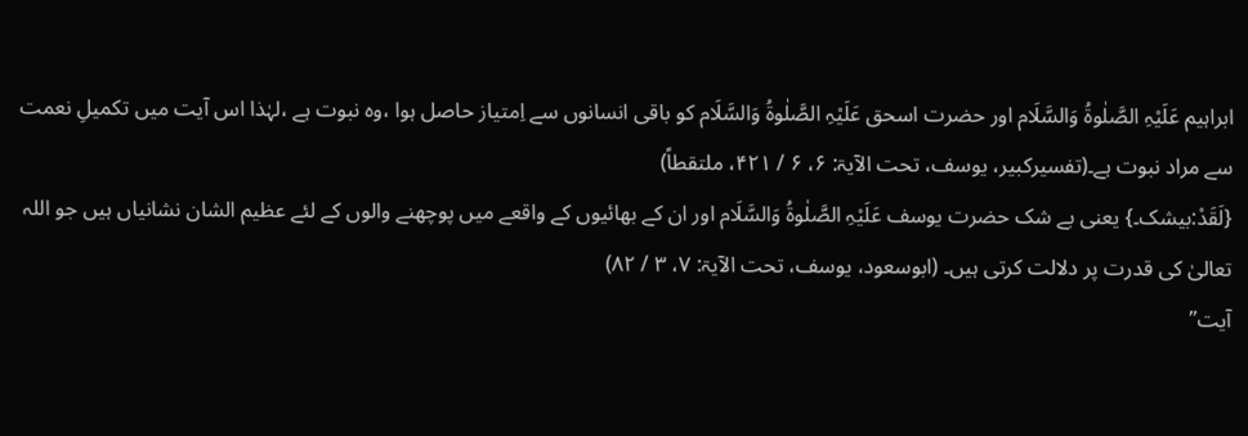ابراہیم عَلَیْہِ الصَّلٰوۃُ وَالسَّلَام اور حضرت اسحق عَلَیْہِ الصَّلٰوۃُ وَالسَّلَام کو باقی انسانوں سے اِمتیاز حاصل ہوا ،وہ نبوت ہے ،لہٰذا اس آیت میں تکمیلِ نعمت سے مراد نبوت ہے۔(تفسیرکبیر، یوسف، تحت الآیۃ: ۶، ۶ / ۴۲۱، ملتقطاً)
{لَقَدْ:بیشک۔} یعنی بے شک حضرت یوسف عَلَیْہِ الصَّلٰوۃُ وَالسَّلَام اور ان کے بھائیوں کے واقعے میں پوچھنے والوں کے لئے عظیم الشان نشانیاں ہیں جو اللہ تعالیٰ کی قدرت پر دلالت کرتی ہیں۔ (ابوسعود، یوسف، تحت الآیۃ: ۷، ۳ / ۸۲)
آیت’’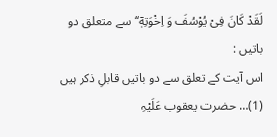لَقَدْ كَانَ فِیْ یُوْسُفَ وَ اِخْوَتِهٖۤ‘‘ سے متعلق دو باتیں :
اس آیت کے تعلق سے دو باتیں قابلِ ذکر ہیں
(1)… حضرت یعقوب عَلَیْہِ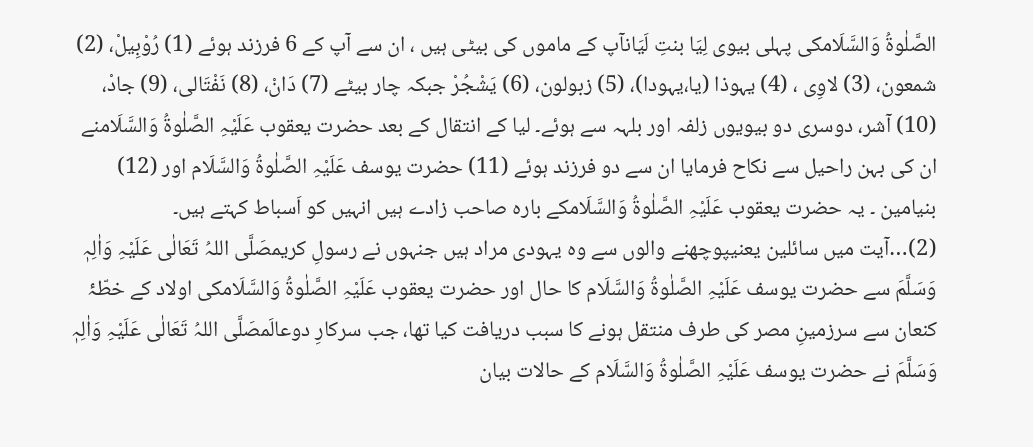الصَّلٰوۃُ وَالسَّلَامکی پہلی بیوی لِیَا بنتِ لَیَانآپ کے ماموں کی بیٹی ہیں ، ان سے آپ کے 6 فرزند ہوئے (1) رُوْبِیلْ، (2) شمعون، (3) لاوِی ، (4) یہوذا (یا،یہودا)، (5) زبولون، (6) یَشْجُرْ جبکہ چار بیٹے (7) دَانْ، (8) نَفْتَالی، (9) جادْ، (10) آشر، دوسری دو بیویوں زلفہ اور بلہہ سے ہوئے۔ لیا کے انتقال کے بعد حضرت یعقوب عَلَیْہِ الصَّلٰوۃُ وَالسَّلَامنے ان کی بہن راحیل سے نکاح فرمایا ان سے دو فرزند ہوئے (11) حضرت یوسف عَلَیْہِ الصَّلٰوۃُ وَالسَّلَام اور (12) بنیامین ۔ یہ حضرت یعقوب عَلَیْہِ الصَّلٰوۃُ وَالسَّلَامکے بارہ صاحب زادے ہیں انہیں کو اَسباط کہتے ہیں۔
(2)…آیت میں سائلین یعنیپوچھنے والوں سے وہ یہودی مراد ہیں جنہوں نے رسولِ کریمصَلَّی اللہُ تَعَالٰی عَلَیْہِ وَاٰلِہٖ وَسَلَّمَ سے حضرت یوسف عَلَیْہِ الصَّلٰوۃُ وَالسَّلَام کا حال اور حضرت یعقوب عَلَیْہِ الصَّلٰوۃُ وَالسَّلَامکی اولاد کے خطّۂ کنعان سے سرزمینِ مصر کی طرف منتقل ہونے کا سبب دریافت کیا تھا، جب سرکارِ دوعالَمصَلَّی اللہُ تَعَالٰی عَلَیْہِ وَاٰلِہٖ وَسَلَّمَ نے حضرت یوسف عَلَیْہِ الصَّلٰوۃُ وَالسَّلَام کے حالات بیان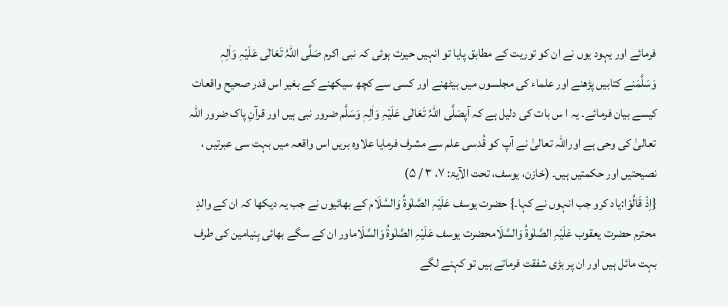فرمائے اور یہود یوں نے ان کو توریت کے مطابق پایا تو انہیں حیرت ہوئی کہ نبی اکرم صَلَّی اللہُ تَعَالٰی عَلَیْہِ وَاٰلِہٖ وَسَلَّمَنے کتابیں پڑھنے اور علماء کی مجلسوں میں بیٹھنے اور کسی سے کچھ سیکھنے کے بغیر اس قدر صحیح واقعات کیسے بیان فرمائے۔ یہ ا س بات کی دلیل ہے کہ آپصَلَّی اللہُ تَعَالٰی عَلَیْہِ وَاٰلِہٖ وَسَلَّم ضرور نبی ہیں اور قرآنِ پاک ضرور اللہ تعالیٰ کی وحی ہے اوراللہ تعالیٰ نے آپ کو قُدسی علم سے مشرف فرمایا علاوہ بریں اس واقعہ میں بہت سی عبرتیں ، نصیحتیں اور حکمتیں ہیں۔ (خازن، یوسف، تحت الآیۃ: ۷، ۳ / ۵)
{اِذْ قَالُوْا:یاد کرو جب انہوں نے کہا۔} حضرت یوسف عَلَیْہِ الصَّلٰوۃُ وَالسَّلَام کے بھائیوں نے جب یہ دیکھا کہ ان کے والدِ محترم حضرت یعقوب عَلَیْہِ الصَّلٰوۃُ وَالسَّلَامحضرت یوسف عَلَیْہِ الصَّلٰوۃُ وَالسَّلَاماور ان کے سگے بھائی بِنیامین کی طرف بہت مائل ہیں اور ان پر بڑی شفقت فرماتے ہیں تو کہنے لگے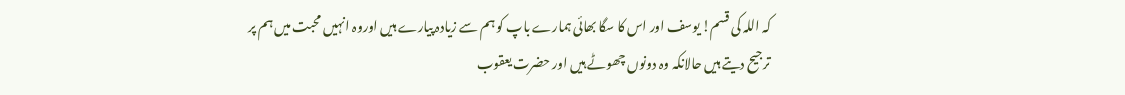کہ اللہ کی قسم! یوسف اور اس کا سگا بھائی ہمارے باپ کو ہم سے زیادہ پیارے ہیں اوروہ انہیں محبت میں ہم پر ترجیح دیتے ہیں حالانکہ وہ دونوں چھوٹے ہیں اور حضرت یعقوب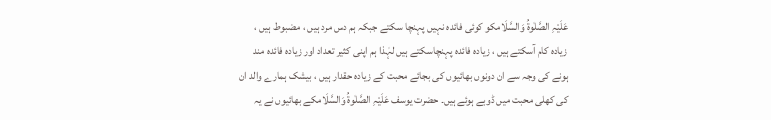عَلَیْہِ الصَّلٰوۃُ وَالسَّلَامکو کوئی فائدہ نہیں پہنچا سکتے جبکہ ہم دس مرد ہیں ، مضبوط ہیں ، زیادہ کام آسکتے ہیں ، زیادہ فائدہ پہنچاسکتے ہیں لہٰذا ہم اپنی کثیر تعداد اور زیادہ فائدہ مند ہونے کی وجہ سے ان دونوں بھائیوں کی بجائے محبت کے زیادہ حقدار ہیں ، بیشک ہمارے والد ان کی کھلی محبت میں ڈوبے ہوئے ہیں۔ حضرت یوسف عَلَیْہِ الصَّلٰوۃُ وَالسَّلَامکے بھائیوں نے یہ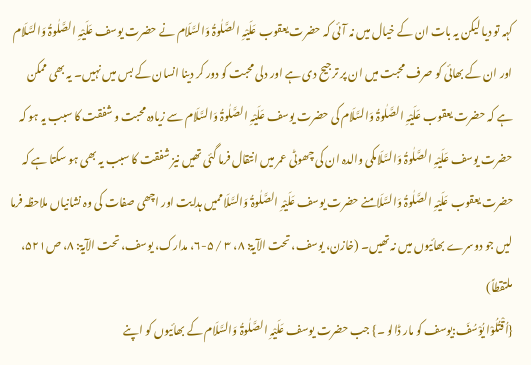کہہ تو دیا لیکن یہ بات ان کے خیال میں نہ آئی کہ حضرت یعقوب عَلَیْہِ الصَّلٰوۃُ وَالسَّلَام نے حضرت یوسف عَلَیْہِ الصَّلٰوۃُ وَالسَّلَام اور ان کے بھائی کو صرف محبت میں ان پر ترجیح دی ہے اور دلی محبت کو دور کر دینا انسان کے بس میں نہیں۔ یہ بھی ممکن ہے کہ حضرت یعقوب عَلَیْہِ الصَّلٰوۃُ وَالسَّلَام کی حضرت یوسف عَلَیْہِ الصَّلٰوۃُ وَالسَّلَام سے زیادہ محبت و شفقت کا سبب یہ ہو کہ حضرت یوسف عَلَیْہِ الصَّلٰوۃُ وَالسَّلَامکی والدہ ان کی چھوٹی عمر میں انتقال فرما گئی تھیں نیز شفقت کا سبب یہ بھی ہو سکتا ہے کہ حضرت یعقوب عَلَیْہِ الصَّلٰوۃُ وَالسَّلَامنے حضرت یوسف عَلَیْہِ الصَّلٰوۃُ وَالسَّلَاممیں ہدایت اور اچھی صفات کی وہ نشانیاں ملاحظہ فرما لیں جو دوسرے بھائیوں میں نہ تھیں۔ (خازن، یوسف، تحت الآیۃ: ۸، ۳ / ۵-۶، مدارک، یوسف، تحت الآیۃ: ۸، ص۵۲۱، ملتقطاً)
{اُقْتُلُوْا یُوْسُفَ:یوسف کو مار ڈالو ۔} جب حضرت یوسف عَلَیْہِ الصَّلٰوۃُ وَالسَّلَام کے بھائیوں کو اپنے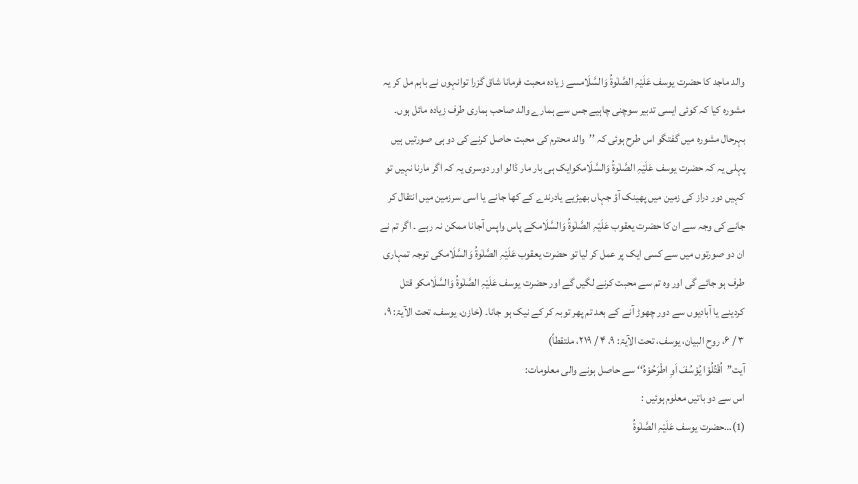والد ماجد کا حضرت یوسف عَلَیْہِ الصَّلٰوۃُ وَالسَّلَامسے زیادہ محبت فرمانا شاق گزرا توانہوں نے باہم مل کر یہ مشورہ کیا کہ کوئی ایسی تدبیر سوچنی چاہیے جس سے ہمارے والد صاحب ہماری طرف زیادہ مائل ہوں۔ بہرحال مشورہ میں گفتگو اس طرح ہوئی کہ ’’والد محترم کی محبت حاصل کرنے کی دو ہی صورتیں ہیں پہلی یہ کہ حضرت یوسف عَلَیْہِ الصَّلٰوۃُ وَالسَّلَامکوایک ہی بار مار ڈالو اور دوسری یہ کہ اگر مارنا نہیں تو کہیں دور دراز کی زمین میں پھینک آؤ جہاں بھیڑیے یادرندے کے کھا جانے یا اسی سرزمین میں انتقال کر جانے کی وجہ سے ان کا حضرت یعقوب عَلَیْہِ الصَّلٰوۃُ وَالسَّلَامکے پاس واپس آجانا ممکن نہ رہے ۔ اگر تم نے ان دو صورتوں میں سے کسی ایک پر عمل کر لیا تو حضرت یعقوب عَلَیْہِ الصَّلٰوۃُ وَالسَّلَامکی توجہ تمہاری طرف ہو جائے گی اور وہ تم سے محبت کرنے لگیں گے اور حضرت یوسف عَلَیْہِ الصَّلٰوۃُ وَالسَّلَامکو قتل کردینے یا آبادیوں سے دور چھوڑ آنے کے بعد تم پھر توبہ کر کے نیک ہو جانا۔ (خازن، یوسف، تحت الآیۃ: ۹، ۳ / ۶، روح البیان، یوسف، تحت الآیۃ: ۹، ۴ / ۲۱۹، ملتقطاً)
آیت’’اُقْتُلُوْا یُوْسُفَ اَوِ اطْرَحُوْهُ‘‘ سے حاصل ہونے والی معلومات:
اس سے دو باتیں معلوم ہوئیں :
(1)…حضرت یوسف عَلَیْہِ الصَّلٰوۃُ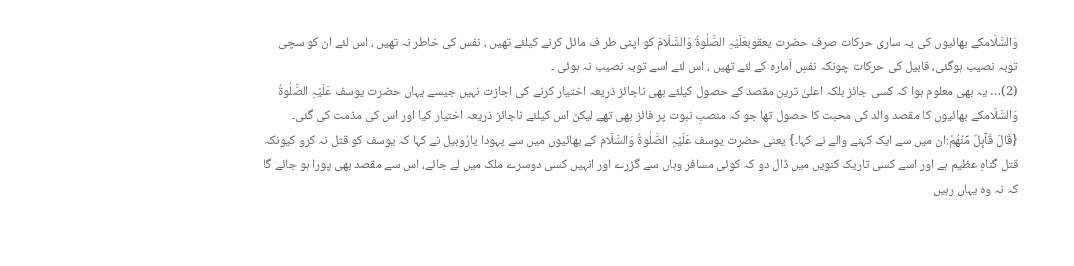وَالسَّلَامکے بھائیوں کی یہ ساری حرکات صرف حضرت یعقوبعَلَیْہِ الصَّلٰوۃُ وَالسَّلَامَ کو اپنی طر ف مائل کرنے کیلئے تھیں ، نفس کی خاطر نہ تھیں ، اس لئے ان کو سچی توبہ نصیب ہوگئی، قابیل کی حرکات چونکہ نفسِ اَمارہ کے لئے تھیں ، اس لئے اسے توبہ نصیب نہ ہوئی ۔
(2)… یہ بھی معلوم ہوا کہ کسی جائز بلکہ اعلیٰ ترین مقصد کے حصول کیلئے بھی ناجائز ذریعہ اختیار کرنے کی اجازت نہیں جیسے یہاں حضرت یوسف عَلَیْہِ الصَّلٰوۃُ وَالسَّلَامکے بھائیوں کا مقصد والد کی محبت کا حصول تھا جو کہ منصبِ نبوت پر فائز بھی تھے لیکن اس کیلئے ناجائز ذریعہ اختیار کیا اور اس کی مذمت کی گئی۔
{قَالَ قَآىٕلٌ مِّنْهُمْ:ان میں سے ایک کہنے والے نے کہا۔} یعنی حضرت یوسف عَلَیْہِ الصَّلٰوۃُ وَالسَّلَام کے بھائیوں میں سے یہودا یارُوبیل نے کہا کہ یوسف کو قتل نہ کرو کیونکہ قتل گناہِ عظیم ہے اور اسے کسی تاریک کنویں میں ڈال دو کہ کوئی مسافر وہاں سے گزرے اور انہیں کسی دوسرے ملک میں لے جائے، اس سے مقصد بھی پورا ہو جائے گا کہ نہ وہ یہاں رہیں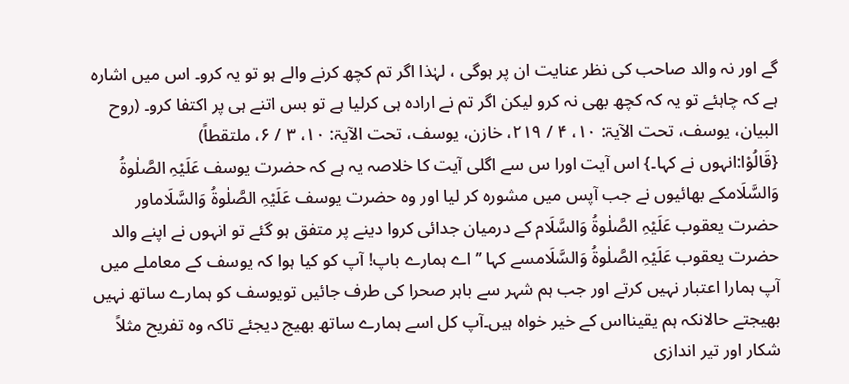گے اور نہ والد صاحب کی نظر عنایت ان پر ہوگی ، لہٰذا اگر تم کچھ کرنے والے ہو تو یہ کرو۔ اس میں اشارہ ہے کہ چاہئے تو یہ کہ کچھ بھی نہ کرو لیکن اگر تم نے ارادہ ہی کرلیا ہے تو بس اتنے ہی پر اکتفا کرو۔ (روح البیان، یوسف، تحت الآیۃ: ۱۰، ۴ / ۲۱۹، خازن، یوسف، تحت الآیۃ: ۱۰، ۳ / ۶، ملتقطاً)
{قَالُوْا:انہوں نے کہا۔} اس آیت اورا س سے اگلی آیت کا خلاصہ یہ ہے کہ حضرت یوسف عَلَیْہِ الصَّلٰوۃُ وَالسَّلَامکے بھائیوں نے جب آپس میں مشورہ کر لیا اور وہ حضرت یوسف عَلَیْہِ الصَّلٰوۃُ وَالسَّلَاماور حضرت یعقوب عَلَیْہِ الصَّلٰوۃُ وَالسَّلَام کے درمیان جدائی کروا دینے پر متفق ہو گئے تو انہوں نے اپنے والد حضرت یعقوب عَلَیْہِ الصَّلٰوۃُ وَالسَّلَامسے کہا ’’ اے ہمارے باپ! آپ کو کیا ہوا کہ یوسف کے معاملے میں آپ ہمارا اعتبار نہیں کرتے اور جب ہم شہر سے باہر صحرا کی طرف جائیں تویوسف کو ہمارے ساتھ نہیں بھیجتے حالانکہ ہم یقینااس کے خیر خواہ ہیں۔آپ کل اسے ہمارے ساتھ بھیج دیجئے تاکہ وہ تفریح مثلاً شکار اور تیر اندازی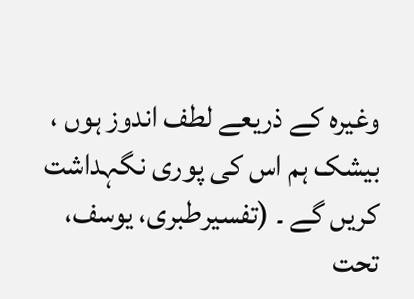وغیرہ کے ذریعے لطف اندوز ہوں ، بیشک ہم اس کی پوری نگہداشت کریں گے ۔ (تفسیرطبری، یوسف، تحت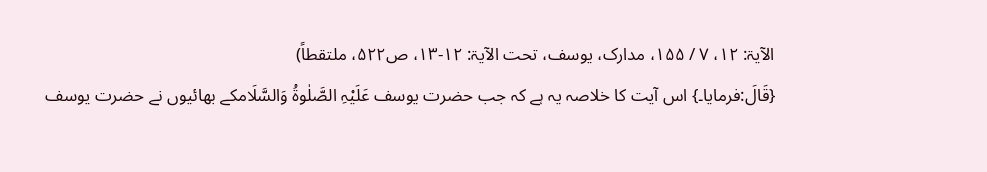الآیۃ: ۱۲، ۷ / ۱۵۵، مدارک، یوسف، تحت الآیۃ: ۱۲-۱۳، ص۵۲۲، ملتقطاً)
{قَالَ:فرمایا۔} اس آیت کا خلاصہ یہ ہے کہ جب حضرت یوسف عَلَیْہِ الصَّلٰوۃُ وَالسَّلَامکے بھائیوں نے حضرت یوسف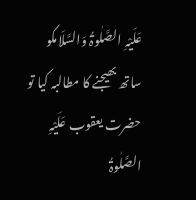عَلَیْہِ الصَّلٰوۃُ وَالسَّلَامکو ساتھ بھیجنے کا مطالبہ کیا تو حضرت یعقوب عَلَیْہِ الصَّلٰوۃُ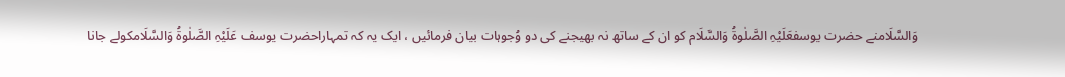وَالسَّلَامنے حضرت یوسفعَلَیْہِ الصَّلٰوۃُ وَالسَّلَام کو ان کے ساتھ نہ بھیجنے کی دو وُجوہات بیان فرمائیں ، ایک یہ کہ تمہاراحضرت یوسف عَلَیْہِ الصَّلٰوۃُ وَالسَّلَامکولے جانا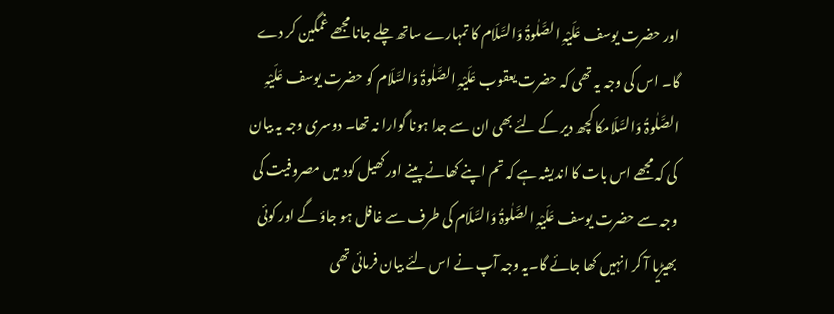اور حضرت یوسف عَلَیْہِ الصَّلٰوۃُ وَالسَّلَام کا تمہارے ساتھ چلے جانا مجھے غمگین کر دے گا۔ اس کی وجہ یہ تھی کہ حضرت یعقوب عَلَیْہِ الصَّلٰوۃُ وَالسَّلَام کو حضرت یوسف عَلَیْہِ الصَّلٰوۃُ وَالسَّلَامکا کچھ دیر کے لئے بھی ان سے جدا ہونا گوارا نہ تھا۔ دوسری وجہ یہ بیان کی کہ مجھے اس بات کا اندیشہ ہے کہ تم اپنے کھانے پینے اور کھیل کود میں مصروفیت کی وجہ سے حضرت یوسف عَلَیْہِ الصَّلٰوۃُ وَالسَّلَام کی طرف سے غافل ہو جاؤ گے اور کوئی بھیڑیا آ کر انہیں کھا جائے گا۔یہ وجہ آپ نے اس لئے بیان فرمائی تھی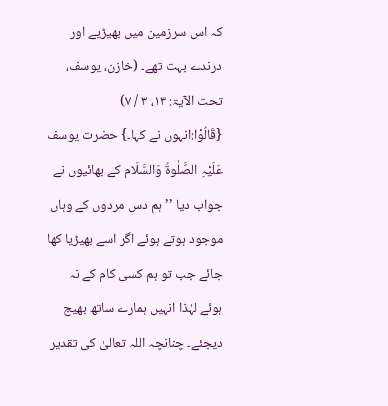کہ اس سرزمین میں بھیڑیے اور درندے بہت تھے۔ (خازن، یوسف، تحت الآیۃ: ۱۳، ۳ / ۷)
{قَالُوْا:انہوں نے کہا۔} حضرت یوسف عَلَیْہِ الصَّلٰوۃُ وَالسَّلَام کے بھائیوں نے جواب دیا ’’ہم دس مردوں کے وہاں موجود ہوتے ہوئے اگر اسے بھیڑیا کھا جائے جب تو ہم کسی کام کے نہ ہوئے لہٰذا انہیں ہمارے ساتھ بھیج دیجئے۔ چنانچہ اللہ تعالیٰ کی تقدیر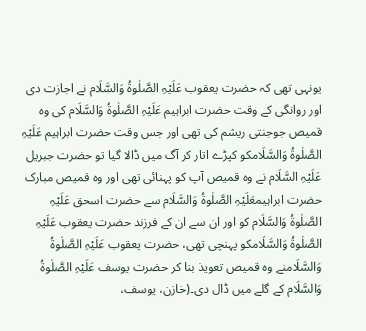یونہی تھی کہ حضرت یعقوب عَلَیْہِ الصَّلٰوۃُ وَالسَّلَام نے اجازت دی اور روانگی کے وقت حضرت ابراہیم عَلَیْہِ الصَّلٰوۃُ وَالسَّلَام کی وہ قمیص جوجنتی ریشم کی تھی اور جس وقت حضرت ابراہیم عَلَیْہِ الصَّلٰوۃُ وَالسَّلَامکو کپڑے اتار کر آگ میں ڈالا گیا تو حضرت جبریل عَلَیْہِ السَّلَام نے وہ قمیص آپ کو پہنائی تھی اور وہ قمیص مبارک حضرت ابراہیمعَلَیْہِ الصَّلٰوۃُ وَالسَّلَام سے حضرت اسحق عَلَیْہِ الصَّلٰوۃُ وَالسَّلَام کو اور ان سے ان کے فرزند حضرت یعقوب عَلَیْہِ الصَّلٰوۃُ وَالسَّلَامکو پہنچی تھی، حضرت یعقوب عَلَیْہِ الصَّلٰوۃُ وَالسَّلَامنے وہ قمیص تعویذ بنا کر حضرت یوسف عَلَیْہِ الصَّلٰوۃُ وَالسَّلَام کے گلے میں ڈال دی۔(خازن، یوسف،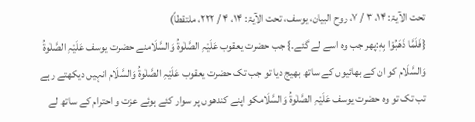تحت الآیۃ: ۱۴، ۳ / ۷، روح البیان، یوسف، تحت الآیۃ: ۱۴، ۴ / ۲۲۲، ملتقطاً)
{فَلَمَّا ذَهَبُوْا بِهٖ:پھر جب وہ اسے لے گئے۔} جب حضرت یعقوب عَلَیْہِ الصَّلٰوۃُ وَالسَّلَامنے حضرت یوسف عَلَیْہِ الصَّلٰوۃُ وَالسَّلَام کو ان کے بھائیوں کے ساتھ بھیج دیا تو جب تک حضرت یعقوب عَلَیْہِ الصَّلٰوۃُ وَالسَّلَام انہیں دیکھتے رہے تب تک تو وہ حضرت یوسف عَلَیْہِ الصَّلٰوۃُ وَالسَّلَامکو اپنے کندھوں پر سوار کئے ہوئے عزت و احترام کے ساتھ لے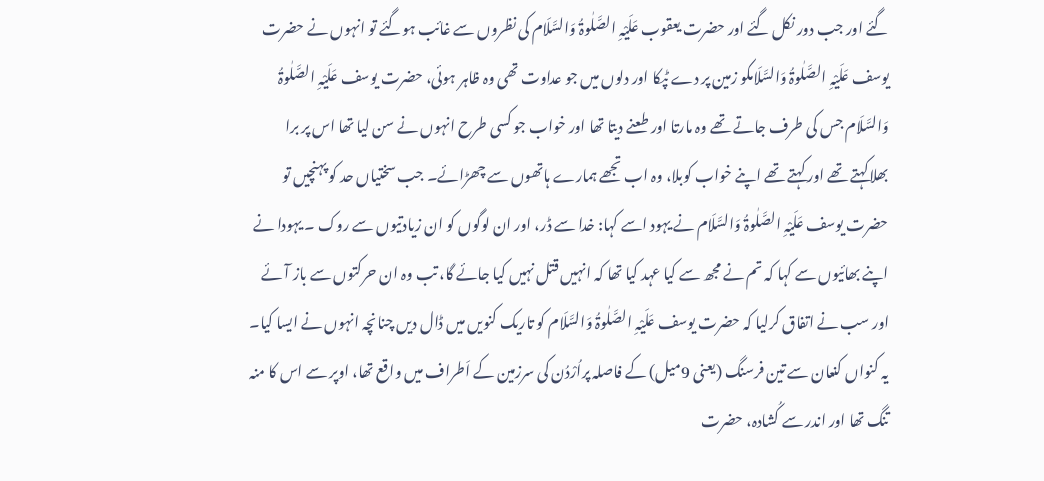گئے اور جب دور نکل گئے اور حضرت یعقوب عَلَیْہِ الصَّلٰوۃُ وَالسَّلَام کی نظروں سے غائب ہوگئے تو انہوں نے حضرت یوسف عَلَیْہِ الصَّلٰوۃُ وَالسَّلَامکو زمین پر دے ٹپکا اور دلوں میں جو عداوت تھی وہ ظاہر ہوئی، حضرت یوسف عَلَیْہِ الصَّلٰوۃُ وَالسَّلَام جس کی طرف جاتے تھے وہ مارتا اور طعنے دیتا تھا اور خواب جو کسی طرح انہوں نے سن لیا تھا اس پر برا بھلاکہتے تھے اور کہتے تھے اپنے خواب کوبلا، وہ اب تجھے ہمارے ہاتھوں سے چھڑائے۔ جب سختیاں حد کو پہنچیں تو حضرت یوسف عَلَیْہِ الصَّلٰوۃُ وَالسَّلَام نے یہود اسے کہا: خدا سے ڈر، اور ان لوگوں کو ان زیادتیوں سے روک ۔ یہودا نے اپنے بھائیوں سے کہا کہ تم نے مجھ سے کیا عہد کیا تھا کہ انہیں قتل نہیں کیا جائے گا، تب وہ ان حرکتوں سے باز آئے اور سب نے اتفاق کرلیا کہ حضرت یوسف عَلَیْہِ الصَّلٰوۃُ وَالسَّلَام کو تاریک کنویں میں ڈال دیں چنانچہ انہوں نے ایسا کیا۔ یہ کنواں کنعان سے تین فرسنگ (یعنی 9میل) کے فاصلہ پراُرْدُن کی سرزمین کے اَطراف میں واقع تھا، اوپر سے اس کا منہ تنگ تھا اور اندر سے کُشادہ، حضرت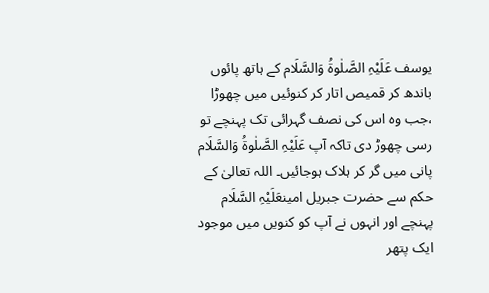یوسف عَلَیْہِ الصَّلٰوۃُ وَالسَّلَام کے ہاتھ پائوں باندھ کر قمیص اتار کر کنوئیں میں چھوڑا ،جب وہ اس کی نصف گہرائی تک پہنچے تو رسی چھوڑ دی تاکہ آپ عَلَیْہِ الصَّلٰوۃُ وَالسَّلَام پانی میں گر کر ہلاک ہوجائیں۔ اللہ تعالیٰ کے حکم سے حضرت جبریل امینعَلَیْہِ السَّلَام پہنچے اور انہوں نے آپ کو کنویں میں موجود ایک پتھر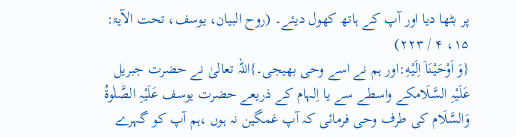پر بٹھا دیا اور آپ کے ہاتھ کھول دیئے۔ (روح البیان، یوسف، تحت الآیۃ: ۱۵، ۴ / ۲۲۳)
{وَ اَوْحَیْنَاۤ اِلَیْهِ:اور ہم نے اسے وحی بھیجی۔}اللہ تعالیٰ نے حضرت جبریل عَلَیْہِ السَّلَامکے واسطے سے یا اِلہام کے ذریعے حضرت یوسف عَلَیْہِ الصَّلٰوۃُ وَالسَّلَام کی طرف وحی فرمائی کہ آپ غمگین نہ ہوں ،ہم آپ کو گہرے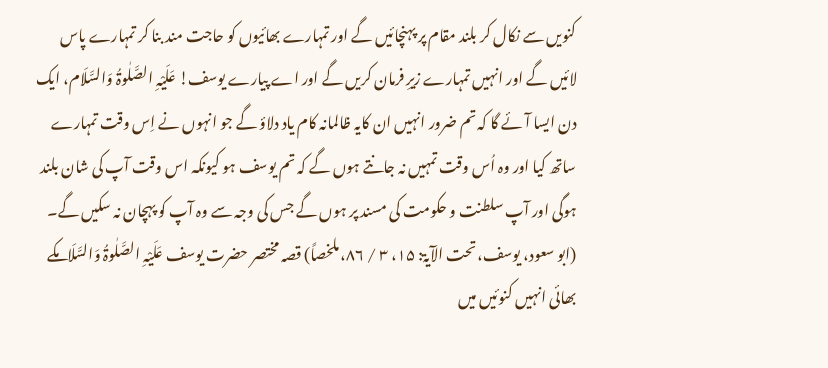کنویں سے نکال کر بلند مقام پر پہنچائیں گے اور تمہارے بھائیوں کو حاجت مند بنا کر تمہارے پاس لائیں گے اور انہیں تمہارے زیرِ فرمان کریں گے اور اے پیارے یوسف! عَلَیْہِ الصَّلٰوۃُ وَالسَّلَام، ایک دن ایسا آئے گا کہ تم ضرور انہیں ان کایہ ظالمانہ کام یاد دلاؤ گے جو انہوں نے اِس وقت تمہارے ساتھ کیا اور وہ اُس وقت تمہیں نہ جانتے ہوں گے کہ تم یوسف ہو کیونکہ اس وقت آپ کی شان بلند ہوگی اور آپ سلطنت و حکومت کی مسند پر ہوں گے جس کی وجہ سے وہ آپ کو پہچان نہ سکیں گے۔ (ابو سعود، یوسف، تحت الآیۃ: ۱۵، ۳ / ۸۶، ملخصاً) قصہ مختصر حضرت یوسف عَلَیْہِ الصَّلٰوۃُ وَالسَّلَامکے بھائی انہیں کنوئیں میں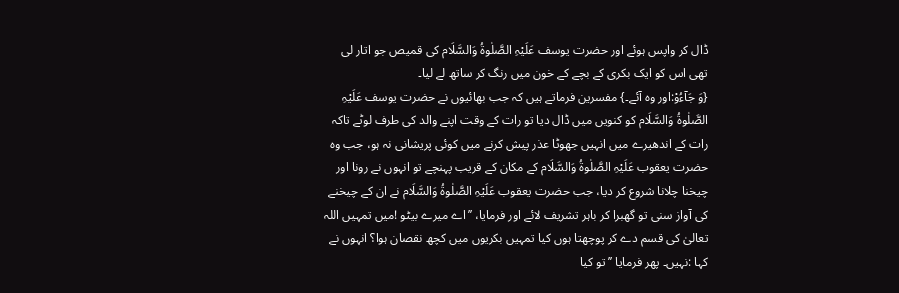ڈال کر واپس ہوئے اور حضرت یوسف عَلَیْہِ الصَّلٰوۃُ وَالسَّلَام کی قمیص جو اتار لی تھی اس کو ایک بکری کے بچے کے خون میں رنگ کر ساتھ لے لیا۔
{وَ جَآءُوْ:اور وہ آئے۔} مفسرین فرماتے ہیں کہ جب بھائیوں نے حضرت یوسف عَلَیْہِ الصَّلٰوۃُ وَالسَّلَام کو کنویں میں ڈال دیا تو رات کے وقت اپنے والد کی طرف لوٹے تاکہ رات کے اندھیرے میں انہیں جھوٹا عذر پیش کرنے میں کوئی پریشانی نہ ہو، جب وہ حضرت یعقوب عَلَیْہِ الصَّلٰوۃُ وَالسَّلَام کے مکان کے قریب پہنچے تو انہوں نے رونا اور چیخنا چلانا شروع کر دیا، جب حضرت یعقوب عَلَیْہِ الصَّلٰوۃُ وَالسَّلَام نے ان کے چیخنے کی آواز سنی تو گھبرا کر باہر تشریف لائے اور فرمایا، ’’اے میرے بیٹو !میں تمہیں اللہ تعالیٰ کی قسم دے کر پوچھتا ہوں کیا تمہیں بکریوں میں کچھ نقصان ہوا؟ انہوں نے کہا :نہیں۔ پھر فرمایا ’’تو کیا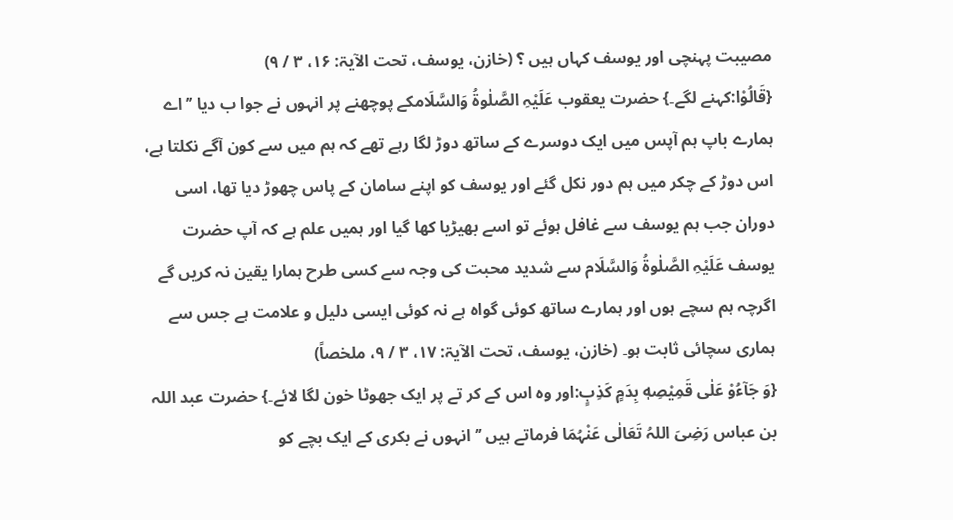مصیبت پہنچی اور یوسف کہاں ہیں ؟ (خازن، یوسف، تحت الآیۃ: ۱۶، ۳ / ۹)
{قَالُوْا:کہنے لگے۔} حضرت یعقوب عَلَیْہِ الصَّلٰوۃُ وَالسَّلَامکے پوچھنے پر انہوں نے جوا ب دیا ’’اے ہمارے باپ ہم آپس میں ایک دوسرے کے ساتھ دوڑ لگا رہے تھے کہ ہم میں سے کون آگے نکلتا ہے، اس دوڑ کے چکر میں ہم دور نکل گئے اور یوسف کو اپنے سامان کے پاس چھوڑ دیا تھا، اسی دوران جب ہم یوسف سے غافل ہوئے تو اسے بھیڑیا کھا گیا اور ہمیں علم ہے کہ آپ حضرت یوسف عَلَیْہِ الصَّلٰوۃُ وَالسَّلَام سے شدید محبت کی وجہ سے کسی طرح ہمارا یقین نہ کریں گے اگرچہ ہم سچے ہوں اور ہمارے ساتھ کوئی گواہ ہے نہ کوئی ایسی دلیل و علامت ہے جس سے ہماری سچائی ثابت ہو۔ (خازن، یوسف، تحت الآیۃ: ۱۷، ۳ / ۹، ملخصاً)
{وَ جَآءُوْ عَلٰى قَمِیْصِهٖ بِدَمٍ كَذِبٍ:اور وہ اس کے کر تے پر ایک جھوٹا خون لگا لائے۔} حضرت عبد اللہ بن عباس رَضِیَ اللہُ تَعَالٰی عَنْہُمَا فرماتے ہیں ’’انہوں نے بکری کے ایک بچے کو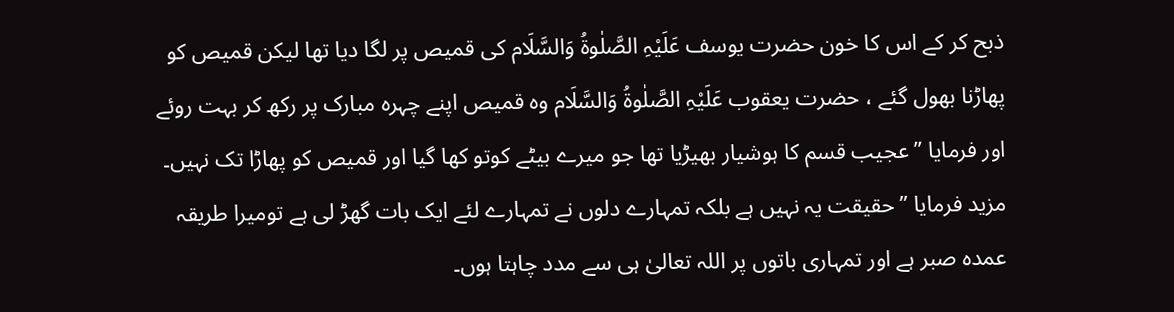ذبح کر کے اس کا خون حضرت یوسف عَلَیْہِ الصَّلٰوۃُ وَالسَّلَام کی قمیص پر لگا دیا تھا لیکن قمیص کو پھاڑنا بھول گئے ، حضرت یعقوب عَلَیْہِ الصَّلٰوۃُ وَالسَّلَام وہ قمیص اپنے چہرہ مبارک پر رکھ کر بہت روئے اور فرمایا ’’ عجیب قسم کا ہوشیار بھیڑیا تھا جو میرے بیٹے کوتو کھا گیا اور قمیص کو پھاڑا تک نہیں۔ مزید فرمایا ’’حقیقت یہ نہیں ہے بلکہ تمہارے دلوں نے تمہارے لئے ایک بات گھڑ لی ہے تومیرا طریقہ عمدہ صبر ہے اور تمہاری باتوں پر اللہ تعالیٰ ہی سے مدد چاہتا ہوں۔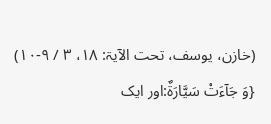(خازن، یوسف، تحت الآیۃ: ۱۸، ۳ / ۹-۱۰)
{وَ جَآءَتْ سَیَّارَةٌ:اور ایک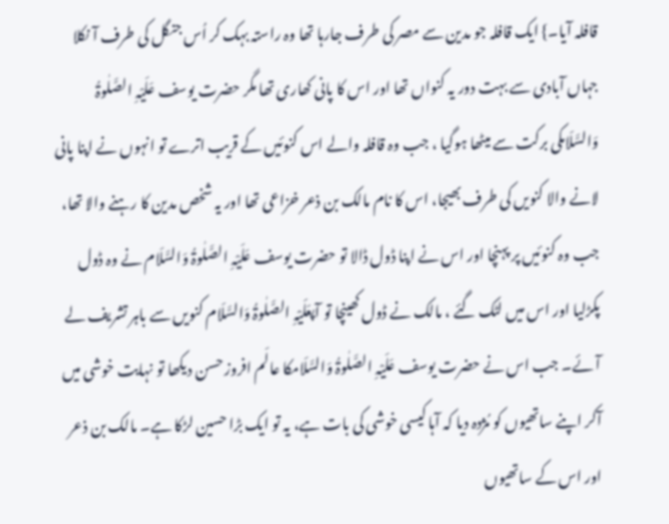قافلہ آیا۔} ایک قافلہ جو مدین سے مصر کی طرف جارہا تھا وہ راستہ بہک کر اُس جنگل کی طرف آ نکلا جہاں آبادی سے بہت دور یہ کنواں تھا اور اس کا پانی کھاری تھا مگر حضرت یوسف عَلَیْہِ الصَّلٰوۃُ وَالسَّلَامکی برکت سے میٹھا ہوگیا ، جب وہ قافلہ والے اس کنوئیں کے قریب اترے تو انہوں نے اپنا پانی لانے والا کنویں کی طرف بھیجا، اس کا نام مالک بن ذعر خزاعی تھا اور یہ شخص مدین کا رہنے والا تھا، جب وہ کنوئیں پر پہنچا اور اس نے اپنا ڈول ڈالا تو حضرت یوسف عَلَیْہِ الصَّلٰوۃُ وَالسَّلَام نے وہ ڈول پکڑلیا اور اس میں لٹک گئے ، مالک نے ڈول کھینچا تو آپعَلَیْہِ الصَّلٰوۃُ وَالسَّلَام کنویں سے باہر تشریف لے آئے۔ جب اس نے حضرت یوسف عَلَیْہِ الصَّلٰوۃُ وَالسَّلَامکا عالَم افروز حسن دیکھا تو نہایت خوشی میں آکر اپنے ساتھیوں کو مُژدہ دیا کہ آہا کیسی خوشی کی بات ہے، یہ تو ایک بڑا حسین لڑکا ہے۔ مالک بن ذعر اور اس کے ساتھیوں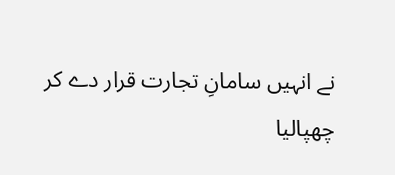نے انہیں سامانِ تجارت قرار دے کر چھپالیا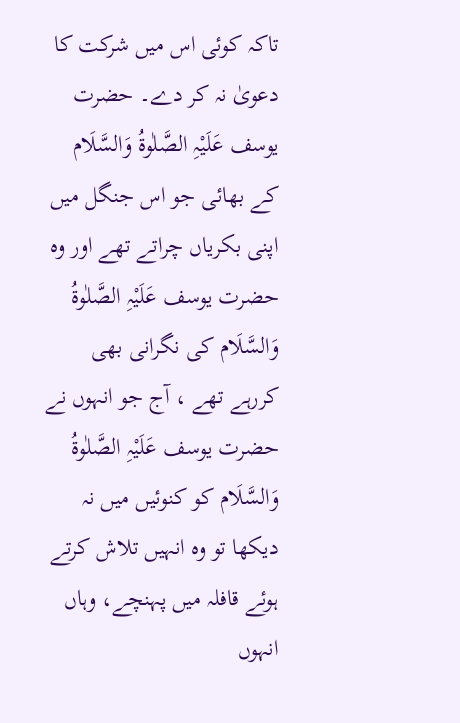تاکہ کوئی اس میں شرکت کا دعویٰ نہ کر دے۔ حضرت یوسف عَلَیْہِ الصَّلٰوۃُ وَالسَّلَام کے بھائی جو اس جنگل میں اپنی بکریاں چراتے تھے اور وہ حضرت یوسف عَلَیْہِ الصَّلٰوۃُ وَالسَّلَام کی نگرانی بھی کررہے تھے ، آج جو انہوں نے حضرت یوسف عَلَیْہِ الصَّلٰوۃُ وَالسَّلَام کو کنوئیں میں نہ دیکھا تو وہ انہیں تلاش کرتے ہوئے قافلہ میں پہنچے، وہاں انہوں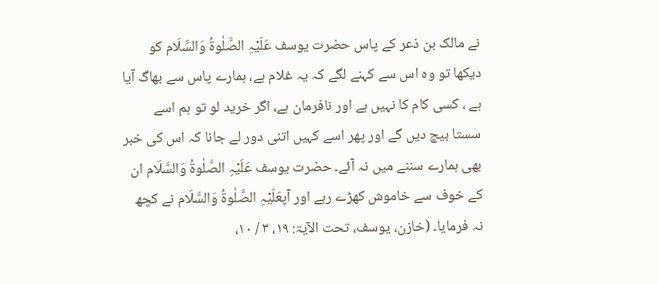نے مالک بن ذعر کے پاس حضرت یوسف عَلَیْہِ الصَّلٰوۃُ وَالسَّلَام کو دیکھا تو وہ اس سے کہنے لگے کہ یہ غلام ہے، ہمارے پاس سے بھاگ آیا ہے ، کسی کام کا نہیں ہے اور نافرمان ہے، اگر خرید لو تو ہم اسے سستا بیچ دیں گے اور پھر اسے کہیں اتنی دور لے جانا کہ اس کی خبر بھی ہمارے سننے میں نہ آئے۔ حضرت یوسف عَلَیْہِ الصَّلٰوۃُ وَالسَّلَام ان کے خوف سے خاموش کھڑے رہے اور آپعَلَیْہِ الصَّلٰوۃُ وَالسَّلَام نے کچھ نہ فرمایا۔ (خازن، یوسف، تحت الآیۃ: ۱۹، ۳ / ۱۰،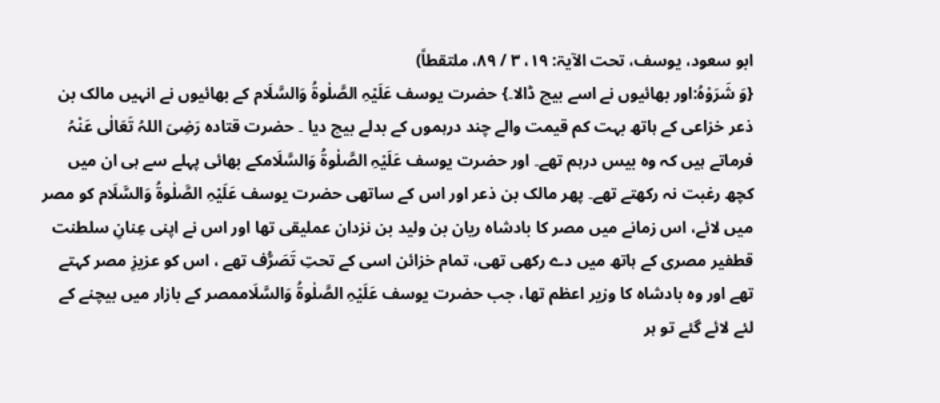ابو سعود، یوسف، تحت الآیۃ: ۱۹، ۳ / ۸۹، ملتقطاً)
{وَ شَرَوْهُ:اور بھائیوں نے اسے بیچ ڈالا۔} حضرت یوسف عَلَیْہِ الصَّلٰوۃُ وَالسَّلَام کے بھائیوں نے انہیں مالک بن ذعر خزاعی کے ہاتھ بہت کم قیمت والے چند درہموں کے بدلے بیچ دیا ۔ حضرت قتادہ رَضِیَ اللہُ تَعَالٰی عَنْہُ فرماتے ہیں کہ وہ بیس درہم تھے۔ اور حضرت یوسف عَلَیْہِ الصَّلٰوۃُ وَالسَّلَامکے بھائی پہلے سے ہی ان میں کچھ رغبت نہ رکھتے تھے۔ پھر مالک بن ذعر اور اس کے ساتھی حضرت یوسف عَلَیْہِ الصَّلٰوۃُ وَالسَّلَام کو مصر میں لائے، اس زمانے میں مصر کا بادشاہ ریان بن ولید بن نزدان عملیقی تھا اور اس نے اپنی عِنانِ سلطنت قطفیر مصری کے ہاتھ میں دے رکھی تھی، تمام خزائن اسی کے تحتِ تَصَرُّف تھے ، اس کو عزیزِ مصر کہتے تھے اور وہ بادشاہ کا وزیر اعظم تھا، جب حضرت یوسف عَلَیْہِ الصَّلٰوۃُ وَالسَّلَاممصر کے بازار میں بیچنے کے لئے لائے گئے تو ہر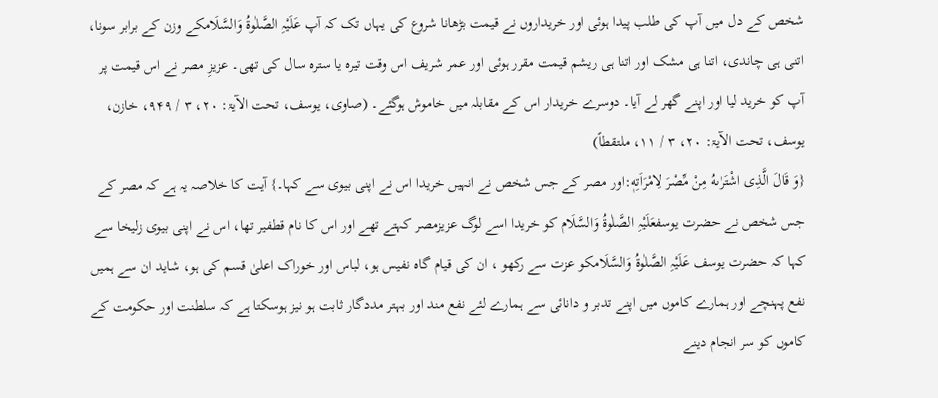شخص کے دل میں آپ کی طلب پیدا ہوئی اور خریداروں نے قیمت بڑھانا شروع کی یہاں تک کہ آپ عَلَیْہِ الصَّلٰوۃُ وَالسَّلَامکے وزن کے برابر سونا، اتنی ہی چاندی، اتنا ہی مشک اور اتنا ہی ریشم قیمت مقرر ہوئی اور عمر شریف اس وقت تیرہ یا سترہ سال کی تھی۔ عزیزِ مصر نے اس قیمت پر آپ کو خرید لیا اور اپنے گھر لے آیا۔ دوسرے خریدار اس کے مقابلہ میں خاموش ہوگئے۔ (صاوی، یوسف، تحت الآیۃ: ۲۰، ۳ / ۹۴۹، خازن، یوسف، تحت الآیۃ: ۲۰، ۳ / ۱۱، ملتقطاً)
{وَ قَالَ الَّذِی اشْتَرٰىهُ مِنْ مِّصْرَ لِامْرَاَتِهٖ:اور مصر کے جس شخص نے انہیں خریدا اس نے اپنی بیوی سے کہا۔} آیت کا خلاصہ یہ ہے کہ مصر کے جس شخص نے حضرت یوسفعَلَیْہِ الصَّلٰوۃُ وَالسَّلَام کو خریدا اسے لوگ عزیزمصر کہتے تھے اور اس کا نام قطفیر تھا، اس نے اپنی بیوی زلیخا سے کہا کہ حضرت یوسف عَلَیْہِ الصَّلٰوۃُ وَالسَّلَامکو عزت سے رکھو ، ان کی قیام گاہ نفیس ہو، لباس اور خوراک اعلیٰ قسم کی ہو، شاید ان سے ہمیں نفع پہنچے اور ہمارے کاموں میں اپنے تدبر و دانائی سے ہمارے لئے نفع مند اور بہتر مددگار ثابت ہو نیز ہوسکتا ہے کہ سلطنت اور حکومت کے کاموں کو سر انجام دینے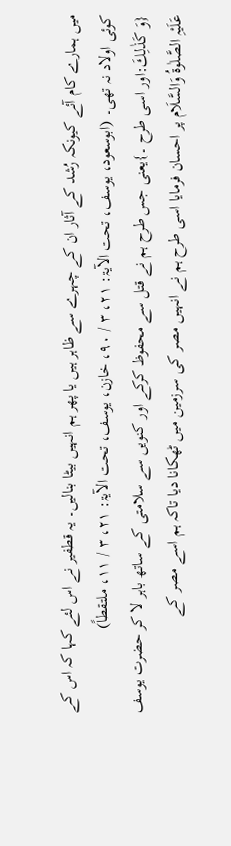میں ہمارے کام آئے کیونکہ رُشد کے آثار ان کے چہرے سے ظاہر ہیں یا پھر ہم انہیں بیٹا بنالیں۔ یہ قطفیر نے اس لئے کہا کہ اس کے کوئی اولاد نہ تھی۔ (ابوسعود، یوسف، تحت الآیۃ: ۲۱، ۳ / ۹۰، خازن، یوسف، تحت الآیۃ: ۲۱، ۳ / ۱۱، ملتقطاً)
{وَ كَذٰلِكَ:اور اسی طرح ۔}یعنی جس طرح ہم نے قتل سے محفوظ کرکے اور کنویں سے سلامتی کے ساتھ باہر لا کر حضرت یوسف عَلَیْہِ الصَّلٰوۃُ وَالسَّلَام پر احسان فرمایا اسی طرح ہم نے انہیں مصر کی سرزمین میں ٹھکانا دیا تاکہ ہم اسے مصر کے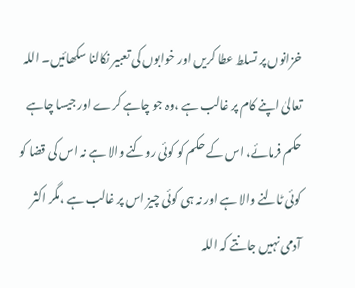خزانوں پر تسلط عطا کریں اور خوابوں کی تعبیر نکالنا سکھائیں۔ اللہ تعالیٰ اپنے کام پر غالب ہے ،وہ جو چاہے کرے اور جیسا چاہے حکم فرمائے، اس کے حکم کو کوئی روکنے والا ہے نہ اس کی قضا کو کوئی ٹالنے والا ہے اور نہ ہی کوئی چیز اس پر غالب ہے ،مگر اکثر آدمی نہیں جانتے کہ اللہ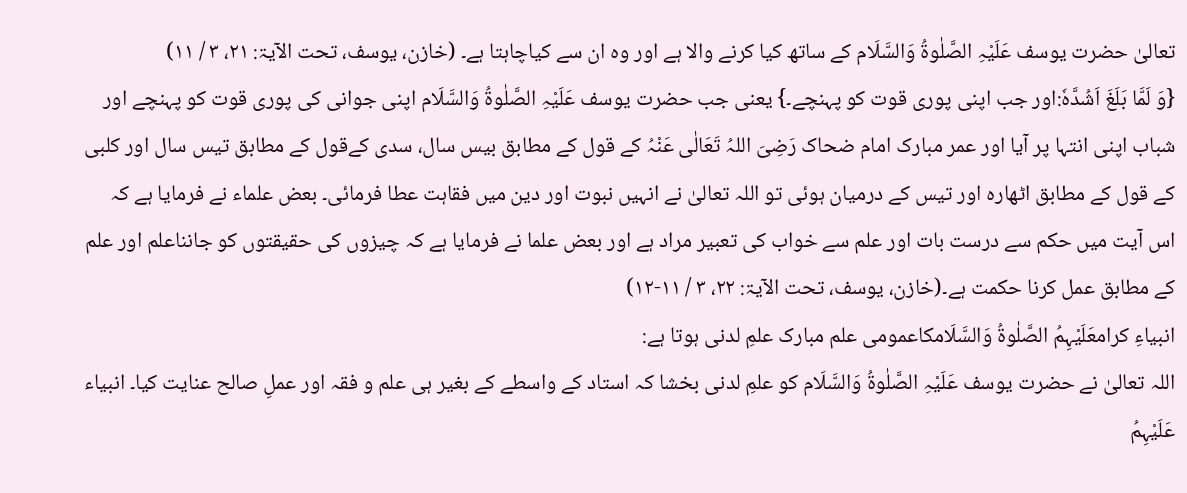تعالیٰ حضرت یوسف عَلَیْہِ الصَّلٰوۃُ وَالسَّلَام کے ساتھ کیا کرنے والا ہے اور وہ ان سے کیاچاہتا ہے۔ (خازن، یوسف، تحت الآیۃ: ۲۱، ۳ / ۱۱)
{وَ لَمَّا بَلَغَ اَشُدَّهٗ:اور جب اپنی پوری قوت کو پہنچے۔} یعنی جب حضرت یوسف عَلَیْہِ الصَّلٰوۃُ وَالسَّلَام اپنی جوانی کی پوری قوت کو پہنچے اور شباب اپنی انتہا پر آیا اور عمر مبارک امام ضحاک رَضِیَ اللہُ تَعَالٰی عَنْہُ کے قول کے مطابق بیس سال، سدی کےقول کے مطابق تیس سال اور کلبی کے قول کے مطابق اٹھارہ اور تیس کے درمیان ہوئی تو اللہ تعالیٰ نے انہیں نبوت اور دین میں فقاہت عطا فرمائی۔ بعض علماء نے فرمایا ہے کہ اس آیت میں حکم سے درست بات اور علم سے خواب کی تعبیر مراد ہے اور بعض علما نے فرمایا ہے کہ چیزوں کی حقیقتوں کو جانناعلم اور علم کے مطابق عمل کرنا حکمت ہے۔(خازن، یوسف، تحت الآیۃ: ۲۲، ۳ / ۱۱-۱۲)
انبیاءِ کرامعَلَیْہِمُ الصَّلٰوۃُ وَالسَّلَامکاعمومی علم مبارک علمِ لدنی ہوتا ہے:
اللہ تعالیٰ نے حضرت یوسف عَلَیْہِ الصَّلٰوۃُ وَالسَّلَام کو علمِ لدنی بخشا کہ استاد کے واسطے کے بغیر ہی علم و فقہ اور عملِ صالح عنایت کیا۔ انبیاء عَلَیْہِمُ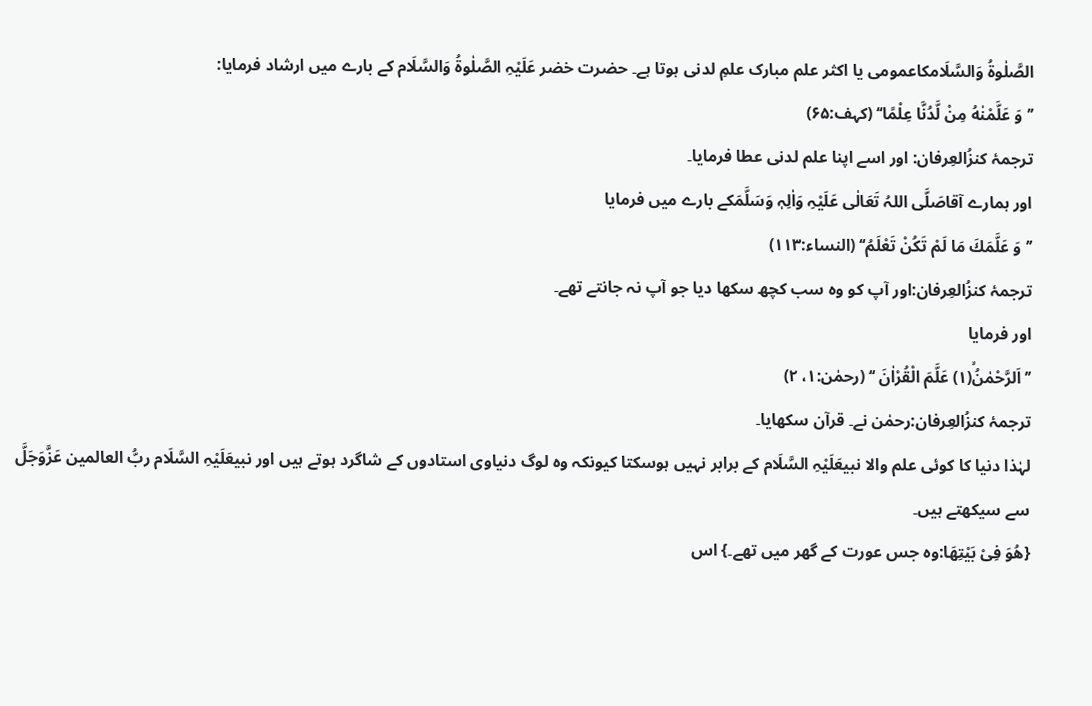الصَّلٰوۃُ وَالسَّلَامکاعمومی یا اکثر علم مبارک علمِ لدنی ہوتا ہے۔ حضرت خضر عَلَیْہِ الصَّلٰوۃُ وَالسَّلَام کے بارے میں ارشاد فرمایا:
’’وَ عَلَّمْنٰهُ مِنْ لَّدُنَّا عِلْمًا‘‘ (کہف:۶۵)
ترجمۂ کنزُالعِرفان: اور اسے اپنا علم لدنی عطا فرمایا۔
اور ہمارے آقاصَلَّی اللہُ تَعَالٰی عَلَیْہِ وَاٰلِہٖ وَسَلَّمَکے بارے میں فرمایا
’’وَ عَلَّمَكَ مَا لَمْ تَكُنْ تَعْلَمُ‘‘ (النساء:۱۱۳)
ترجمۂ کنزُالعِرفان:اور آپ کو وہ سب کچھ سکھا دیا جو آپ نہ جانتے تھے۔
اور فرمایا
’’ اَلرَّحْمٰنُۙ(۱) عَلَّمَ الْقُرْاٰنَ ‘‘ (رحمٰن:۱، ۲)
ترجمۂ کنزُالعِرفان:رحمٰن نے۔ قرآن سکھایا۔
لہٰذا دنیا کا کوئی علم والا نبیعَلَیْہِ السَّلَام کے برابر نہیں ہوسکتا کیونکہ وہ لوگ دنیاوی استادوں کے شاگرد ہوتے ہیں اور نبیعَلَیْہِ السَّلَام ربُّ العالمین عَزَّوَجَلَّ سے سیکھتے ہیں۔
{هُوَ فِیْ بَیْتِهَا:وہ جس عورت کے گھر میں تھے۔} اس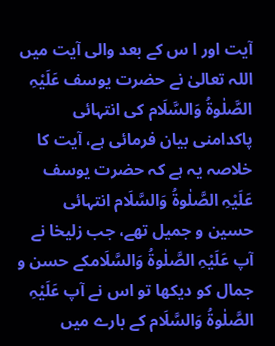آیت اور ا س کے بعد والی آیت میں اللہ تعالیٰ نے حضرت یوسف عَلَیْہِ الصَّلٰوۃُ وَالسَّلَام کی انتہائی پاکدامنی بیان فرمائی ہے، آیت کا خلاصہ یہ ہے کہ حضرت یوسف عَلَیْہِ الصَّلٰوۃُ وَالسَّلَام انتہائی حسین و جمیل تھے، جب زلیخا نے آپ عَلَیْہِ الصَّلٰوۃُ وَالسَّلَامکے حسن و جمال کو دیکھا تو اس نے آپ عَلَیْہِ الصَّلٰوۃُ وَالسَّلَام کے بارے میں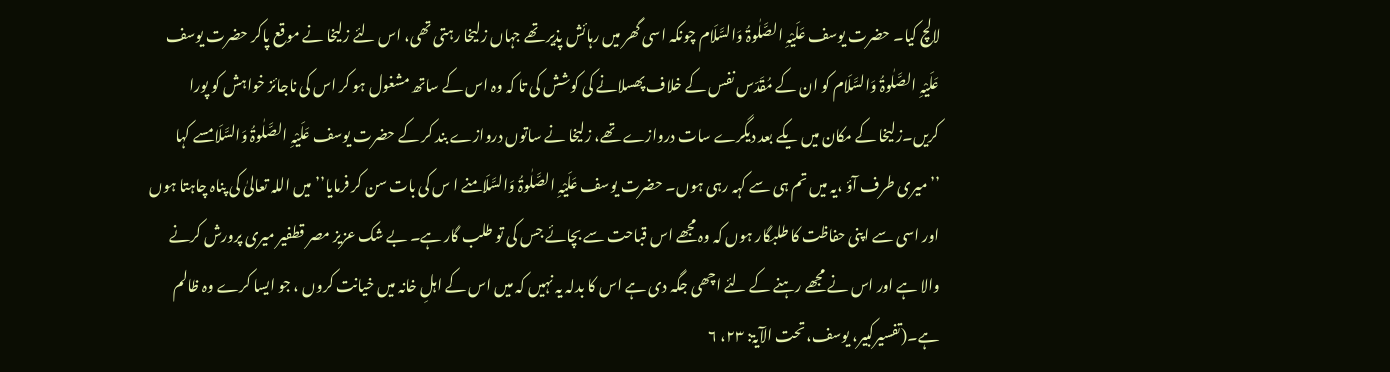لالچ کیا۔ حضرت یوسف عَلَیْہِ الصَّلٰوۃُ وَالسَّلَام چونکہ اسی گھر میں رہائش پذیر تھے جہاں زلیخا رہتی تھی، اس لئے زلیخا نے موقع پاکر حضرت یوسف عَلَیْہِ الصَّلٰوۃُ وَالسَّلَام کو ان کے مُقَدّس نفس کے خلاف پھسلانے کی کوشش کی تا کہ وہ اس کے ساتھ مشغول ہو کر اس کی ناجائز خواہش کو پورا کریں۔زلیخا کے مکان میں یکے بعد دیگرے سات دروازے تھے، زلیخا نے ساتوں دروازے بند کر کے حضرت یوسف عَلَیْہِ الصَّلٰوۃُ وَالسَّلَامسے کہا ’’میری طرف آؤ ،یہ میں تم ہی سے کہہ رہی ہوں۔ حضرت یوسف عَلَیْہِ الصَّلٰوۃُ وَالسَّلَامنے ا س کی بات سن کر فرمایا’’میں اللہ تعالیٰ کی پناہ چاہتا ہوں اور اسی سے اپنی حفاظت کا طلبگار ہوں کہ وہ مجھے اس قباحت سے بچائے جس کی تو طلب گار ہے۔ بے شک عزیز مصر قطفیر میری پرورش کرنے والا ہے اور اس نے مجھے رہنے کے لئے اچھی جگہ دی ہے اس کا بدلہ یہ نہیں کہ میں اس کے اہلِ خانہ میں خیانت کروں ، جو ایسا کرے وہ ظالم ہے۔(تفسیرکبیر، یوسف، تحت الآیۃ: ۲۳، ۶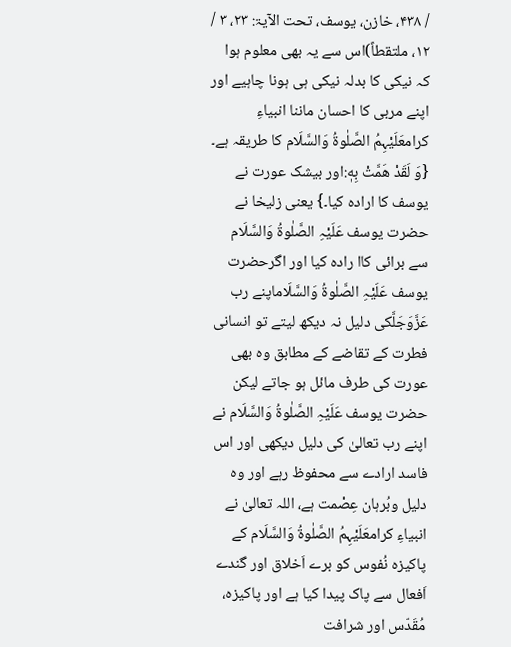/ ۴۳۸، خازن، یوسف، تحت الآیۃ: ۲۳، ۳ / ۱۲، ملتقطاً)اس سے یہ بھی معلوم ہوا کہ نیکی کا بدلہ نیکی ہی ہونا چاہیے اور اپنے مربی کا احسان ماننا انبیاءِ کرامعَلَیْہِمُ الصَّلٰوۃُ وَالسَّلَام کا طریقہ ہے۔
{وَ لَقَدْ هَمَّتْ بِهٖ:اور بیشک عورت نے یوسف کا ارادہ کیا۔} یعنی زلیخا نے حضرت یوسف عَلَیْہِ الصَّلٰوۃُ وَالسَّلَام سے برائی کاا رادہ کیا اور اگرحضرت یوسف عَلَیْہِ الصَّلٰوۃُ وَالسَّلَاماپنے رب عَزَّوَجَلَّکی دلیل نہ دیکھ لیتے تو انسانی فطرت کے تقاضے کے مطابق وہ بھی عورت کی طرف مائل ہو جاتے لیکن حضرت یوسف عَلَیْہِ الصَّلٰوۃُ وَالسَّلَام نے اپنے رب تعالیٰ کی دلیل دیکھی اور اس فاسد ارادے سے محفوظ رہے اور وہ دلیل وبُرہان عِصْمت ہے، اللہ تعالیٰ نے انبیاءِ کرامعَلَیْہِمُ الصَّلٰوۃُ وَالسَّلَام کے پاکیزہ نُفوس کو برے اَخلاق اور گندے اَفعال سے پاک پیدا کیا ہے اور پاکیزہ، مُقَدّس اور شرافت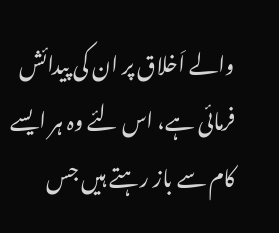والے اَخلاق پر ان کی پیدائش فرمائی ہے، اس لئے وہ ہر ایسے کام سے باز رہتے ہیں جس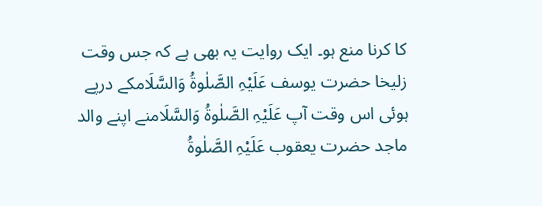کا کرنا منع ہو۔ ایک روایت یہ بھی ہے کہ جس وقت زلیخا حضرت یوسف عَلَیْہِ الصَّلٰوۃُ وَالسَّلَامکے درپے ہوئی اس وقت آپ عَلَیْہِ الصَّلٰوۃُ وَالسَّلَامنے اپنے والد ماجد حضرت یعقوب عَلَیْہِ الصَّلٰوۃُ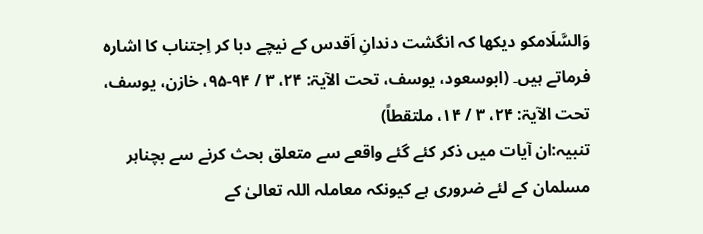وَالسَّلَامکو دیکھا کہ انگشت دندانِ اَقدس کے نیچے دبا کر اِجتناب کا اشارہ فرماتے ہیں۔ (ابوسعود، یوسف، تحت الآیۃ: ۲۴، ۳ / ۹۴-۹۵، خازن، یوسف، تحت الآیۃ: ۲۴، ۳ / ۱۴، ملتقطاً)
تنبیہ:ان آیات میں ذکر کئے گئے واقعے سے متعلق بحث کرنے سے بچناہر مسلمان کے لئے ضروری ہے کیونکہ معاملہ اللہ تعالیٰ کے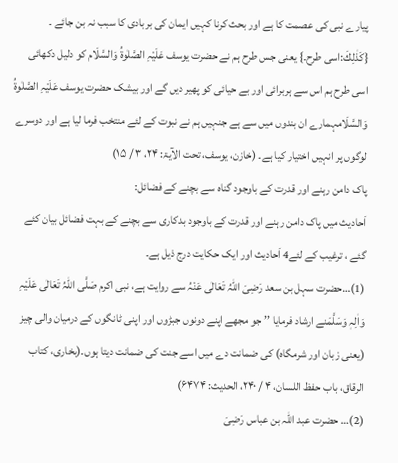پیارے نبی کی عصمت کا ہے اور بحث کرنا کہیں ایمان کی بربادی کا سبب نہ بن جائے ۔
{كَذٰلِكَ:اسی طرح۔} یعنی جس طرح ہم نے حضرت یوسف عَلَیْہِ الصَّلٰوۃُ وَالسَّلَام کو دلیل دکھائی اسی طرح ہم اس سے ہربرائی اور بے حیائی کو پھیر دیں گے اور بیشک حضرت یوسف عَلَیْہِ الصَّلٰوۃُ وَالسَّلَامہمارے ان بندوں میں سے ہے جنہیں ہم نے نبوت کے لئے منتخب فرما لیا ہے اور دوسرے لوگوں پر انہیں اختیار کیا ہے۔ (خازن، یوسف، تحت الآیۃ: ۲۴، ۳ / ۱۵)
پاک دامن رہنے اور قدرت کے باوجود گناہ سے بچنے کے فضائل:
اَحادیث میں پاک دامن رہنے اور قدرت کے باوجود بدکاری سے بچنے کے بہت فضائل بیان کئے گئے ، ترغیب کے لئے4 اَحادیث اور ایک حکایت درج ذیل ہے۔
(1)…حضرت سہل بن سعد رَضِیَ اللہُ تَعَالٰی عَنْہُ سے روایت ہے، نبی اکرم صَلَّی اللہُ تَعَالٰی عَلَیْہِ وَاٰلِہٖ وَسَلَّمَنے ارشاد فرمایا ’’ جو مجھے اپنے دونوں جبڑوں اور اپنی ٹانگوں کے درمیان والی چیز (یعنی زبان اور شرمگاہ) کی ضمانت دے میں اسے جنت کی ضمانت دیتا ہوں۔(بخاری، کتاب الرقاق، باب حفظ اللسان، ۴ / ۲۴۰، الحدیث: ۶۴۷۴)
(2)… حضرت عبد اللہ بن عباس رَضِیَ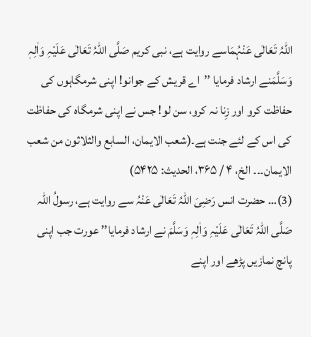اللہُ تَعَالٰی عَنْہُمَاسے روایت ہے، نبی کریم صَلَّی اللہُ تَعَالٰی عَلَیْہِ وَاٰلِہٖ وَسَلَّمَنے ارشاد فرمایا ’’اے قریش کے جوانو! اپنی شرمگاہوں کی حفاظت کرو اور زِنا نہ کرو، سن لو! جس نے اپنی شرمگاہ کی حفاظت کی اس کے لئے جنت ہے۔(شعب الایمان، السابع والثلاثون من شعب الایمان۔۔۔ الخ، ۴ / ۳۶۵، الحدیث: ۵۴۲۵)
(3)… حضرت انس رَضِیَ اللہُ تَعَالٰی عَنْہُ سے روایت ہے، رسولُ اللہ صَلَّی اللہُ تَعَالٰی عَلَیْہِ وَاٰلِہٖ وَسَلَّمَ نے ارشاد فرمایا’’ عورت جب اپنی پانچ نمازیں پڑھے اور اپنے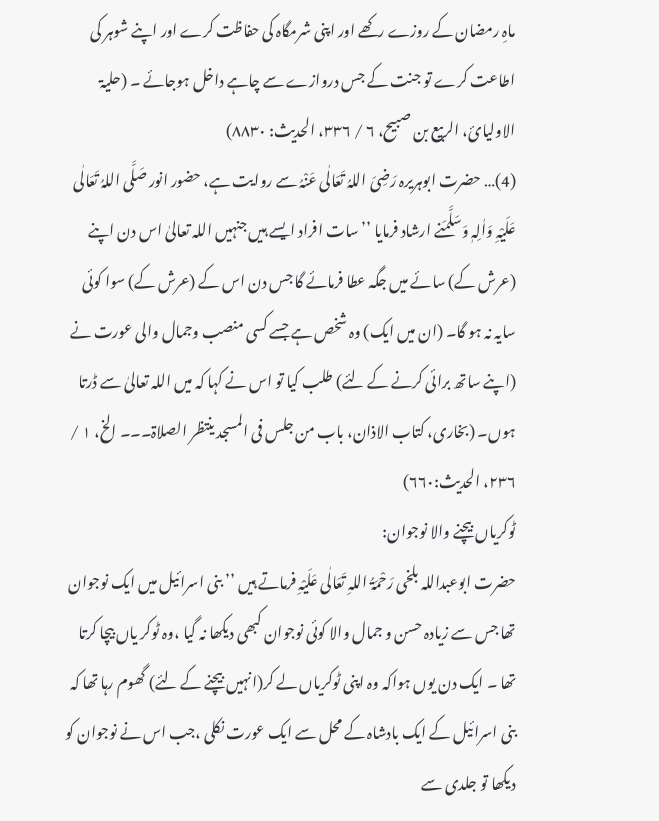ماہِ رمضان کے روزے رکھے اور اپنی شرمگاہ کی حفاظت کرے اور اپنے شوہر کی اطاعت کرے تو جنت کے جس دروازے سے چاہے داخل ہوجائے ۔ (حلیۃ الاولیائ، الربیع بن صبیح، ۶ / ۳۳۶، الحدیث: ۸۸۳۰)
(4)… حضرت ابوہریرہ رَضِیَ اللہُ تَعَالٰی عَنْہُ سے روایت ہے، حضور انور صَلَّی اللہُ تَعَالٰی عَلَیْہِ وَاٰلِہٖ وَسَلَّمَنے ارشاد فرمایا ’’سات افراد ایسے ہیں جنہیں اللہ تعالیٰ اس دن اپنے (عرش کے) سائے میں جگہ عطا فرمائے گا جس دن اس کے (عرش کے) سوا کوئی سایہ نہ ہو گا۔ (ان میں ایک) وہ شخص ہے جسے کسی منصب وجمال والی عورت نے (اپنے ساتھ برائی کرنے کے لئے) طلب کیا تو اس نے کہا کہ میں اللہ تعالیٰ سے ڈرتا ہوں۔ (بخاری، کتاب الاذان، باب من جلس فی المسجد ینتظر الصلاۃ۔۔۔ الخ، ۱ / ۲۳۶، الحدیث:۶۶۰)
ٹوکریاں بیچنے والا نوجوان:
حضرت ابوعبداللہ بلخی رَحْمَۃُ اللہِ تَعَالٰی عَلَیْہِ فرماتے ہیں ’’ بنی اسرائیل میں ایک نوجوان تھا جس سے زیادہ حسن و جمال والا کوئی نوجوان کبھی دیکھا نہ گیا ،وہ ٹوکر یاں بیچا کرتا تھا ۔ ایک دن یوں ہواکہ وہ اپنی ٹوکریاں لے کر(انہیں بیچنے کے لئے) گھوم رہا تھا کہ بنی اسرائیل کے ایک بادشاہ کے محل سے ایک عورت نکلی ،جب اس نے نوجوان کو دیکھا تو جلدی سے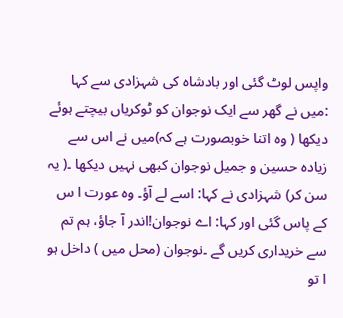واپس لوٹ گئی اور بادشاہ کی شہزادی سے کہا :میں نے گھر سے ایک نوجوان کو ٹوکریاں بیچتے ہوئے دیکھا ( وہ اتنا خوبصورت ہے کہ)میں نے اس سے زیادہ حسین و جمیل نوجوان کبھی نہیں دیکھا ۔( یہ سن کر) شہزادی نے کہا: اسے لے آؤ۔ وہ عورت ا س کے پاس گئی اور کہا: اے نوجوان!اندر آ جاؤ، ہم تم سے خریداری کریں گے ۔نوجوان (محل میں ) داخل ہو ا تو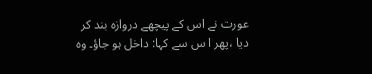عورت نے اس کے پیچھے دروازہ بند کر دیا ،پھر ا س سے کہا: داخل ہو جاؤ۔ وہ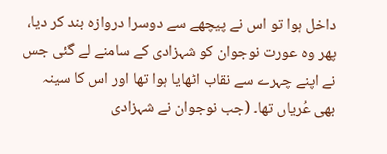داخل ہوا تو اس نے پیچھے سے دوسرا دروازہ بند کر دیا، پھر وہ عورت نوجوان کو شہزادی کے سامنے لے گئی جس نے اپنے چہرے سے نقاب اٹھایا ہوا تھا اور اس کا سینہ بھی عُریاں تھا۔ (جب نوجوان نے شہزادی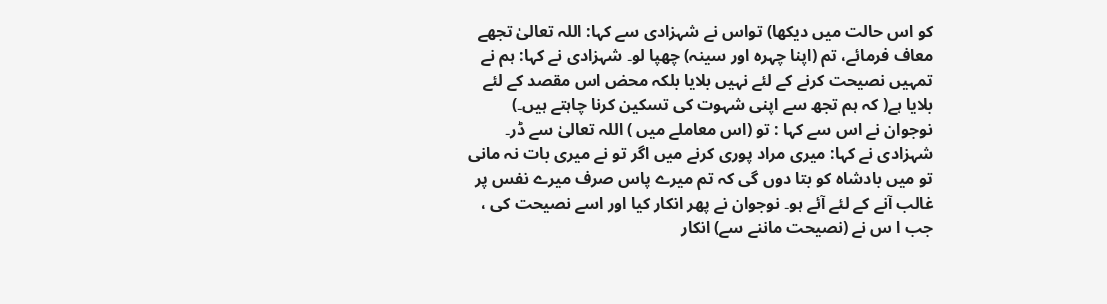کو اس حالت میں دیکھا) تواس نے شہزادی سے کہا: اللہ تعالیٰ تجھے معاف فرمائے، تم (اپنا چہرہ اور سینہ) چھپا لو۔ شہزادی نے کہا: ہم نے تمہیں نصیحت کرنے کے لئے نہیں بلایا بلکہ محض اس مقصد کے لئے بلایا ہے( کہ ہم تجھ سے اپنی شہوت کی تسکین کرنا چاہتے ہیں۔) نوجوان نے اس سے کہا : تو (اس معاملے میں ) اللہ تعالیٰ سے ڈر۔ شہزادی نے کہا: میری مراد پوری کرنے میں اگر تو نے میری بات نہ مانی تو میں بادشاہ کو بتا دوں گی کہ تم میرے پاس صرف میرے نفس پر غالب آنے کے لئے آئے ہو۔ نوجوان نے پھر انکار کیا اور اسے نصیحت کی ، جب ا س نے (نصیحت ماننے سے) انکار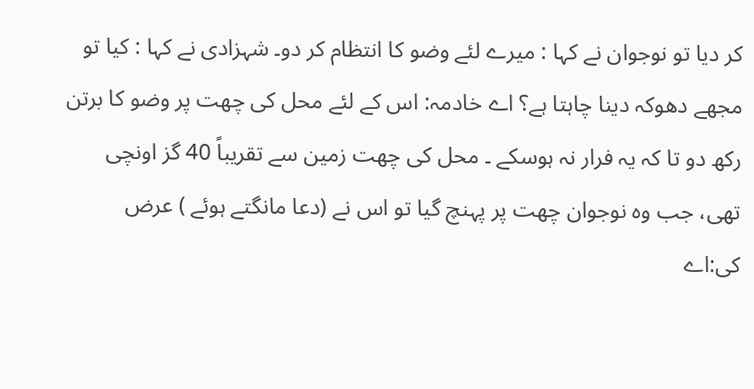کر دیا تو نوجوان نے کہا : میرے لئے وضو کا انتظام کر دو۔ شہزادی نے کہا : کیا تو مجھے دھوکہ دینا چاہتا ہے؟ اے خادمہ: اس کے لئے محل کی چھت پر وضو کا برتن رکھ دو تا کہ یہ فرار نہ ہوسکے ۔ محل کی چھت زمین سے تقریباً 40 گز اونچی تھی، جب وہ نوجوان چھت پر پہنچ گیا تو اس نے (دعا مانگتے ہوئے ) عرض کی:اے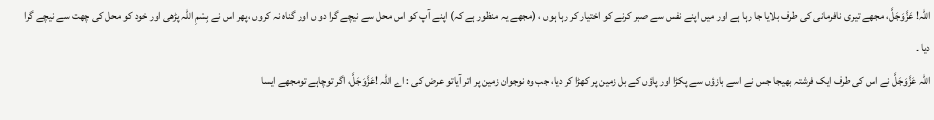اللہ! عَزَّوَجَلَّ، مجھے تیری نافرمانی کی طرف بلایا جا رہا ہے اور میں اپنے نفس سے صبر کرنے کو اختیار کر رہا ہوں ، (مجھے یہ منظور ہے کہ) اپنے آپ کو اس محل سے نیچے گرا دو ں اور گناہ نہ کروں ،پھر اس نے بِسْمِ اللہ پڑھی اور خود کو محل کی چھت سے نیچے گرا دیا ۔
اللہ عَزَّوَجَلَّ نے اس کی طرف ایک فرشتہ بھیجا جس نے اسے بازؤں سے پکڑا اور پاؤں کے بل زمین پر کھڑا کر دیا، جب وہ نوجوان زمین پر اتر آیاتو عرض کی : اے اللہ !عَزَّوَجَلَّ، اگر توچاہے تومجھے ایسا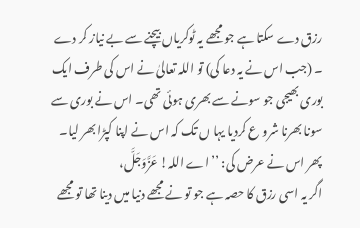رزق دے سکتا ہے جو مجھے یہ ٹوکریاں بیچنے سے بے نیاز کر دے ۔ (جب اس نے یہ دعا کی) تو اللہ تعالیٰ نے اس کی طرف ایک بوری بھیجی جو سونے سے بھری ہوئی تھی۔ اس نے بوری سے سونا بھرنا شرو ع کردیا یہا ں تک کہ اس نے اپنا کپڑا بھر لیا۔ پھر اس نے عرض کی: ’’ اے اللہ! عَزَّوَجَلَّ،
اگر یہ اسی رزق کا حصہ ہے جو تو نے مجھے دنیا میں دینا تھا تو مجھے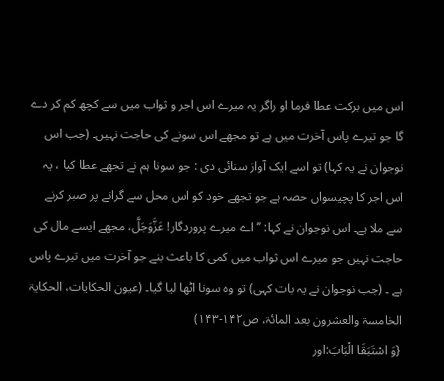اس میں برکت عطا فرما او راگر یہ میرے اس اجر و ثواب میں سے کچھ کم کر دے گا جو تیرے پاس آخرت میں ہے تو مجھے اس سونے کی حاجت نہیں۔ (جب اس نوجوان نے یہ کہا) تو اسے ایک آواز سنائی دی : جو سونا ہم نے تجھے عطا کیا ، یہ اس اجر کا پچیسواں حصہ ہے جو تجھے خود کو اس محل سے گرانے پر صبر کرنے سے ملا ہے۔ اس نوجوان نے کہا: ’’ اے میرے پروردگار! عَزَّوَجَلَّ، مجھے ایسے مال کی حاجت نہیں جو میرے اس ثواب میں کمی کا باعث بنے جو آخرت میں تیرے پاس ہے ۔ (جب نوجوان نے یہ بات کہی) تو وہ سونا اٹھا لیا گیا۔ (عیون الحکایات، الحکایۃ الخامسۃ والعشرون بعد المائۃ، ص۱۴۲-۱۴۳)
{وَ اسْتَبَقَا الْبَابَ:اور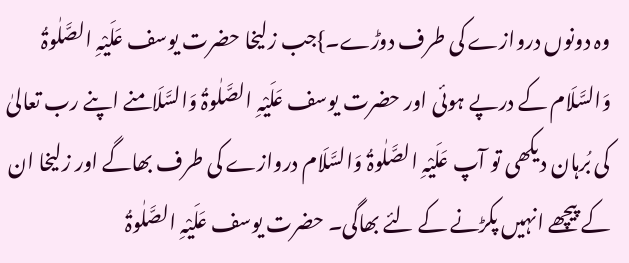وہ دونوں دروازے کی طرف دوڑے۔}جب زلیخا حضرت یوسف عَلَیْہِ الصَّلٰوۃُ وَالسَّلَام کے درپے ہوئی اور حضرت یوسف عَلَیْہِ الصَّلٰوۃُ وَالسَّلَامنے اپنے رب تعالیٰ کی بُرہان دیکھی تو آپ عَلَیْہِ الصَّلٰوۃُ وَالسَّلَام دروازے کی طرف بھاگے اور زلیخا ان کے پیچھے انہیں پکڑنے کے لئے بھاگی۔ حضرت یوسف عَلَیْہِ الصَّلٰوۃُ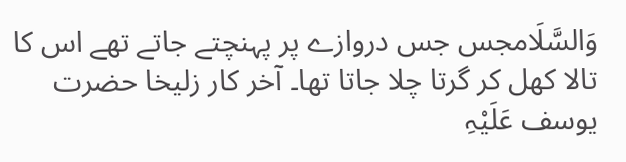وَالسَّلَامجس جس دروازے پر پہنچتے جاتے تھے اس کا تالا کھل کر گرتا چلا جاتا تھا۔ آخر کار زلیخا حضرت یوسف عَلَیْہِ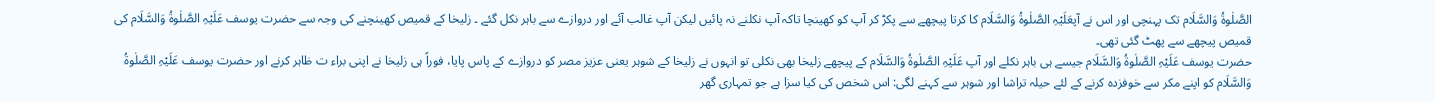الصَّلٰوۃُ وَالسَّلَام تک پہنچی اور اس نے آپعَلَیْہِ الصَّلٰوۃُ وَالسَّلَام کا کرتا پیچھے سے پکڑ کر آپ کو کھینچا تاکہ آپ نکلنے نہ پائیں لیکن آپ غالب آئے اور دروازے سے باہر نکل گئے ۔ زلیخا کے قمیص کھینچنے کی وجہ سے حضرت یوسف عَلَیْہِ الصَّلٰوۃُ وَالسَّلَام کی قمیص پیچھے سے پھٹ گئی تھی۔
حضرت یوسف عَلَیْہِ الصَّلٰوۃُ وَالسَّلَام جیسے ہی باہر نکلے اور آپ عَلَیْہِ الصَّلٰوۃُ وَالسَّلَام کے پیچھے زلیخا بھی نکلی تو انہوں نے زلیخا کے شوہر یعنی عزیز مصر کو دروازے کے پاس پایا، فوراً ہی زلیخا نے اپنی براء ت ظاہر کرنے اور حضرت یوسف عَلَیْہِ الصَّلٰوۃُ وَالسَّلَام کو اپنے مکر سے خوفزدہ کرنے کے لئے حیلہ تراشا اور شوہر سے کہنے لگی: اس شخص کی کیا سزا ہے جو تمہاری گھر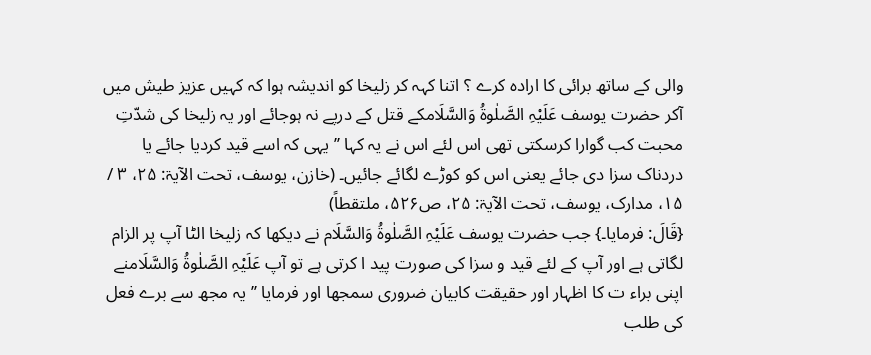والی کے ساتھ برائی کا ارادہ کرے ؟ اتنا کہہ کر زلیخا کو اندیشہ ہوا کہ کہیں عزیز طیش میں آکر حضرت یوسف عَلَیْہِ الصَّلٰوۃُ وَالسَّلَامکے قتل کے درپے نہ ہوجائے اور یہ زلیخا کی شدّتِ محبت کب گوارا کرسکتی تھی اس لئے اس نے یہ کہا ’’یہی کہ اسے قید کردیا جائے یا دردناک سزا دی جائے یعنی اس کو کوڑے لگائے جائیں۔ (خازن، یوسف، تحت الآیۃ: ۲۵، ۳ / ۱۵، مدارک، یوسف، تحت الآیۃ: ۲۵، ص۵۲۶، ملتقطاً)
{قَالَ: فرمایا۔} جب حضرت یوسف عَلَیْہِ الصَّلٰوۃُ وَالسَّلَام نے دیکھا کہ زلیخا الٹا آپ پر الزام لگاتی ہے اور آپ کے لئے قید و سزا کی صورت پید ا کرتی ہے تو آپ عَلَیْہِ الصَّلٰوۃُ وَالسَّلَامنے اپنی براء ت کا اظہار اور حقیقت کابیان ضروری سمجھا اور فرمایا ’’یہ مجھ سے برے فعل کی طلب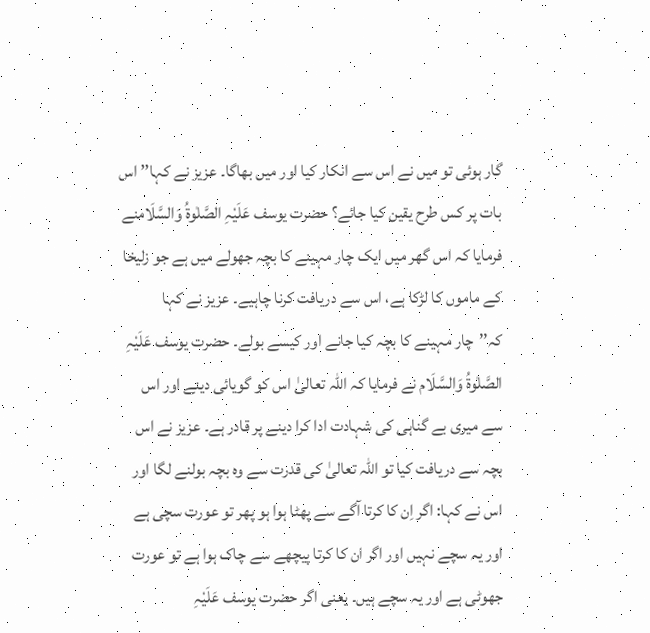گار ہوئی تو میں نے اس سے انکار کیا اور میں بھاگا۔ عزیز نے کہا’’ اس بات پر کس طرح یقین کیا جائے؟ حضرت یوسف عَلَیْہِ الصَّلٰوۃُ وَالسَّلَامنے فرمایا کہ اس گھر میں ایک چار مہینے کا بچہ جھولے میں ہے جو زلیخا کے ماموں کا لڑکا ہے، اس سے دریافت کرنا چاہیے۔ عزیز نے کہا کہ’’چار مہینے کا بچہ کیا جانے اور کیسے بولے۔ حضرت یوسف عَلَیْہِ الصَّلٰوۃُ وَالسَّلَام نے فرمایا کہ اللہ تعالیٰ اس کو گویائی دینے اور اس سے میری بے گناہی کی شہادت ادا کرا دینے پر قادر ہے۔ عزیز نے اس بچہ سے دریافت کیا تو اللہ تعالیٰ کی قدرت سے وہ بچہ بولنے لگا اور اس نے کہا: اگر اِن کا کرتا آگے سے پھٹا ہوا ہو پھر تو عورت سچی ہے اور یہ سچے نہیں اور اگر ان کا کرتا پیچھے سے چاک ہوا ہے تو عورت جھوٹی ہے اور یہ سچے ہیں۔ یعنی اگر حضرت یوسف عَلَیْہِ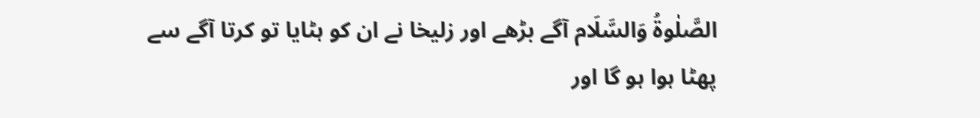الصَّلٰوۃُ وَالسَّلَام آگے بڑھے اور زلیخا نے ان کو ہٹایا تو کرتا آگے سے پھٹا ہوا ہو گا اور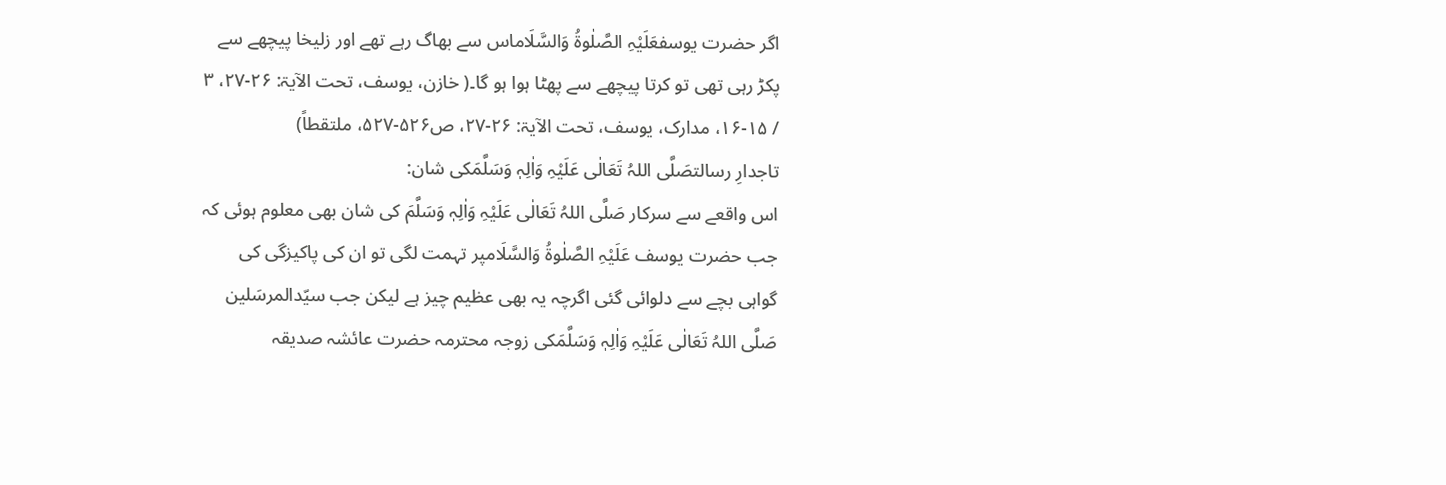اگر حضرت یوسفعَلَیْہِ الصَّلٰوۃُ وَالسَّلَاماس سے بھاگ رہے تھے اور زلیخا پیچھے سے پکڑ رہی تھی تو کرتا پیچھے سے پھٹا ہوا ہو گا۔( خازن، یوسف، تحت الآیۃ: ۲۶-۲۷، ۳ / ۱۵-۱۶، مدارک، یوسف، تحت الآیۃ: ۲۶-۲۷، ص۵۲۶-۵۲۷، ملتقطاً)
تاجدارِ رسالتصَلَّی اللہُ تَعَالٰی عَلَیْہِ وَاٰلِہٖ وَسَلَّمَکی شان:
اس واقعے سے سرکار صَلَّی اللہُ تَعَالٰی عَلَیْہِ وَاٰلِہٖ وَسَلَّمَ کی شان بھی معلوم ہوئی کہ جب حضرت یوسف عَلَیْہِ الصَّلٰوۃُ وَالسَّلَامپر تہمت لگی تو ان کی پاکیزگی کی گواہی بچے سے دلوائی گئی اگرچہ یہ بھی عظیم چیز ہے لیکن جب سیّدالمرسَلین صَلَّی اللہُ تَعَالٰی عَلَیْہِ وَاٰلِہٖ وَسَلَّمَکی زوجہ محترمہ حضرت عائشہ صدیقہ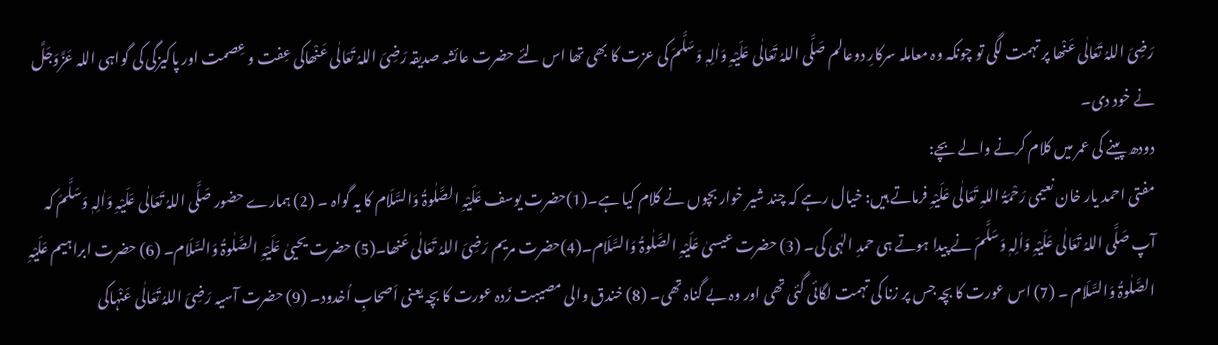رَضِیَ اللہُ تَعَالٰی عَنْھا پر تہمت لگی تو چونکہ وہ معاملہ سرکارِ دوعالم صَلَّی اللہُ تَعَالٰی عَلَیْہِ وَاٰلِہٖ وَسَلَّمَ کی عزت کا بھی تھا اس لئے حضرت عائشہ صدیقہ رَضِیَ اللہُ تَعَالٰی عَنْھاکی عِفت و عِصمت اور پاکیزگی کی گواہی اللہ عَزَّوَجَلَّ نے خود دی۔
دودھ پینے کی عمر میں کلام کرنے والے بچے:
مفتی احمد یار خان نعیمی رَحْمَۃُ اللہِ تَعَالٰی عَلَیْہِ فرماتے ہیں: خیال رہے کہ چند شیر خوار بچوں نے کلام کیا ہے۔(1)حضرت یوسف عَلَیْہِ الصَّلٰوۃُ وَالسَّلَام کا یہ گواہ ۔ (2) ہمارے حضور صَلَّی اللہُ تَعَالٰی عَلَیْہِ وَاٰلِہٖ وَسَلَّمَ کہ آپ صَلَّی اللہُ تَعَالٰی عَلَیْہِ وَاٰلِہٖ وَسَلَّمَ نے پیدا ہوتے ہی حمدِ الہٰی کی۔ (3) حضرت عیسیٰ عَلَیْہِ الصَّلٰوۃُ وَالسَّلَام۔(4)حضرت مریم رَضِیَ اللہُ تَعَالٰی عَنھا۔(5) حضرت یحییٰ عَلَیْہِ الصَّلٰوۃُ وَالسَّلَام۔ (6) حضرت ابراہیم عَلَیْہِ الصَّلٰوۃُ وَالسَّلَام ۔ (7) اس عورت کا بچہ جس پر زنا کی تہمت لگائی گئی تھی اور وہ بے گناہ تھی۔ (8) خندق والی مصیبت زَدہ عورت کا بچہ یعنی اَصحابِ اُخدود۔ (9) حضرت آسیہ رَضِیَ اللہُ تَعَالٰی عَنْہاکی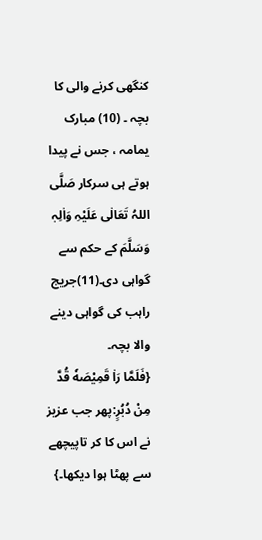کنگھی کرنے والی کا بچہ ۔ (10) مبارک یمامہ ، جس نے پیدا ہوتے ہی سرکار صَلَّی اللہُ تَعَالٰی عَلَیْہِ وَاٰلِہٖ وَسَلَّمَ کے حکم سے گواہی دی۔(11)جریج راہب کی گواہی دینے والا بچہ۔
{فَلَمَّا رَاٰ قَمِیْصَهٗ قُدَّ مِنْ دُبُرٍ:پھر جب عزیز نے اس کا کر تاپیچھے سے پھٹا ہوا دیکھا۔}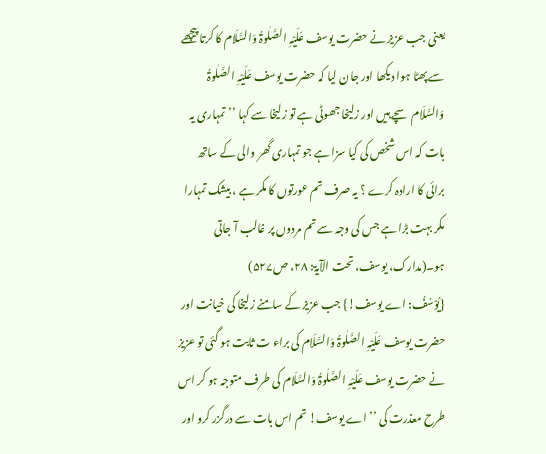یعنی جب عزیز نے حضرت یوسف عَلَیْہِ الصَّلٰوۃُ وَالسَّلَام کا کرتا پیچھے سے پھٹا ہوا دیکھا اور جان لیا کہ حضرت یوسف عَلَیْہِ الصَّلٰوۃُ وَالسَّلَام سچے ہیں اور زلیخا جھوٹی ہے تو زلیخا سے کہا ’’تمہاری یہ بات کہ اس شخص کی کیا سزا ہے جو تمہاری گھر والی کے ساتھ برائی کا ارادہ کرے ؟ یہ صرف تم عورتوں کا مکر ہے ، بیشک تمہارا مکر بہت بڑا ہے جس کی وجہ سے تم مردوں پر غالب آ جاتی ہو۔(مدارک، یوسف، تحت الآیۃ: ۲۸، ص۵۲۷)
{یُوْسُفُ: اے یوسف!} جب عزیز کے سامنے زلیخا کی خیانت اور حضرت یوسف عَلَیْہِ الصَّلٰوۃُ وَالسَّلَام کی براء ت ثابت ہو گئی تو عزیز نے حضرت یوسف عَلَیْہِ الصَّلٰوۃُ وَالسَّلَام کی طرف متوجہ ہو کر اس طرح معذرت کی ’’اے یوسف! تم اس بات سے درگزر کرو اور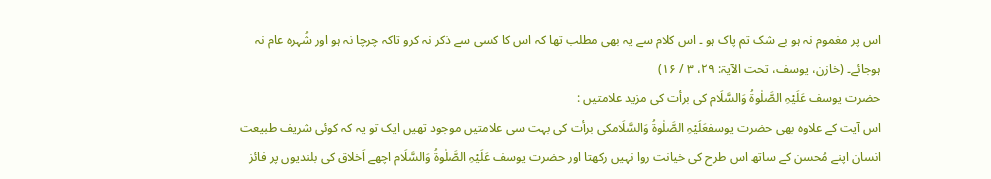اس پر مغموم نہ ہو بے شک تم پاک ہو ۔ اس کلام سے یہ بھی مطلب تھا کہ اس کا کسی سے ذکر نہ کرو تاکہ چرچا نہ ہو اور شُہرہ عام نہ ہوجائے۔ (خازن، یوسف، تحت الآیۃ: ۲۹، ۳ / ۱۶)
حضرت یوسف عَلَیْہِ الصَّلٰوۃُ وَالسَّلَام کی برأت کی مزید علامتیں :
اس آیت کے علاوہ بھی حضرت یوسفعَلَیْہِ الصَّلٰوۃُ وَالسَّلَامکی برأت کی بہت سی علامتیں موجود تھیں ایک تو یہ کہ کوئی شریف طبیعت انسان اپنے مُحسن کے ساتھ اس طرح کی خیانت روا نہیں رکھتا اور حضرت یوسف عَلَیْہِ الصَّلٰوۃُ وَالسَّلَام اچھے اَخلاق کی بلندیوں پر فائز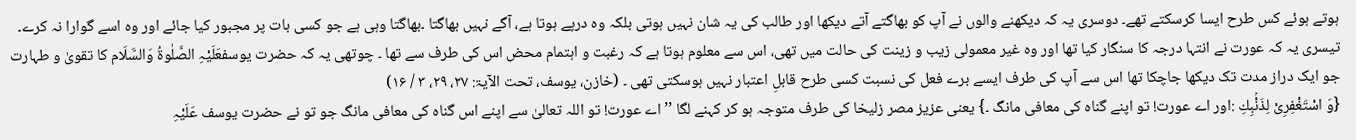ہوتے ہوئے کس طرح ایسا کرسکتے تھے۔ دوسری یہ کہ دیکھنے والوں نے آپ کو بھاگتے آتے دیکھا اور طالب کی یہ شان نہیں ہوتی بلکہ وہ درپے ہوتا ہے، آگے نہیں بھاگتا ۔بھاگتا وہی ہے جو کسی بات پر مجبور کیا جائے اور وہ اسے گوارا نہ کرے۔ تیسری یہ کہ عورت نے انتہا درجہ کا سنگار کیا تھا اور وہ غیر معمولی زیب و زینت کی حالت میں تھی، اس سے معلوم ہوتا ہے کہ رغبت و اہتمام محض اس کی طرف سے تھا ۔ چوتھی یہ کہ حضرت یوسفعَلَیْہِ الصَّلٰوۃُ وَالسَّلَام کا تقویٰ و طہارت جو ایک دراز مدت تک دیکھا جاچکا تھا اس سے آپ کی طرف ایسے برے فعل کی نسبت کسی طرح قابلِ اعتبار نہیں ہوسکتی تھی ۔ (خازن، یوسف، تحت الآیۃ: ۲۷، ۲۹، ۳ / ۱۶)
{وَ اسْتَغْفِرِیْ لِذَنْۢبِكِ :اور اے عورت! تو اپنے گناہ کی معافی مانگ ۔} یعنی عزیز مصر زلیخا کی طرف متوجہ ہو کر کہنے لگا ’’ اے عورت! تو اللہ تعالیٰ سے اپنے اس گناہ کی معافی مانگ جو تو نے حضرت یوسف عَلَیْہِ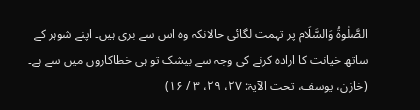الصَّلٰوۃُ وَالسَّلَام پر تہمت لگائی حالانکہ وہ اس سے بری ہیں۔ اپنے شوہر کے ساتھ خیانت کا ارادہ کرنے کی وجہ سے بیشک تو ہی خطاکاروں میں سے ہے۔ (خازن، یوسف، تحت الآیۃ: ۲۷، ۲۹، ۳ / ۱۶)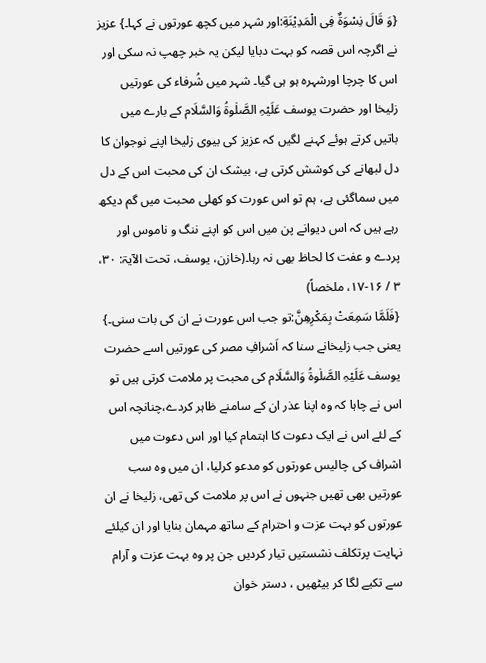{وَ قَالَ نِسْوَةٌ فِی الْمَدِیْنَةِ:اور شہر میں کچھ عورتوں نے کہا۔} عزیز نے اگرچہ اس قصہ کو بہت دبایا لیکن یہ خبر چھپ نہ سکی اور اس کا چرچا اورشہرہ ہو ہی گیا۔ شہر میں شُرفاء کی عورتیں زلیخا اور حضرت یوسف عَلَیْہِ الصَّلٰوۃُ وَالسَّلَام کے بارے میں باتیں کرتے ہوئے کہنے لگیں کہ عزیز کی بیوی زلیخا اپنے نوجوان کا دل لبھانے کی کوشش کرتی ہے، بیشک ان کی محبت اس کے دل میں سماگئی ہے، ہم تو اس عورت کو کھلی محبت میں گم دیکھ رہے ہیں کہ اس دیوانے پن میں اس کو اپنے ننگ و ناموس اور پردے و عفت کا لحاظ بھی نہ رہا۔(خازن، یوسف، تحت الآیۃ: ۳۰، ۳ / ۱۶-۱۷، ملخصاً)
{فَلَمَّا سَمِعَتْ بِمَكْرِهِنَّ:تو جب اس عورت نے ان کی بات سنی۔} یعنی جب زلیخانے سنا کہ اَشرافِ مصر کی عورتیں اسے حضرت یوسف عَلَیْہِ الصَّلٰوۃُ وَالسَّلَام کی محبت پر ملامت کرتی ہیں تو اس نے چاہا کہ وہ اپنا عذر ان کے سامنے ظاہر کردے،چنانچہ اس کے لئے اس نے ایک دعوت کا اہتمام کیا اور اس دعوت میں اشراف کی چالیس عورتوں کو مدعو کرلیا، ان میں وہ سب عورتیں بھی تھیں جنہوں نے اس پر ملامت کی تھی، زلیخا نے ان عورتوں کو بہت عزت و احترام کے ساتھ مہمان بنایا اور ان کیلئے نہایت پرتکلف نشستیں تیار کردیں جن پر وہ بہت عزت و آرام سے تکیے لگا کر بیٹھیں ، دستر خوان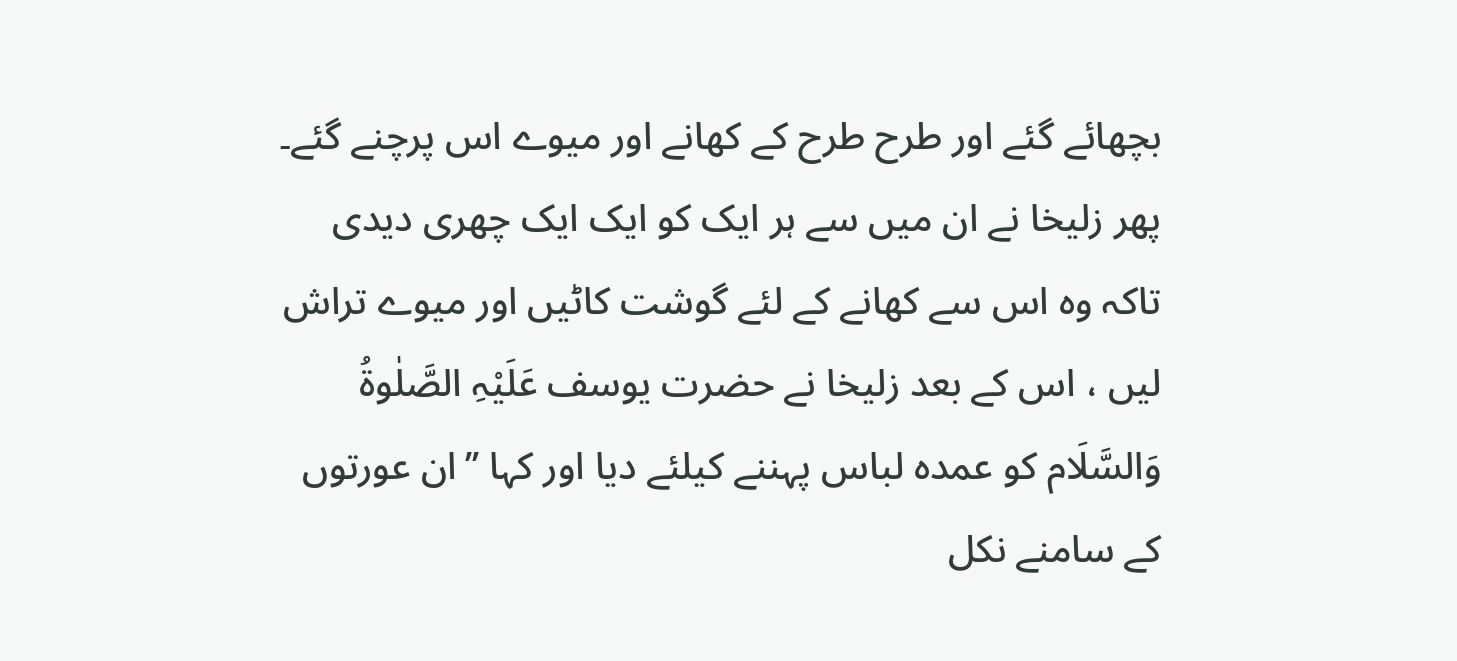بچھائے گئے اور طرح طرح کے کھانے اور میوے اس پرچنے گئے۔ پھر زلیخا نے ان میں سے ہر ایک کو ایک ایک چھری دیدی تاکہ وہ اس سے کھانے کے لئے گوشت کاٹیں اور میوے تراش لیں ، اس کے بعد زلیخا نے حضرت یوسف عَلَیْہِ الصَّلٰوۃُ وَالسَّلَام کو عمدہ لباس پہننے کیلئے دیا اور کہا ’’ان عورتوں کے سامنے نکل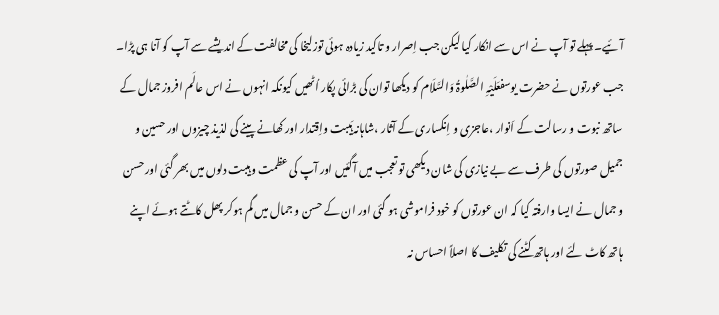آئیے۔ پہلے تو آپ نے اس سے انکار کیا لیکن جب اِصرار و تاکید زیادہ ہوئی توزلیخا کی مخالفت کے اندیشے سے آپ کو آنا ہی پڑا۔ جب عورتوں نے حضرت یوسفعَلَیْہِ الصَّلٰوۃُ وَالسَّلَام کو دیکھا توان کی بڑائی پکار اُٹھیں کیونکہ انہوں نے اس عالَم افروز جمال کے ساتھ نبوت و رسالت کے اَنوار ،عاجزی و اِنکساری کے آثار ،شاہانہ ہَیبت واِقتدار اور کھانے پینے کی لذیذ چیزوں اور حسین و جمیل صورتوں کی طرف سے بے نیازی کی شان دیکھی تو تعجب میں آگئیں اور آپ کی عظمت وہیبت دلوں میں بھر گئی اور حسن و جمال نے ایسا وارفتہ کیا کہ ان عورتوں کو خود فراموشی ہو گئی اور ان کے حسن و جمال میں گم ہوکر پھل کاٹتے ہوئے اپنے ہاتھ کاٹ لئے اور ہاتھ کٹنے کی تکلیف کا اصلاً احساس نہ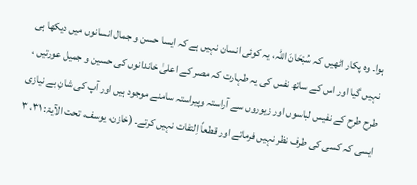ہوا۔ وہ پکار اٹھیں کہ سُبْحَانَ اللہ، یہ کوئی انسان نہیں ہے کہ ایسا حسن و جمال انسانوں میں دیکھا ہی نہیں گیا اور اس کے ساتھ نفس کی یہ طہارت کہ مصر کے اعلیٰ خاندانوں کی حسین و جمیل عورتیں ، طرح طرح کے نفیس لباسوں اور زیوروں سے آراستہ وپیراستہ سامنے موجود ہیں اور آپ کی شانِ بے نیازی ایسی کہ کسی کی طرف نظر نہیں فرماتے اور قطعاً اِلتفات نہیں کرتے۔ (خازن، یوسف، تحت الآیۃ: ۳۱، ۳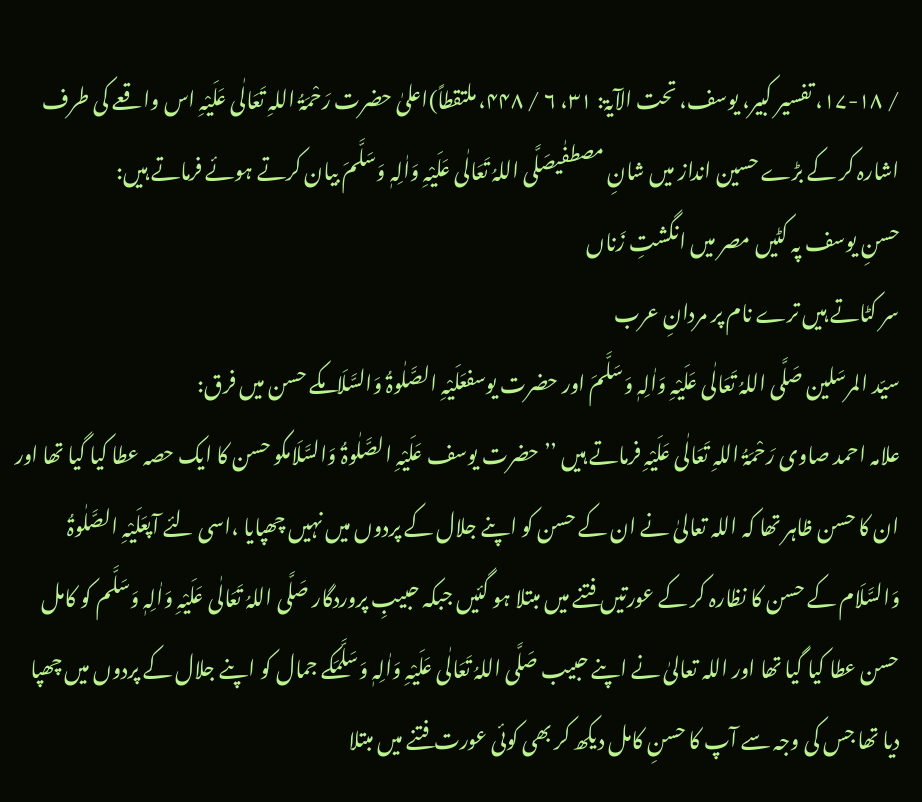/ ۱۷-۱۸، تفسیر کبیر، یوسف، تحت الآیۃ: ۳۱، ۶ / ۴۴۸، ملتقطاً)اعلیٰ حضرت رَحْمَۃُ اللہِ تَعَالٰی عَلَیْہِ اس واقعے کی طرف اشارہ کر کے بڑے حسین انداز میں شانِ مصطفٰیصَلَّی اللہُ تَعَالٰی عَلَیْہِ وَاٰلِہٖ وَسَلَّمَ بیان کرتے ہوئے فرماتے ہیں:
حسنِ یوسف پہ کٹیں مصر میں انگشتِ زَناں
سر کٹاتے ہیں ترے نام پر مردانِ عرب
سیّد المرسَلین صَلَّی اللہُ تَعَالٰی عَلَیْہِ وَاٰلِہٖ وَسَلَّمَ اور حضرت یوسفعَلَیْہِ الصَّلٰوۃُ وَالسَّلَامکے حسن میں فرق:
علامہ احمد صاوی رَحْمَۃُ اللہِ تَعَالٰی عَلَیْہِ فرماتے ہیں ’’حضرت یوسف عَلَیْہِ الصَّلٰوۃُ وَالسَّلَامکو حسن کا ایک حصہ عطا کیا گیا تھا اور ان کا حسن ظاہر تھا کہ اللہ تعالیٰ نے ان کے حسن کو اپنے جلال کے پردوں میں نہیں چھپایا ،اسی لئے آپعَلَیْہِ الصَّلٰوۃُ وَالسَّلَام کے حسن کا نظارہ کر کے عورتیں فتنے میں مبتلا ہو گئیں جبکہ حبیبِ پروردگار صَلَّی اللہُ تَعَالٰی عَلَیْہِ وَاٰلِہٖ وَسَلَّم کو کامل حسن عطا کیا گیا تھا اور اللہ تعالیٰ نے اپنے حبیب صَلَّی اللہُ تَعَالٰی عَلَیْہِ وَاٰلِہٖ وَسَلَّمَکے جمال کو اپنے جلال کے پردوں میں چھپا دیا تھا جس کی وجہ سے آپ کا حسنِ کامل دیکھ کر بھی کوئی عورت فتنے میں مبتلا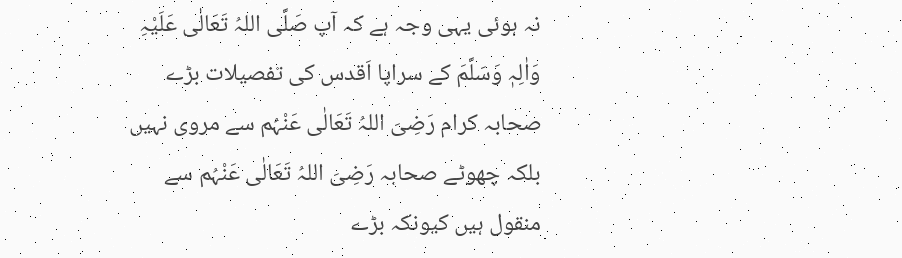نہ ہوئی یہی وجہ ہے کہ آپ صَلَّی اللہُ تَعَالٰی عَلَیْہِ وَاٰلِہٖ وَسَلَّمَ کے سراپا اَقدس کی تفصیلات بڑے صحابہ کرام رَضِیَ اللہُ تَعَالٰی عَنْہُم سے مروی نہیں بلکہ چھوٹے صحابہ رَضِیَ اللہُ تَعَالٰی عَنْہُم سے منقول ہیں کیونکہ بڑے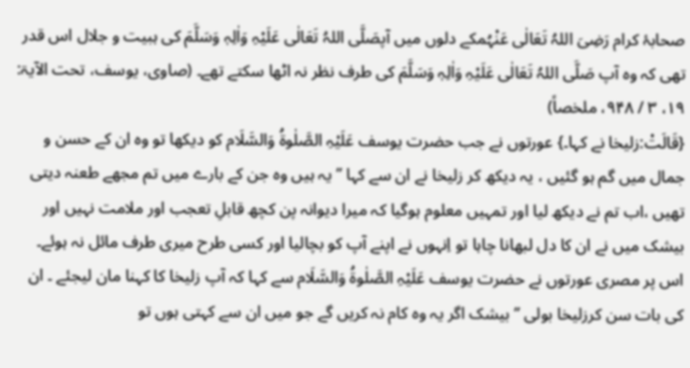صحابۂ کرام رَضِیَ اللہُ تَعَالٰی عَنْہُمکے دلوں میں آپصَلَّی اللہُ تَعَالٰی عَلَیْہِ وَاٰلِہٖ وَسَلَّمَ کی ہبیت و جلال اس قدر تھی کہ وہ آپ صَلَّی اللہُ تَعَالٰی عَلَیْہِ وَاٰلِہٖ وَسَلَّمَ کی طرف نظر نہ اٹھا سکتے تھے۔ (صاوی، یوسف، تحت الآیۃ: ۱۹، ۳ / ۹۴۸، ملخصاً)
{قَالَتْ:زلیخا نے کہا۔} عورتوں نے جب حضرت یوسف عَلَیْہِ الصَّلٰوۃُ وَالسَّلَام کو دیکھا تو وہ ان کے حسن و جمال میں گم ہو گئیں ، یہ دیکھ کر زلیخا نے ان سے کہا ’’یہ ہیں وہ جن کے بارے میں تم مجھے طعنہ دیتی تھیں ،اب تم نے دیکھ لیا اور تمہیں معلوم ہوگیا کہ میرا دیوانہ پن کچھ قابلِ تعجب اور ملامت نہیں اور بیشک میں نے ان کا دل لبھانا چاہا تو اِنہوں نے اپنے آپ کو بچالیا اور کسی طرح میری طرف مائل نہ ہوئے۔ اس پر مصری عورتوں نے حضرت یوسف عَلَیْہِ الصَّلٰوۃُ وَالسَّلَام سے کہا کہ آپ زلیخا کا کہنا مان لیجئے ۔ ان کی بات سن کرزلیخا بولی ’’ بیشک اگر یہ وہ کام نہ کریں گے جو میں ان سے کہتی ہوں تو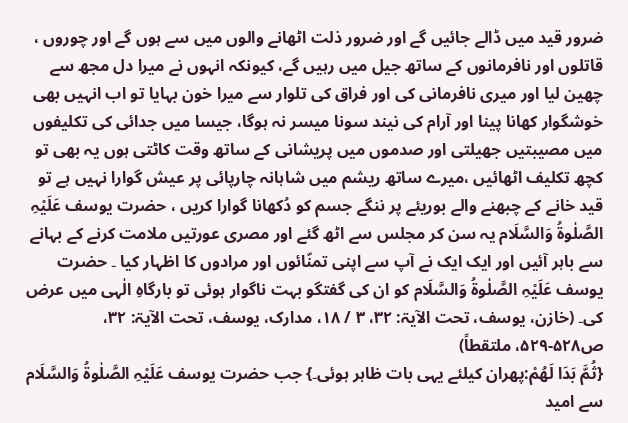ضرور قید میں ڈالے جائیں گے اور ضرور ذلت اٹھانے والوں میں سے ہوں گے اور چوروں ، قاتلوں اور نافرمانوں کے ساتھ جیل میں رہیں گے، کیونکہ انہوں نے میرا دل مجھ سے چھین لیا اور میری نافرمانی کی اور فراق کی تلوار سے میرا خون بہایا تو اب انہیں بھی خوشگوار کھانا پینا اور آرام کی نیند سونا میسر نہ ہوگا، جیسا میں جدائی کی تکلیفوں میں مصیبتیں جھیلتی اور صدموں میں پریشانی کے ساتھ وقت کاٹتی ہوں یہ بھی تو کچھ تکلیف اٹھائیں ،میرے ساتھ ریشم میں شاہانہ چارپائی پر عیش گوارا نہیں ہے تو قید خانے کے چبھنے والے بوریئے پر ننگے جسم کو دُکھانا گوارا کریں ، حضرت یوسف عَلَیْہِ الصَّلٰوۃُ وَالسَّلَام یہ سن کر مجلس سے اٹھ گئے اور مصری عورتیں ملامت کرنے کے بہانے سے باہر آئیں اور ایک ایک نے آپ سے اپنی تمنّائوں اور مرادوں کا اظہار کیا ۔ حضرت یوسف عَلَیْہِ الصَّلٰوۃُ وَالسَّلَام کو ان کی گفتگو بہت ناگوار ہوئی تو بارگاہِ الٰہی میں عرض کی۔ (خازن، یوسف، تحت الآیۃ: ۳۲، ۳ / ۱۸، مدارک، یوسف، تحت الآیۃ: ۳۲، ص۵۲۸-۵۲۹، ملتقطاً)
{ثُمَّ بَدَا لَهُمْ:پھران کیلئے یہی بات ظاہر ہوئی۔} جب حضرت یوسف عَلَیْہِ الصَّلٰوۃُ وَالسَّلَام سے امید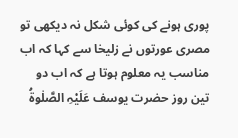پوری ہونے کی کوئی شکل نہ دیکھی تو مصری عورتوں نے زلیخا سے کہا کہ اب مناسب یہ معلوم ہوتا ہے کہ اب دو تین روز حضرت یوسف عَلَیْہِ الصَّلٰوۃُ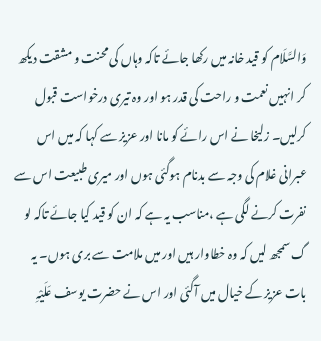وَالسَّلَام کو قید خانہ میں رکھا جائے تاکہ وہاں کی محنت و مشقت دیکھ کر انہیں نعمت و راحت کی قدر ہو اور وہ تیری درخواست قبول کرلیں۔ زلیخا نے اس رائے کو مانا اور عزیز سے کہا کہ میں اس عبرانی غلام کی وجہ سے بدنام ہوگئی ہوں اور میری طبیعت اس سے نفرت کرنے لگی ہے ،مناسب یہ ہے کہ ان کو قید کیا جائے تاکہ لو گ سمجھ لیں کہ وہ خطاوار ہیں اور میں ملامت سے بری ہوں۔ یہ بات عزیز کے خیال میں آگئی اور اس نے حضرت یوسف عَلَیْہِ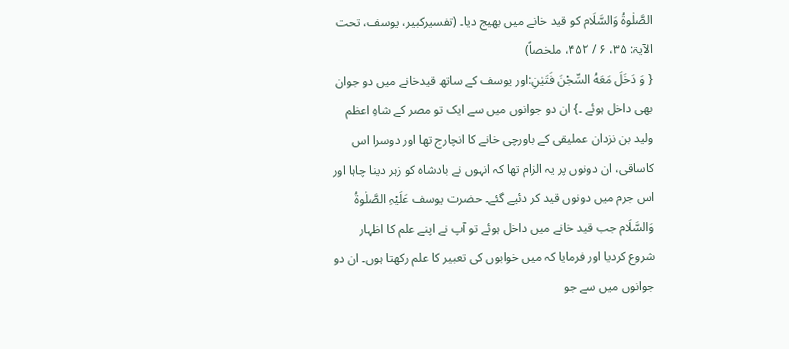الصَّلٰوۃُ وَالسَّلَام کو قید خانے میں بھیج دیا۔ (تفسیرکبیر، یوسف، تحت الآیۃ: ۳۵، ۶ / ۴۵۲، ملخصاً)
{ وَ دَخَلَ مَعَهُ السِّجْنَ فَتَیٰنِ:اور یوسف کے ساتھ قیدخانے میں دو جوان بھی داخل ہوئے ۔} ان دو جوانوں میں سے ایک تو مصر کے شاہِ اعظم ولید بن نزدان عملیقی کے باورچی خانے کا انچارج تھا اور دوسرا اس کاساقی، ان دونوں پر یہ الزام تھا کہ انہوں نے بادشاہ کو زہر دینا چاہا اور اس جرم میں دونوں قید کر دئیے گئے۔ حضرت یوسف عَلَیْہِ الصَّلٰوۃُ وَالسَّلَام جب قید خانے میں داخل ہوئے تو آپ نے اپنے علم کا اظہار شروع کردیا اور فرمایا کہ میں خوابوں کی تعبیر کا علم رکھتا ہوں۔ ان دو جوانوں میں سے جو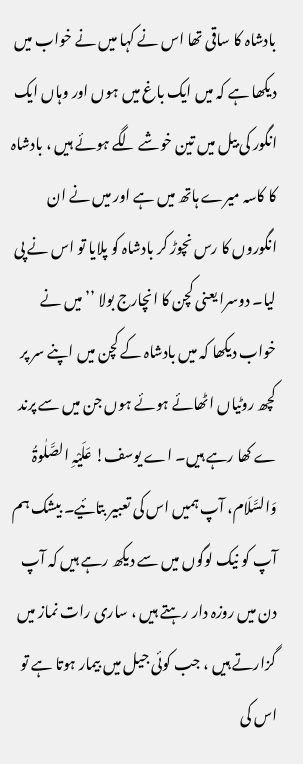بادشاہ کا ساقی تھا اس نے کہا میں نے خواب میں دیکھا ہے کہ میں ایک باغ میں ہوں اور وہاں ایک انگور کی بیل میں تین خوشے لگے ہوئے ہیں ، بادشاہ کا کاسہ میرے ہاتھ میں ہے اور میں نے ان انگوروں کا رس نچوڑ کر بادشاہ کو پلایا تو اس نے پی لیا۔ دوسرا یعنی کچن کا انچارج بولا ’’ میں نے خواب دیکھا کہ میں بادشاہ کے کچن میں اپنے سر پر کچھ روٹیاں اٹھائے ہوئے ہوں جن میں سے پرند ے کھا رہے ہیں۔ اے یوسف! عَلَیْہِ الصَّلٰوۃُ وَالسَّلَام، آپ ہمیں اس کی تعبیر بتائیے۔ بیشک ہم آپ کو نیک لوگوں میں سے دیکھ رہے ہیں کہ آپ دن میں روزہ دار رہتے ہیں ، ساری رات نماز میں گزارتے ہیں ، جب کوئی جیل میں بیمار ہوتا ہے تو اس کی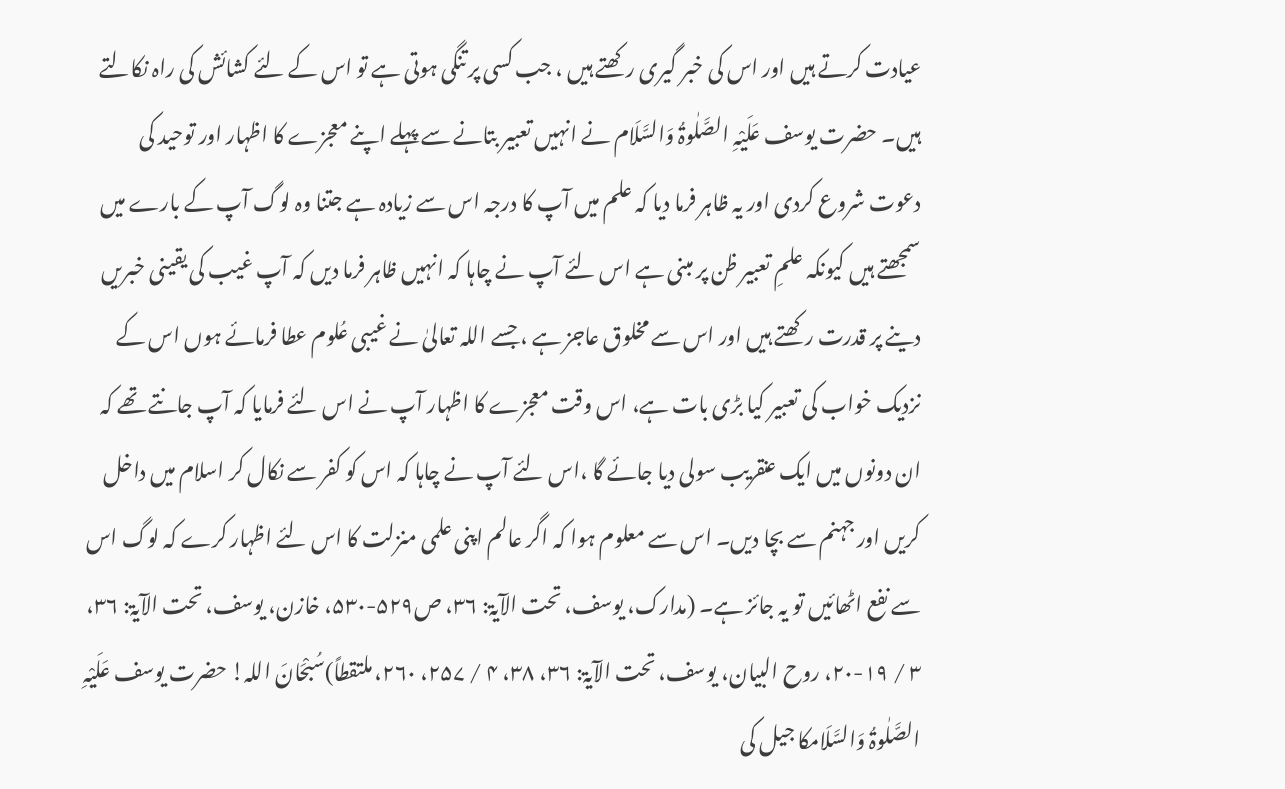عیادت کرتے ہیں اور اس کی خبر گیری رکھتے ہیں ، جب کسی پر تنگی ہوتی ہے تو اس کے لئے کشائش کی راہ نکالتے ہیں۔ حضرت یوسف عَلَیْہِ الصَّلٰوۃُ وَالسَّلَام نے انہیں تعبیر بتانے سے پہلے اپنے معجزے کا اظہار اور توحید کی دعوت شروع کردی اور یہ ظاہر فرما دیا کہ علم میں آپ کا درجہ اس سے زیادہ ہے جتنا وہ لوگ آپ کے بارے میں سمجھتے ہیں کیونکہ علمِ تعبیر ظن پر مبنی ہے اس لئے آپ نے چاہا کہ انہیں ظاہر فرما دیں کہ آپ غیب کی یقینی خبریں دینے پر قدرت رکھتے ہیں اور اس سے مخلوق عاجز ہے ، جسے اللہ تعالیٰ نے غیبی عُلوم عطا فرمائے ہوں اس کے نزدیک خواب کی تعبیر کیا بڑی بات ہے، اس وقت معجزے کا اظہار آپ نے اس لئے فرمایا کہ آپ جانتے تھے کہ ان دونوں میں ایک عنقریب سولی دیا جائے گا ،اس لئے آپ نے چاہا کہ اس کو کفر سے نکال کر اسلام میں داخل کریں اور جہنم سے بچا دیں۔ اس سے معلوم ہوا کہ اگر عالم اپنی علمی منزلت کا اس لئے اظہار کرے کہ لوگ اس سے نفع اٹھائیں تو یہ جائز ہے۔ (مدارک، یوسف، تحت الآیۃ: ۳۶، ص۵۲۹-۵۳۰، خازن، یوسف، تحت الآیۃ: ۳۶، ۳ / ۱۹-۲۰، روح البیان، یوسف، تحت الآیۃ: ۳۶، ۳۸، ۴ / ۲۵۷، ۲۶۰، ملتقطاً)سُبْحَانَ اللہ! حضرت یوسف عَلَیْہِ الصَّلٰوۃُ وَالسَّلَامکا جیل کی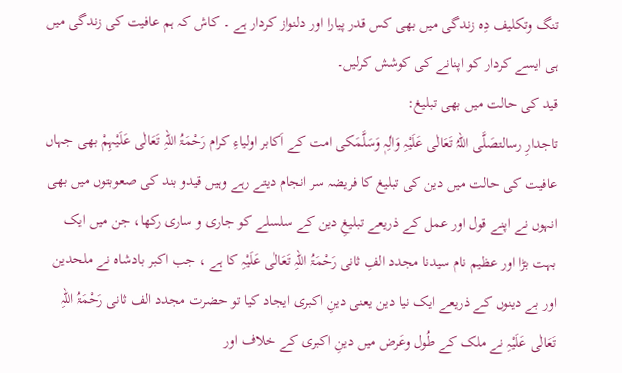تنگ وتکلیف دِہ زندگی میں بھی کس قدر پیارا اور دلنواز کردار ہے ۔ کاش کہ ہم عافیت کی زندگی میں ہی ایسے کردار کو اپنانے کی کوشش کرلیں۔
قید کی حالت میں بھی تبلیغ:
تاجدارِ رسالتصَلَّی اللہُ تَعَالٰی عَلَیْہِ وَاٰلِہٖ وَسَلَّمَکی امت کے اَکابر اولیاءِ کرام رَحْمَۃُ اللہِ تَعَالٰی عَلَیْہِمْ بھی جہاں عافیت کی حالت میں دین کی تبلیغ کا فریضہ سر انجام دیتے رہے وہیں قیدو بند کی صعوبتوں میں بھی انہوں نے اپنے قول اور عمل کے ذریعے تبلیغِ دین کے سلسلے کو جاری و ساری رکھا، جن میں ایک بہت بڑا اور عظیم نام سیدنا مجدد الفِ ثانی رَحْمَۃُ اللہِ تَعَالٰی عَلَیْہِ کا ہے ، جب اکبر بادشاہ نے ملحدین اور بے دینوں کے ذریعے ایک نیا دین یعنی دینِ اکبری ایجاد کیا تو حضرت مجدد الف ثانی رَحْمَۃُ اللہِ تَعَالٰی عَلَیْہِ نے ملک کے طُول وعَرض میں دینِ اکبری کے خلاف اور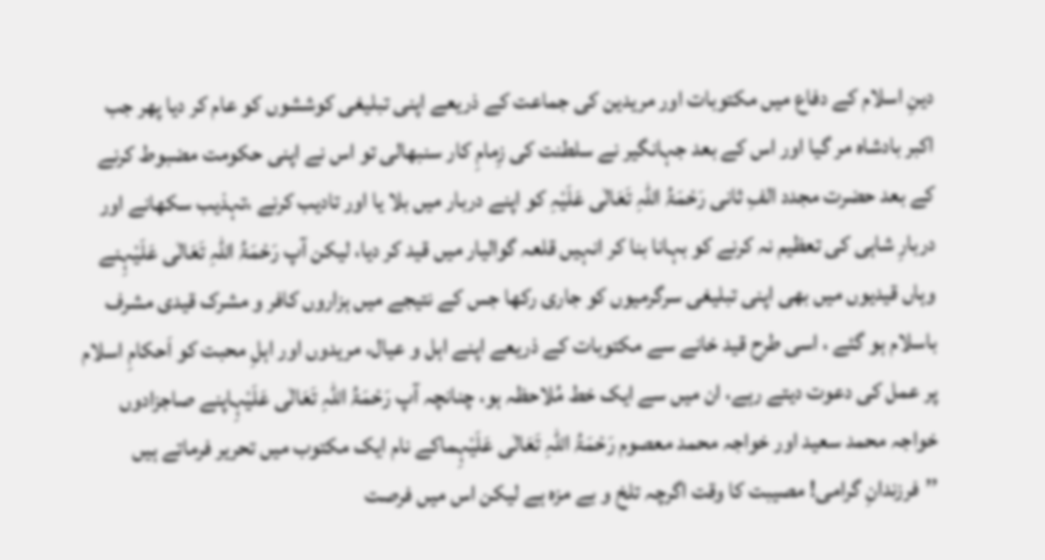دینِ اسلام کے دفاع میں مکتوبات اور مریدین کی جماعت کے ذریعے اپنی تبلیغی کوششوں کو عام کر دیا پھر جب اکبر بادشاہ مر گیا اور اس کے بعد جہانگیر نے سلطنت کی زِمامِ کار سنبھالی تو اس نے اپنی حکومت مضبوط کرنے کے بعد حضرت مجدد الفِ ثانی رَحْمَۃُ اللہِ تَعَالٰی عَلَیْہِ کو اپنے دربار میں بلا یا اور تادیب کرنے ،تہذیب سکھانے اور دربارِ شاہی کی تعظیم نہ کرنے کو بہانا بنا کر انہیں قلعہ گوالیار میں قید کر دیا، لیکن آپ رَحْمَۃُ اللہِ تَعَالٰی عَلَیْہِنے وہاں قیدیوں میں بھی اپنی تبلیغی سرگرمیوں کو جاری رکھا جس کے نتیجے میں ہزاروں کافر و مشرک قیدی مشرف باسلام ہو گئے ، اسی طرح قید خانے سے مکتوبات کے ذریعے اپنے اہل و عیال، مریدوں اور اہلِ محبت کو اَحکامِ اسلام پر عمل کی دعوت دیتے رہے، ان میں سے ایک خط مُلاحظہ ہو، چنانچہ آپ رَحْمَۃُ اللہِ تَعَالٰی عَلَیْہِاپنے صاجزادوں خواجہ محمد سعید اور خواجہ محمد معصوم رَحْمَۃُ اللہِ تَعَالٰی عَلَیْہِماکے نام ایک مکتوب میں تحریر فرماتے ہیں ’’فرزندانِ گرامی! مصیبت کا وقت اگرچہ تلخ و بے مزہ ہے لیکن اس میں فرصت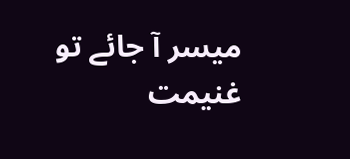میسر آ جائے تو غنیمت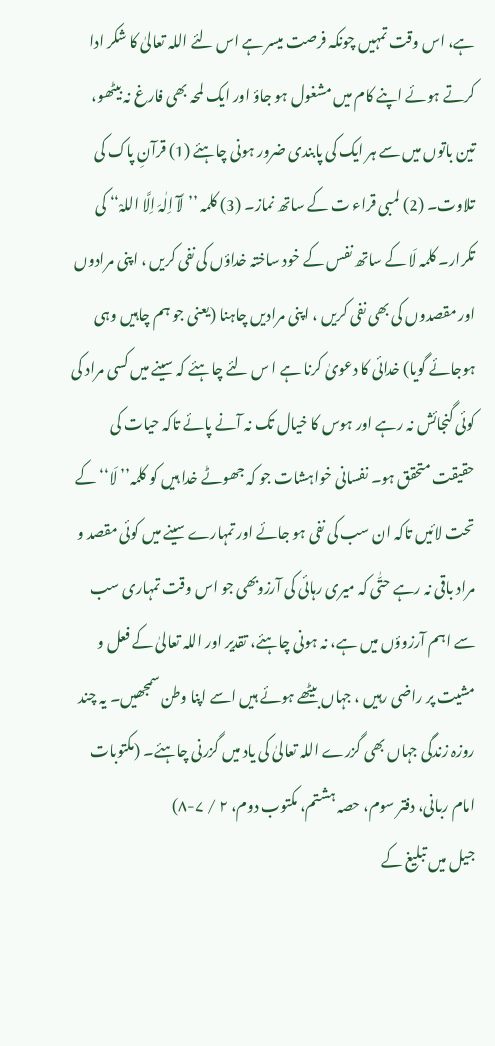ہے، اس وقت تمہیں چونکہ فرصت میسر ہے اس لئے اللہ تعالیٰ کا شکر ادا کرتے ہوئے اپنے کام میں مشغول ہو جاؤ اور ایک لمحہ بھی فارغ نہ بیٹھو، تین باتوں میں سے ہر ایک کی پابندی ضرور ہونی چاہئے (1) قرآنِ پاک کی تلاوت۔ (2) لمبی قراء ت کے ساتھ نماز۔ (3) کلمہ ’’لَآ اِلٰہَ اِلَّا اللہْ‘‘ کی تکرار۔ کلمہ لَا کے ساتھ نفس کے خود ساختہ خداؤں کی نفی کریں ، اپنی مرادوں اور مقصدوں کی بھی نفی کریں ، اپنی مرادیں چاہنا (یعنی جو ہم چاہیں وہی ہوجائے گویا) خدائی کا دعویٰ کرنا ہے ا س لئے چاہئے کہ سینے میں کسی مراد کی کوئی گنجائش نہ رہے اور ہوس کا خیال تک نہ آنے پائے تاکہ حیات کی حقیقت متحقق ہو۔ نفسانی خواہشات جو کہ جھوٹے خدا ہیں کو کلمہ’’ لَا‘‘ کے تحت لائیں تاکہ ان سب کی نفی ہو جائے اور تمہارے سینے میں کوئی مقصد و مراد باقی نہ رہے حتّٰی کہ میری رہائی کی آرزوبھی جو اس وقت تمہاری سب سے اہم آرزوؤں میں ہے، نہ ہونی چاہئے، تقدیر اور اللہ تعالیٰ کے فعل و مشیت پر راضی رہیں ، جہاں بیٹھے ہوئے ہیں اسے اپنا وطن سمجھیں۔ یہ چند روزہ زندگی جہاں بھی گزرے اللہ تعالیٰ کی یاد میں گزرنی چاہئے۔ (مکتوبات امام ربانی، دفتر سوم، حصہ ہشتم، مکتوب دوم، ۲ / ۷-۸)
جیل میں تبلیغ کے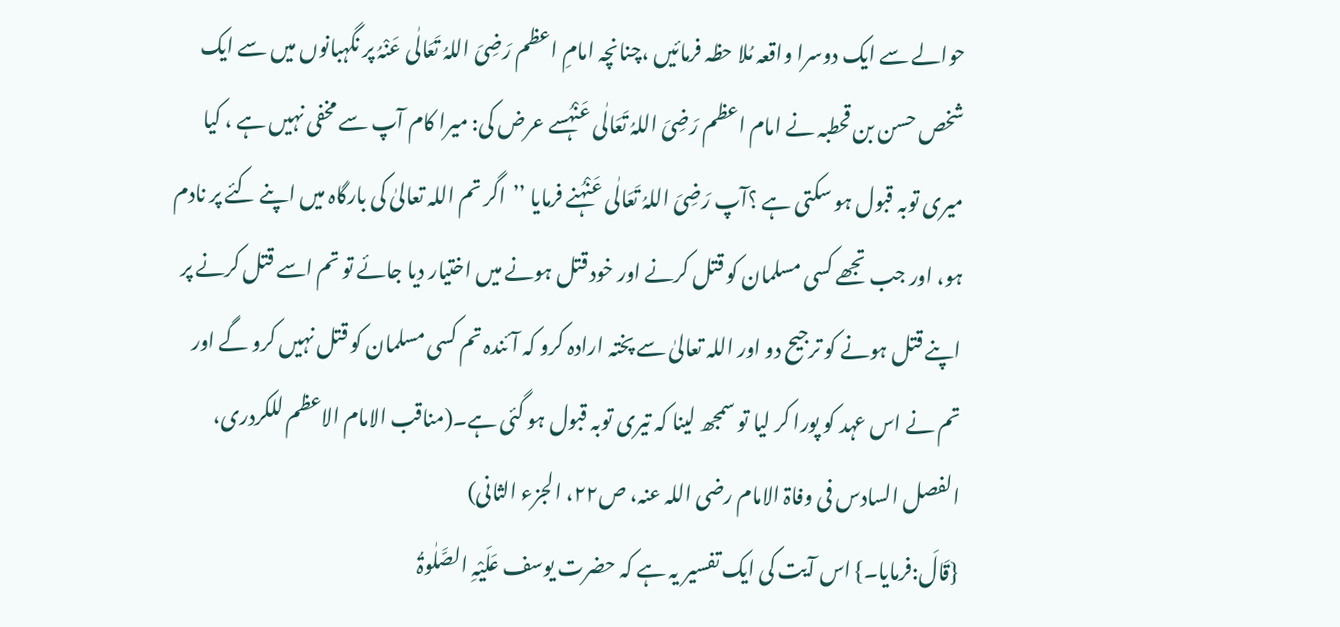حوالے سے ایک دوسرا واقعہ مُلا حظہ فرمائیں ،چنانچہ امامِ اعظم رَضِیَ اللہُ تَعَالٰی عَنْہُ پر نگہبانوں میں سے ایک شخص حسن بن قحطبہ نے امام اعظم رَضِیَ اللہُ تَعَالٰی عَنْہُسے عرض کی: میرا کام آپ سے مخفی نہیں ہے ، کیا میری توبہ قبول ہو سکتی ہے ؟آپ رَضِیَ اللہُ تَعَالٰی عَنْہُنے فرمایا ’’اگر تم اللہ تعالیٰ کی بارگاہ میں اپنے کئے پر نادم ہو، اور جب تجھے کسی مسلمان کو قتل کرنے اور خود قتل ہونے میں اختیار دیا جائے تو تم اسے قتل کرنے پر اپنے قتل ہونے کو ترجیح دو اور اللہ تعالیٰ سے پختہ ارادہ کرو کہ آئندہ تم کسی مسلمان کو قتل نہیں کرو گے اور تم نے اس عہد کو پورا کر لیا تو سمجھ لینا کہ تیری توبہ قبول ہو گئی ہے۔(مناقب الامام الاعظم للکردری، الفصل السادس فی وفاۃ الامام رضی اللہ عنہ، ص۲۲، الجزء الثانی)
{قَالَ:فرمایا۔} اس آیت کی ایک تفسیر یہ ہے کہ حضرت یوسف عَلَیْہِ الصَّلٰوۃُ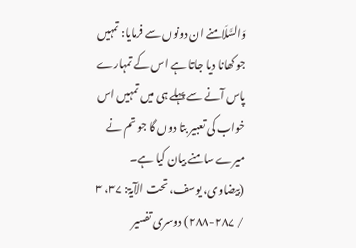وَالسَّلَامنے ان دونوں سے فرمایا: تمہیں جو کھانا دیا جاتا ہے اس کے تمہارے پاس آنے سے پہلے ہی میں تمہیں اس خواب کی تعبیر بتا دوں گا جو تم نے میرے سامنے بیان کیا ہے۔ (بیضاوی، یوسف، تحت الآیۃ: ۳۷، ۳ / ۲۸۷-۲۸۸) دوسری تفسیر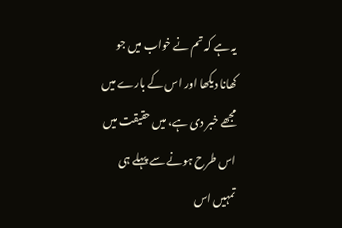یہ ہے کہ تم نے خواب میں جو کھانا دیکھا اور اس کے بارے میں مجھے خبر دی ہے، میں حقیقت میں اس طرح ہونے سے پہلے ہی تمہیں اس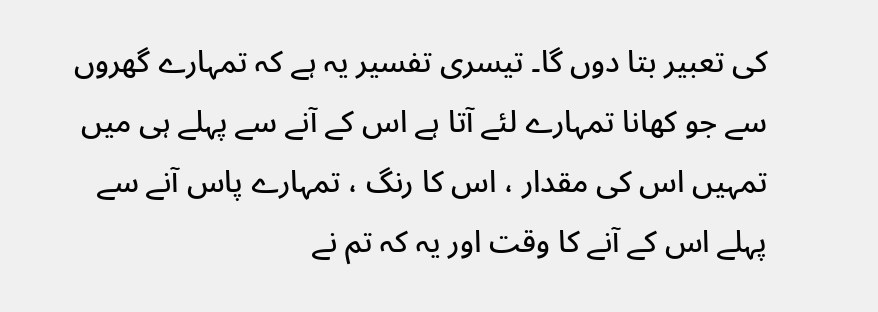کی تعبیر بتا دوں گا۔ تیسری تفسیر یہ ہے کہ تمہارے گھروں سے جو کھانا تمہارے لئے آتا ہے اس کے آنے سے پہلے ہی میں تمہیں اس کی مقدار ، اس کا رنگ ، تمہارے پاس آنے سے پہلے اس کے آنے کا وقت اور یہ کہ تم نے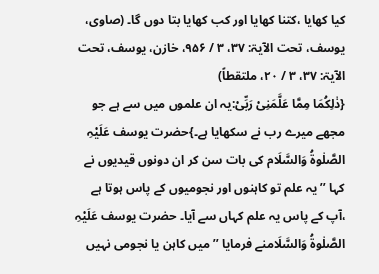کیا کھایا ،کتنا کھایا اور کب کھایا بتا دوں گا۔ (صاوی، یوسف، تحت الآیۃ: ۳۷، ۳ / ۹۵۶، خازن، یوسف، تحت الآیۃ: ۳۷، ۳ / ۲۰، ملتقطاً)
{ذٰلِكُمَا مِمَّا عَلَّمَنِیْ رَبِّیْ:یہ ان علموں میں سے ہے جو مجھے میرے رب نے سکھایا ہے۔}حضرت یوسف عَلَیْہِ الصَّلٰوۃُ وَالسَّلَام کی بات سن کر ان دونوں قیدیوں نے کہا ’’یہ علم تو کاہنوں اور نجومیوں کے پاس ہوتا ہے ،آپ کے پاس یہ علم کہاں سے آیا۔ حضرت یوسف عَلَیْہِ الصَّلٰوۃُ وَالسَّلَامنے فرمایا ’’ میں کاہن یا نجومی نہیں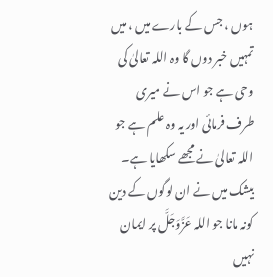ہوں ، جس کے بارے میں ، میں تمہیں خبر دوں گا وہ اللہ تعالیٰ کی وحی ہے جو اس نے میری طرف فرمائی اور یہ وہ علم ہے جو اللہ تعالیٰ نے مجھے سکھایا ہے۔ بیشک میں نے ان لوگوں کے دین کونہ مانا جو اللہ عَزَّوَجَلَّ پر ایمان نہیں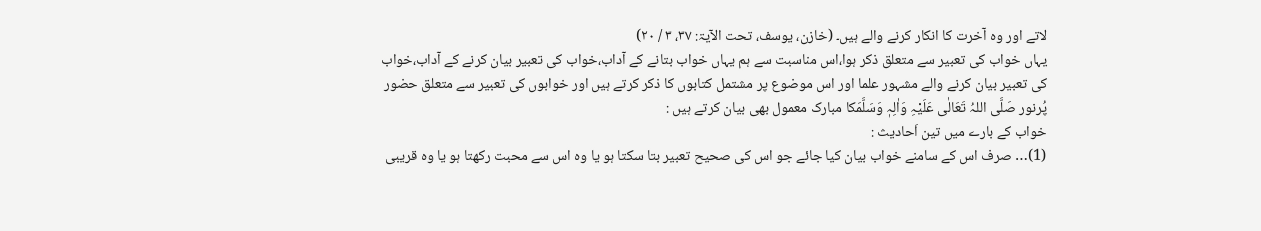لاتے اور وہ آخرت کا انکار کرنے والے ہیں۔ (خازن، یوسف، تحت الآیۃ: ۳۷، ۳ / ۲۰)
یہاں خواب کی تعبیر سے متعلق ذکر ہوا،اس مناسبت سے ہم یہاں خواب بتانے کے آداب،خواب کی تعبیر بیان کرنے کے آداب،خواب کی تعبیر بیان کرنے والے مشہور علما اور اس موضوع پر مشتمل کتابوں کا ذکر کرتے ہیں اور خوابوں کی تعبیر سے متعلق حضور پُرنور صَلَّی اللہُ تَعَالٰی عَلَیْہِ وَاٰلِہٖ وَسَلَّمَکا مبارک معمول بھی بیان کرتے ہیں :
خواب کے بارے میں تین اَحادیث :
(1)… صرف اس کے سامنے خواب بیان کیا جائے جو اس کی صحیح تعبیر بتا سکتا ہو یا وہ اس سے محبت رکھتا ہو یا وہ قریبی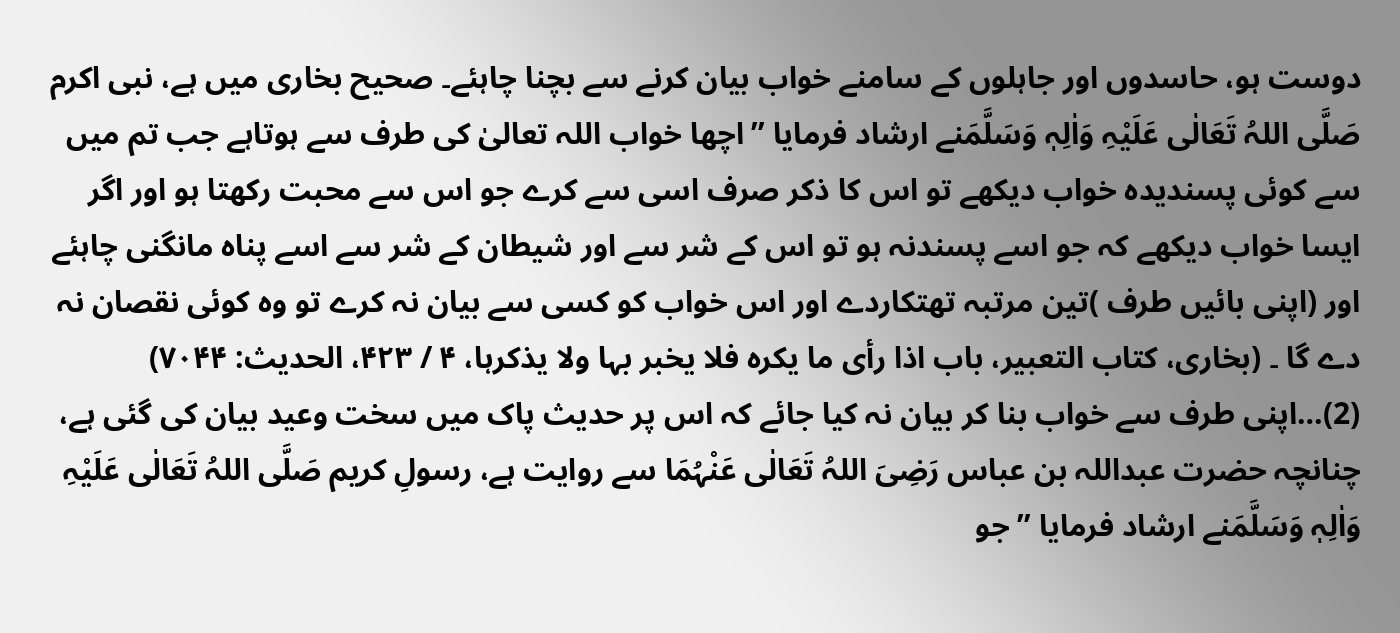دوست ہو، حاسدوں اور جاہلوں کے سامنے خواب بیان کرنے سے بچنا چاہئے۔ صحیح بخاری میں ہے، نبی اکرم صَلَّی اللہُ تَعَالٰی عَلَیْہِ وَاٰلِہٖ وَسَلَّمَنے ارشاد فرمایا ’’اچھا خواب اللہ تعالیٰ کی طرف سے ہوتاہے جب تم میں سے کوئی پسندیدہ خواب دیکھے تو اس کا ذکر صرف اسی سے کرے جو اس سے محبت رکھتا ہو اور اگر ایسا خواب دیکھے کہ جو اسے پسندنہ ہو تو اس کے شر سے اور شیطان کے شر سے اسے پناہ مانگنی چاہئے اور (اپنی بائیں طرف )تین مرتبہ تھتکاردے اور اس خواب کو کسی سے بیان نہ کرے تو وہ کوئی نقصان نہ دے گا ۔ (بخاری، کتاب التعبیر، باب اذا رأی ما یکرہ فلا یخبر بہا ولا یذکرہا، ۴ / ۴۲۳، الحدیث: ۷۰۴۴)
(2)…اپنی طرف سے خواب بنا کر بیان نہ کیا جائے کہ اس پر حدیث پاک میں سخت وعید بیان کی گئی ہے، چنانچہ حضرت عبداللہ بن عباس رَضِیَ اللہُ تَعَالٰی عَنْہُمَا سے روایت ہے، رسولِ کریم صَلَّی اللہُ تَعَالٰی عَلَیْہِ وَاٰلِہٖ وَسَلَّمَنے ارشاد فرمایا ’’ جو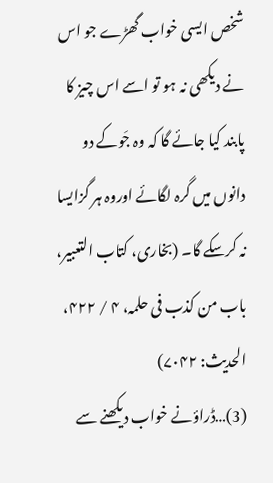شخص ایسی خواب گھڑے جو اس نے دیکھی نہ ہو تو اسے اس چیز کا پابند کیا جائے گا کہ وہ جَوکے دو دانوں میں گرہ لگائے اوروہ ہر گزایسا نہ کرسکے گا۔ (بخاری، کتاب التعبیر، باب من کذب فی حلمہ، ۴ / ۴۲۲، الحدیث: ۷۰۴۲)
(3)…ڈراؤنے خواب دیکھنے سے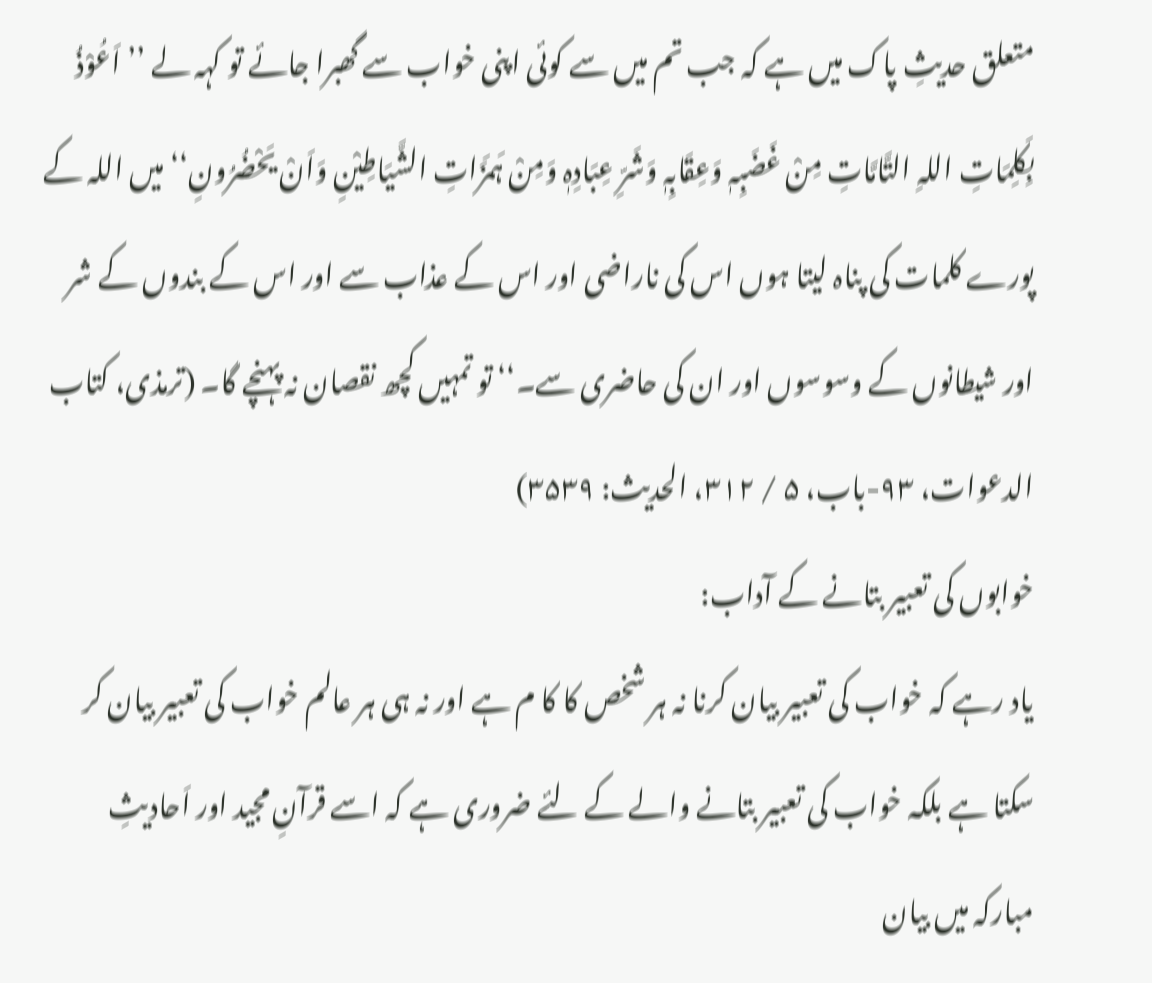متعلق حدیثِ پاک میں ہے کہ جب تم میں سے کوئی اپنی خواب سے گھبرا جائے تو کہہ لے ’’اَعُوْذُ بِکَلِمَاتِ اللہِ التَّامَّاتِ مِنْ غَضَبِہٖ وَعِقَابِہٖ وَشَرِّ عِبَادِہٖ وَمِنْ ہَمَزَاتِ الشَّیَاطِیْنِ وَاَنْ یَحْضُرُونِ‘‘ میں اللہ کے پورے کلمات کی پناہ لیتا ہوں اس کی ناراضی اور اس کے عذاب سے اور اس کے بندوں کے شر اور شیطانوں کے وسوسوں اور ان کی حاضری سے۔‘‘ تو تمہیں کچھ نقصان نہ پہنچے گا۔ (ترمذی، کتاب الدعوات، ۹۳-باب، ۵ / ۳۱۲، الحدیث: ۳۵۳۹)
خوابوں کی تعبیر بتانے کے آداب:
یاد رہے کہ خواب کی تعبیر بیان کرنا نہ ہر شخص کا کا م ہے اور نہ ہی ہر عالم خواب کی تعبیر بیان کر سکتا ہے بلکہ خواب کی تعبیر بتانے والے کے لئے ضروری ہے کہ اسے قرآنِ مجید اور اَحادیثِ مبارکہ میں بیان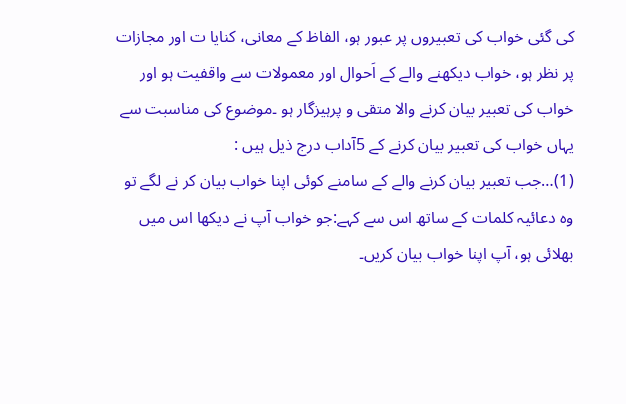کی گئی خواب کی تعبیروں پر عبور ہو، الفاظ کے معانی، کنایا ت اور مجازات پر نظر ہو، خواب دیکھنے والے کے اَحوال اور معمولات سے واقفیت ہو اور خواب کی تعبیر بیان کرنے والا متقی و پرہیزگار ہو ۔موضوع کی مناسبت سے یہاں خواب کی تعبیر بیان کرنے کے 5آداب درج ذیل ہیں :
(1)…جب تعبیر بیان کرنے والے کے سامنے کوئی اپنا خواب بیان کر نے لگے تو وہ دعائیہ کلمات کے ساتھ اس سے کہے:جو خواب آپ نے دیکھا اس میں بھلائی ہو، آپ اپنا خواب بیان کریں۔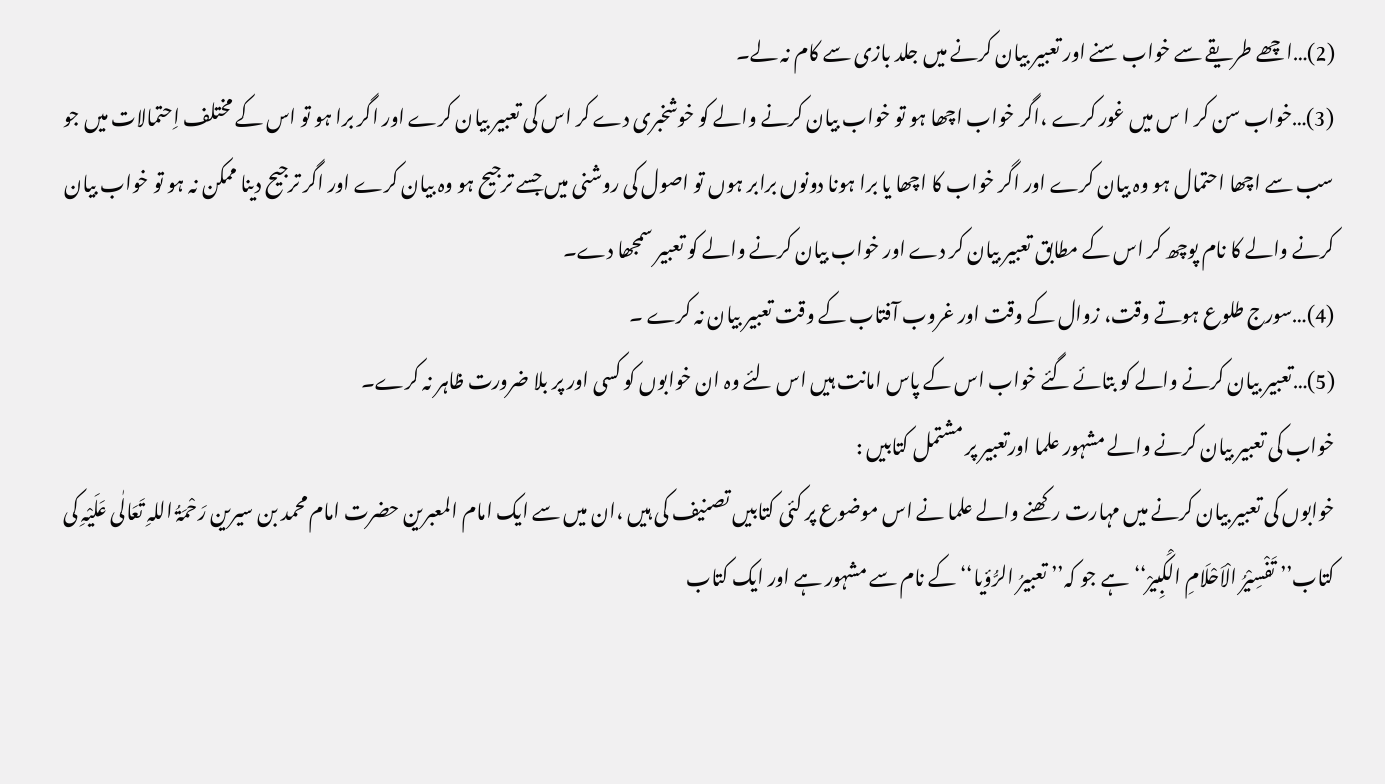(2)…اچھے طریقے سے خواب سنے اور تعبیر بیان کرنے میں جلد بازی سے کام نہ لے۔
(3)…خواب سن کر ا س میں غور کرے ،اگر خواب اچھا ہو تو خواب بیان کرنے والے کو خوشخبری دے کر اس کی تعبیر بیان کرے اور اگر برا ہو تو اس کے مختلف اِحتمالات میں جو سب سے اچھا احتمال ہو وہ بیان کرے اور اگر خواب کا اچھا یا برا ہونا دونوں برابر ہوں تو اصول کی روشنی میں جسے ترجیح ہو وہ بیان کرے اور اگر ترجیح دینا ممکن نہ ہو تو خواب بیان کرنے والے کا نام پوچھ کر اس کے مطابق تعبیر بیان کر دے اور خواب بیان کرنے والے کو تعبیر سمجھا دے۔
(4)…سورج طلوع ہوتے وقت، زوال کے وقت اور غروب آفتاب کے وقت تعبیر بیان نہ کرے ۔
(5)…تعبیر بیان کرنے والے کو بتائے گئے خواب اس کے پاس امانت ہیں اس لئے وہ ان خوابوں کو کسی اور پر بلا ضرورت ظاہر نہ کرے۔
خواب کی تعبیر بیان کرنے والے مشہور علما اورتعبیر پر مشتمل کتابیں :
خوابوں کی تعبیر بیان کرنے میں مہارت رکھنے والے علما نے اس موضوع پر کئی کتابیں تصنیف کی ہیں ،ان میں سے ایک امام المعبرین حضرت امام محمد بن سیرین رَحْمَۃُ اللہِ تَعَالٰی عَلَیْہِ کی کتاب’’ تَفْسِیْرُ الْاَحْلَامِ الْکَبِیرْ‘‘ہے جو کہ’’ تعبیرُ الرُّؤیا‘‘ کے نام سے مشہور ہے اور ایک کتاب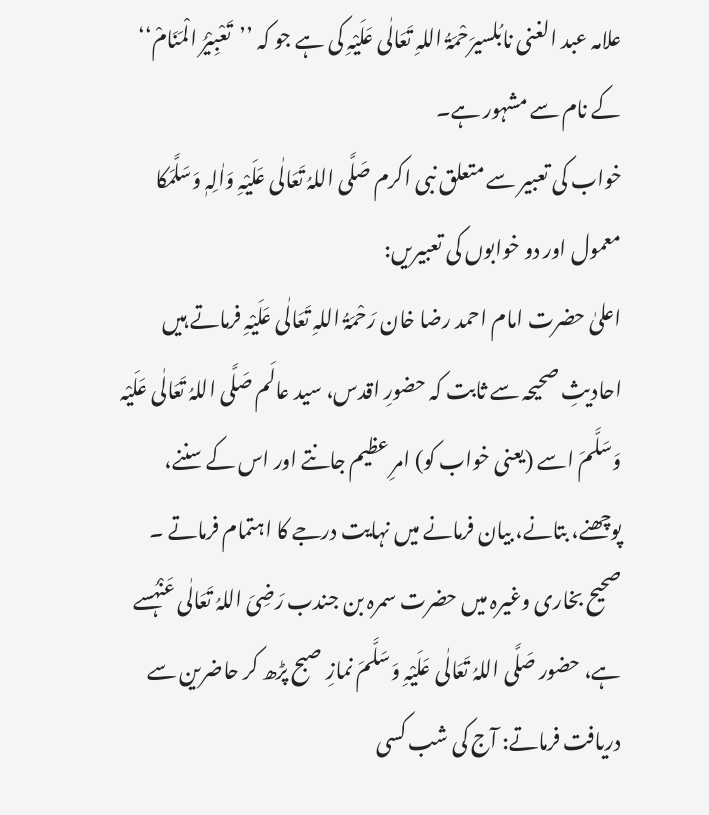علامہ عبد الغنی نابُلسیرَحْمَۃُ اللہِ تَعَالٰی عَلَیْہِ کی ہے جو کہ ’’تَعْبِیْرُ الْمَنَامْ‘‘ کے نام سے مشہور ہے۔
خواب کی تعبیر سے متعلق نبی اکرم صَلَّی اللہُ تَعَالٰی عَلَیْہِ وَاٰلِہٖ وَسَلَّمَکا معمول اور دو خوابوں کی تعبیریں:
اعلیٰ حضرت امام احمد رضا خان رَحْمَۃُ اللہِ تَعَالٰی عَلَیْہِ فرماتے ہیں احادیثِ صحیحہ سے ثابت کہ حضورِ اقدس، سید عالَم صَلَّی اللہُ تَعَالٰی عَلَیْہ وَسَلَّمَ اسے (یعنی خواب کو) امرِ عظیم جانتے اور اس کے سننے، پوچھنے، بتانے، بیان فرمانے میں نہایت درجے کا اہتمام فرماتے ۔ صحیح بخاری وغیرہ میں حضرت سمرہ بن جندب رَضِیَ اللہُ تَعَالٰی عَنْہُسے ہے، حضور صَلَّی اللہُ تَعَالٰی عَلَیْہِ وَسَلَّمَ نمازِ صبح پڑھ کر حاضرین سے دریافت فرماتے: آج کی شب کسی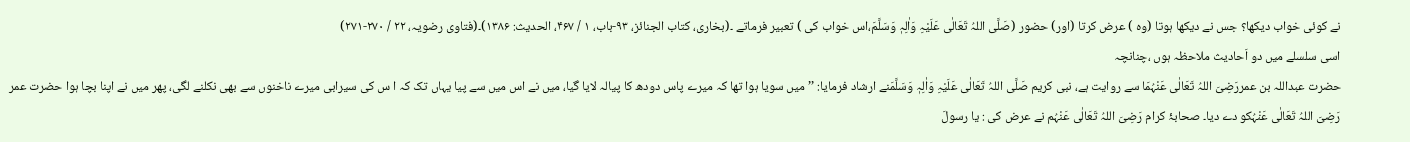نے کوئی خواب دیکھا؟ جس نے دیکھا ہوتا (وہ ) عرض کرتا (اور) حضور (صَلَّی اللہُ تَعَالٰی عَلَیْہِ وَاٰلِہٖ وَسَلَّمَ،اس خواب کی ) تعبیر فرماتے ۔(بخاری، کتاب الجنائز، ۹۳-باب، ۱ / ۴۶۷، الحدیث: ۱۳۸۶)۔(فتاوی رضویہ، ۲۲ / ۲۷۰-۲۷۱)
اسی سلسلے میں دو اَحادیث ملاحظہ ہوں ،چنانچہ
حضرت عبداللہ بن عمررَضِیَ اللہُ تَعَالٰی عَنْہُمَا سے روایت ہے، نبی کریم صَلَّی اللہُ تَعَالٰی عَلَیْہِ وَاٰلِہٖ وَسَلَّمَنے ارشاد فرمایا: ’’میں سویا ہوا تھا کہ میرے پاس دودھ کا پیالہ لایا گیا، میں نے اس میں سے پیا یہاں تک کہ ا س کی سیرابی میرے ناخنوں سے بھی نکلنے لگی، پھر میں نے اپنا بچا ہوا حضرت عمر رَضِیَ اللہُ تَعَالٰی عَنْہُکو دے دیا۔ صحابۂ کرام رَضِیَ اللہُ تَعَالٰی عَنْہُم نے عرض کی : یا رسولَ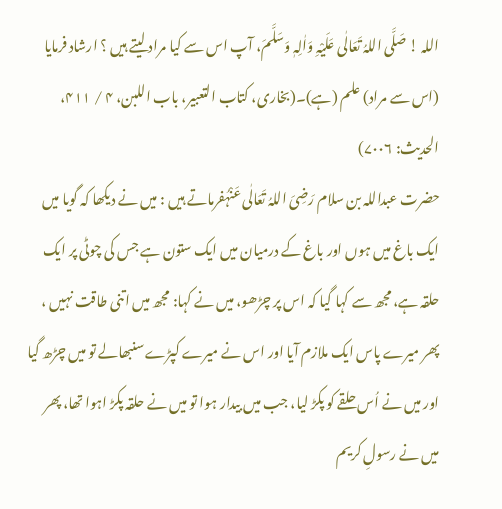اللہ ! صَلَّی اللہُ تَعَالٰی عَلَیْہِ وَاٰلِہٖ وَسَلَّمَ، آپ اس سے کیا مراد لیتے ہیں ؟ ارشاد فرمایا (اس سے مراد) علم (ہے)۔(بخاری، کتاب التعبیر، باب اللبن، ۴ / ۴۱۱، الحدیث: ۷۰۰۶)
حضرت عبداللہ بن سلام رَضِیَ اللہُ تَعَالٰی عَنْہُفرماتے ہیں : میں نے دیکھا کہ گویا میں ایک باغ میں ہوں اور باغ کے درمیان میں ایک ستون ہے جس کی چوٹی پر ایک حلقہ ہے، مجھ سے کہا گیا کہ اس پر چڑھو، میں نے کہا: مجھ میں اتنی طاقت نہیں ، پھر میرے پاس ایک ملازم آیا اور اس نے میرے کپڑے سنبھالے تو میں چڑھ گیا اور میں نے اُس حلقے کو پکڑ لیا، جب میں بیدار ہوا تو میں نے حلقہ پکڑ اہوا تھا، پھر میں نے رسولِ کریم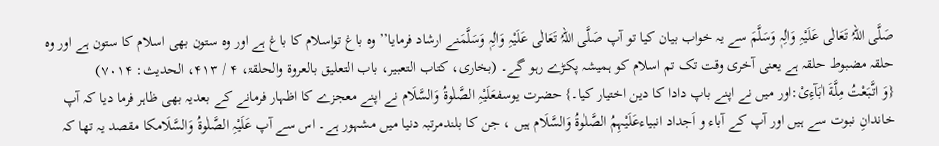صَلَّی اللہُ تَعَالٰی عَلَیْہِ وَاٰلِہٖ وَسَلَّمَ سے یہ خواب بیان کیا تو آپ صَلَّی اللہُ تَعَالٰی عَلَیْہِ وَاٰلِہٖ وَسَلَّمَنے ارشاد فرمایا’’وہ باغ تواسلام کا باغ ہے اور وہ ستون بھی اسلام کا ستون ہے اور وہ حلقہ مضبوط حلقہ ہے یعنی آخری وقت تک تم اسلام کو ہمیشہ پکڑے رہو گے۔ (بخاری، کتاب التعبیر، باب التعلیق بالعروۃ والحلقۃ، ۴ / ۴۱۳، الحدیث: ۷۰۱۴)
{وَ اتَّبَعْتُ مِلَّةَ اٰبَآءِیْ:اور میں نے اپنے باپ دادا کا دین اختیار کیا۔} حضرت یوسفعَلَیْہِ الصَّلٰوۃُ وَالسَّلَام نے اپنے معجزے کا اظہار فرمانے کے بعدیہ بھی ظاہر فرما دیا کہ آپ خاندانِ نبوت سے ہیں اور آپ کے آباء و اَجداد انبیاءعَلَیْہِمُ الصَّلٰوۃُ وَالسَّلَام ہیں ، جن کا بلندمرتبہ دنیا میں مشہور ہے۔ اس سے آپ عَلَیْہِ الصَّلٰوۃُ وَالسَّلَامکا مقصد یہ تھا کہ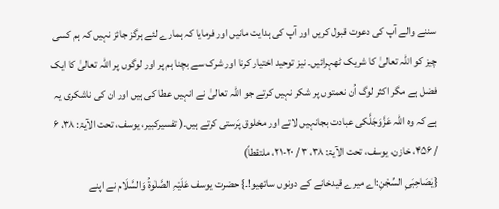سننے والے آپ کی دعوت قبول کریں اور آپ کی ہدایت مانیں اور فرمایا کہ ہمارے لئے ہرگز جائز نہیں کہ ہم کسی چیز کو اللہ تعالیٰ کا شریک ٹھہرائیں۔ نیز توحید اختیار کرنا اور شرک سے بچنا ہم پر اور لوگوں پر اللہ تعالیٰ کا ایک فضل ہے مگر اکثر لوگ اُن نعمتوں پر شکر نہیں کرتے جو اللہ تعالیٰ نے انہیں عطا کی ہیں اور ان کی ناشکری یہ ہے کہ وہ اللہ عَزَّوَجَلَّکی عبادت بجانہیں لاتے اور مخلوق پَرستی کرتے ہیں۔( تفسیرکبیر، یوسف، تحت الآیۃ: ۳۸، ۶ / ۴۵۶، خازن، یوسف، تحت الآیۃ: ۳۸، ۳ / ۲۰-۲۱، ملتقطاً)
{یٰصَاحِبَیِ السِّجْنِ:اے میرے قیدخانے کے دونوں ساتھیو!۔} حضرت یوسف عَلَیْہِ الصَّلٰوۃُ وَالسَّلَام نے اپنے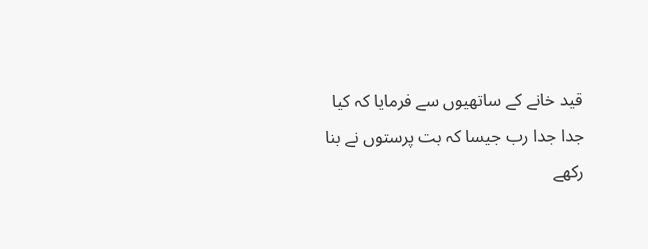قید خانے کے ساتھیوں سے فرمایا کہ کیا جدا جدا رب جیسا کہ بت پرستوں نے بنا رکھے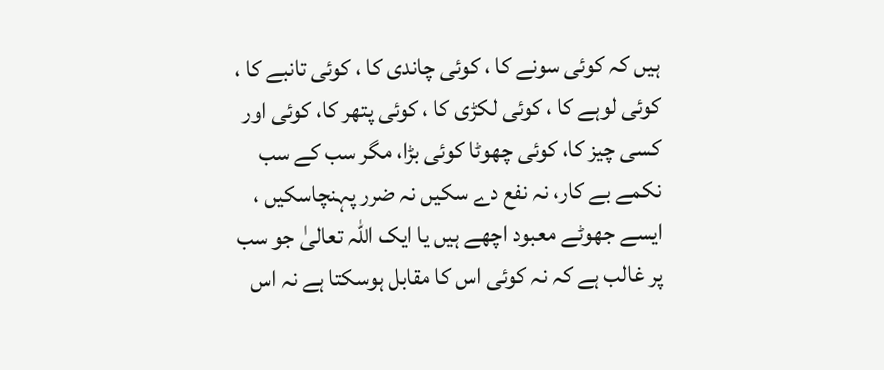ہیں کہ کوئی سونے کا ، کوئی چاندی کا ، کوئی تانبے کا ، کوئی لوہے کا ، کوئی لکڑی کا ، کوئی پتھر کا، کوئی اور کسی چیز کا، کوئی چھوٹا کوئی بڑا، مگر سب کے سب نکمے بے کار، نہ نفع دے سکیں نہ ضرر پہنچاسکیں ، ایسے جھوٹے معبود اچھے ہیں یا ایک اللہ تعالیٰ جو سب پر غالب ہے کہ نہ کوئی اس کا مقابل ہوسکتا ہے نہ اس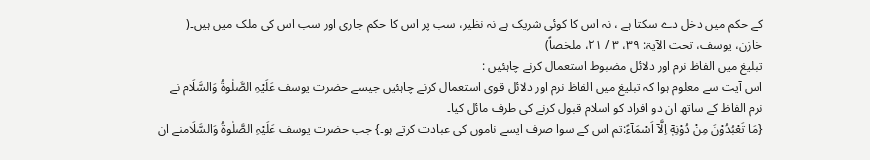کے حکم میں دخل دے سکتا ہے ، نہ اس کا کوئی شریک ہے نہ نظیر، سب پر اس کا حکم جاری اور سب اس کی ملک میں ہیں۔( خازن، یوسف، تحت الآیۃ: ۳۹، ۳ / ۲۱، ملخصاً)
تبلیغ میں الفاظ نرم اور دلائل مضبوط استعمال کرنے چاہئیں :
اس آیت سے معلوم ہوا کہ تبلیغ میں الفاظ نرم اور دلائل قوی استعمال کرنے چاہئیں جیسے حضرت یوسف عَلَیْہِ الصَّلٰوۃُ وَالسَّلَام نے نرم الفاظ کے ساتھ ان دو افراد کو اسلام قبول کرنے کی طرف مائل کیا۔
{مَا تَعْبُدُوْنَ مِنْ دُوْنِهٖۤ اِلَّاۤ اَسْمَآءً:تم اس کے سوا صرف ایسے ناموں کی عبادت کرتے ہو۔} جب حضرت یوسف عَلَیْہِ الصَّلٰوۃُ وَالسَّلَامنے ان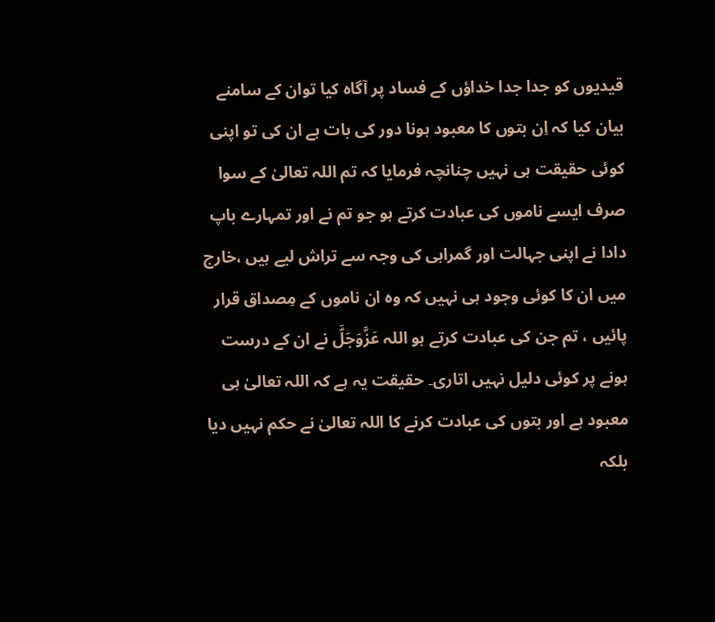قیدیوں کو جدا جدا خداؤں کے فساد پر آگاہ کیا توان کے سامنے بیان کیا کہ اِن بتوں کا معبود ہونا دور کی بات ہے ان کی تو اپنی کوئی حقیقت ہی نہیں چنانچہ فرمایا کہ تم اللہ تعالیٰ کے سوا صرف ایسے ناموں کی عبادت کرتے ہو جو تم نے اور تمہارے باپ دادا نے اپنی جہالت اور گمراہی کی وجہ سے تراش لیے ہیں ،خارج میں ان کا کوئی وجود ہی نہیں کہ وہ ان ناموں کے مِصداق قرار پائیں ، تم جن کی عبادت کرتے ہو اللہ عَزَّوَجَلَّ نے ان کے درست ہونے پر کوئی دلیل نہیں اتاری۔ حقیقت یہ ہے کہ اللہ تعالیٰ ہی معبود ہے اور بتوں کی عبادت کرنے کا اللہ تعالیٰ نے حکم نہیں دیا بلکہ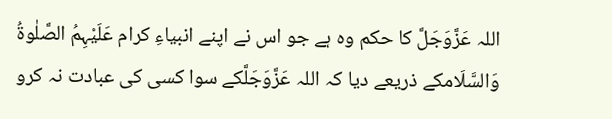اللہ عَزَّوَجَلَّ کا حکم وہ ہے جو اس نے اپنے انبیاءِ کرام عَلَیْہِمُ الصَّلٰوۃُ وَالسَّلَامکے ذریعے دیا کہ اللہ عَزَّوَجَلَّکے سوا کسی کی عبادت نہ کرو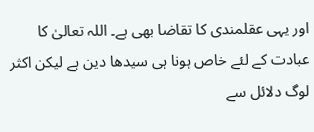اور یہی عقلمندی کا تقاضا بھی ہے۔ اللہ تعالیٰ کا عبادت کے لئے خاص ہونا ہی سیدھا دین ہے لیکن اکثر لوگ دلائل سے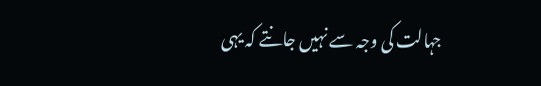جہالت کی وجہ سے نہیں جانتے کہ یہی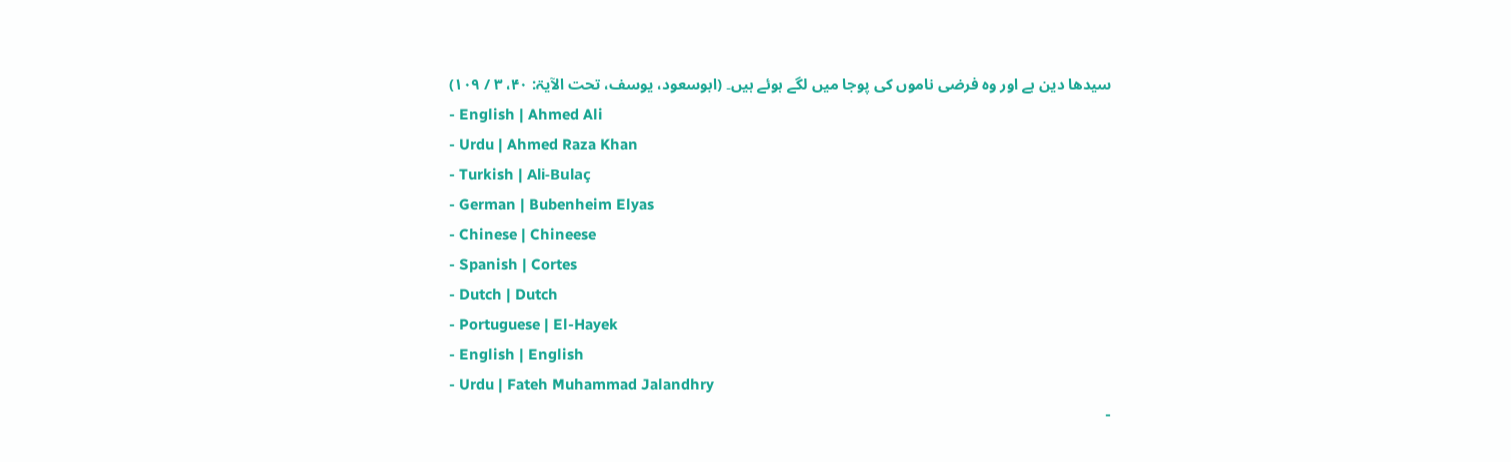سیدھا دین ہے اور وہ فرضی ناموں کی پوجا میں لگے ہوئے ہیں۔ (ابوسعود، یوسف، تحت الآیۃ: ۴۰، ۳ / ۱۰۹)
- English | Ahmed Ali
- Urdu | Ahmed Raza Khan
- Turkish | Ali-Bulaç
- German | Bubenheim Elyas
- Chinese | Chineese
- Spanish | Cortes
- Dutch | Dutch
- Portuguese | El-Hayek
- English | English
- Urdu | Fateh Muhammad Jalandhry
-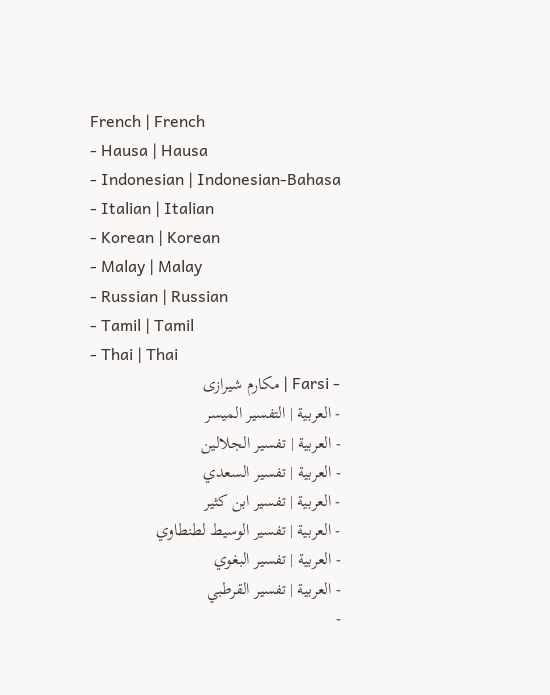French | French
- Hausa | Hausa
- Indonesian | Indonesian-Bahasa
- Italian | Italian
- Korean | Korean
- Malay | Malay
- Russian | Russian
- Tamil | Tamil
- Thai | Thai
- Farsi | مکارم شیرازی
- العربية | التفسير الميسر
- العربية | تفسير الجلالين
- العربية | تفسير السعدي
- العربية | تفسير ابن كثير
- العربية | تفسير الوسيط لطنطاوي
- العربية | تفسير البغوي
- العربية | تفسير القرطبي
-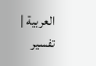العربية | تفسير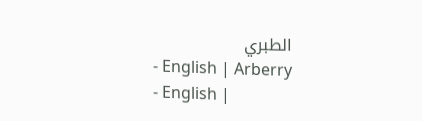الطبري
- English | Arberry
- English |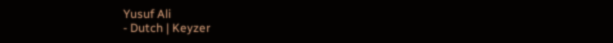Yusuf Ali
- Dutch | Keyzer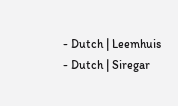- Dutch | Leemhuis
- Dutch | Siregar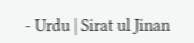- Urdu | Sirat ul Jinan